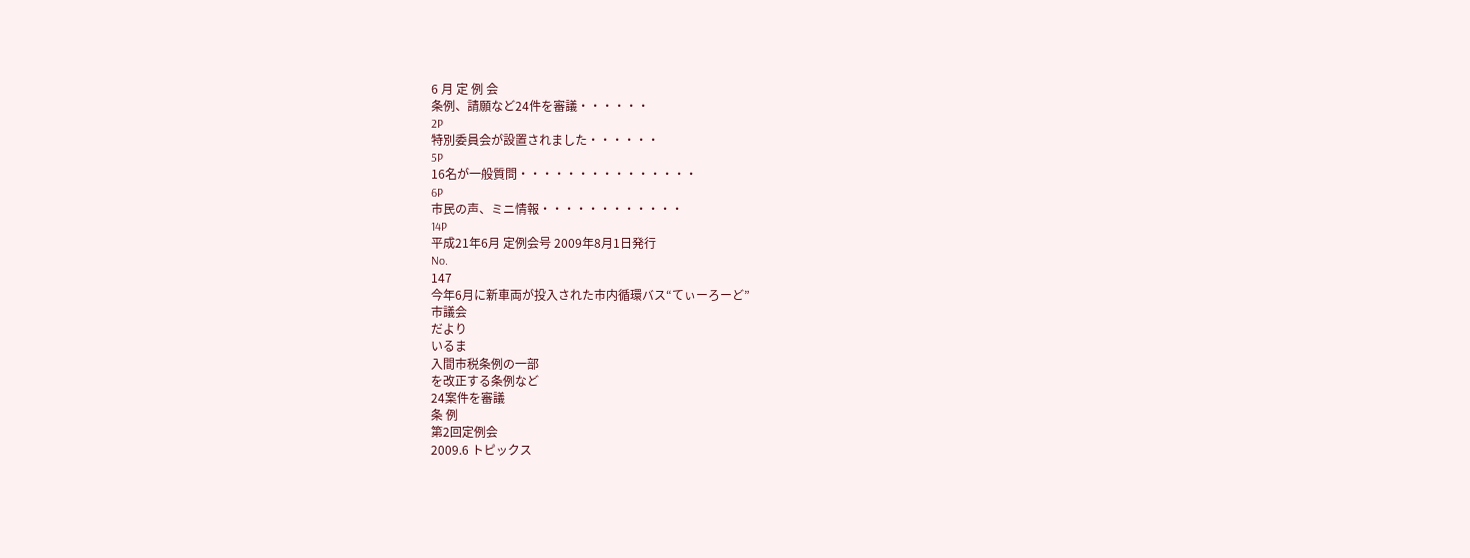6 月 定 例 会
条例、請願など24件を審議・・・・・・
2P
特別委員会が設置されました・・・・・・
5P
16名が一般質問・・・・・・・・・・・・・・・
6P
市民の声、ミニ情報・・・・・・・・・・・・
14P
平成21年6月 定例会号 2009年8月1日発行
No.
147
今年6月に新車両が投入された市内循環バス“てぃーろーど”
市議会
だより
いるま
入間市税条例の一部
を改正する条例など
24案件を審議
条 例
第2回定例会
2009.6 トピックス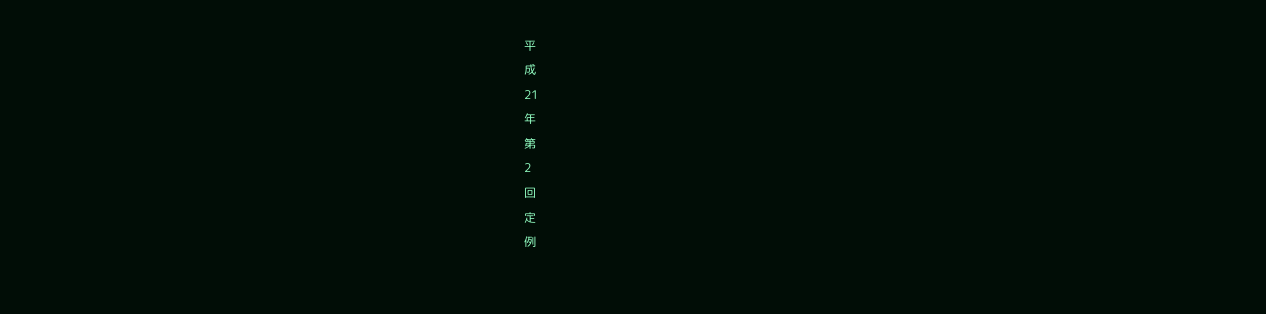平
成
21
年
第
2
回
定
例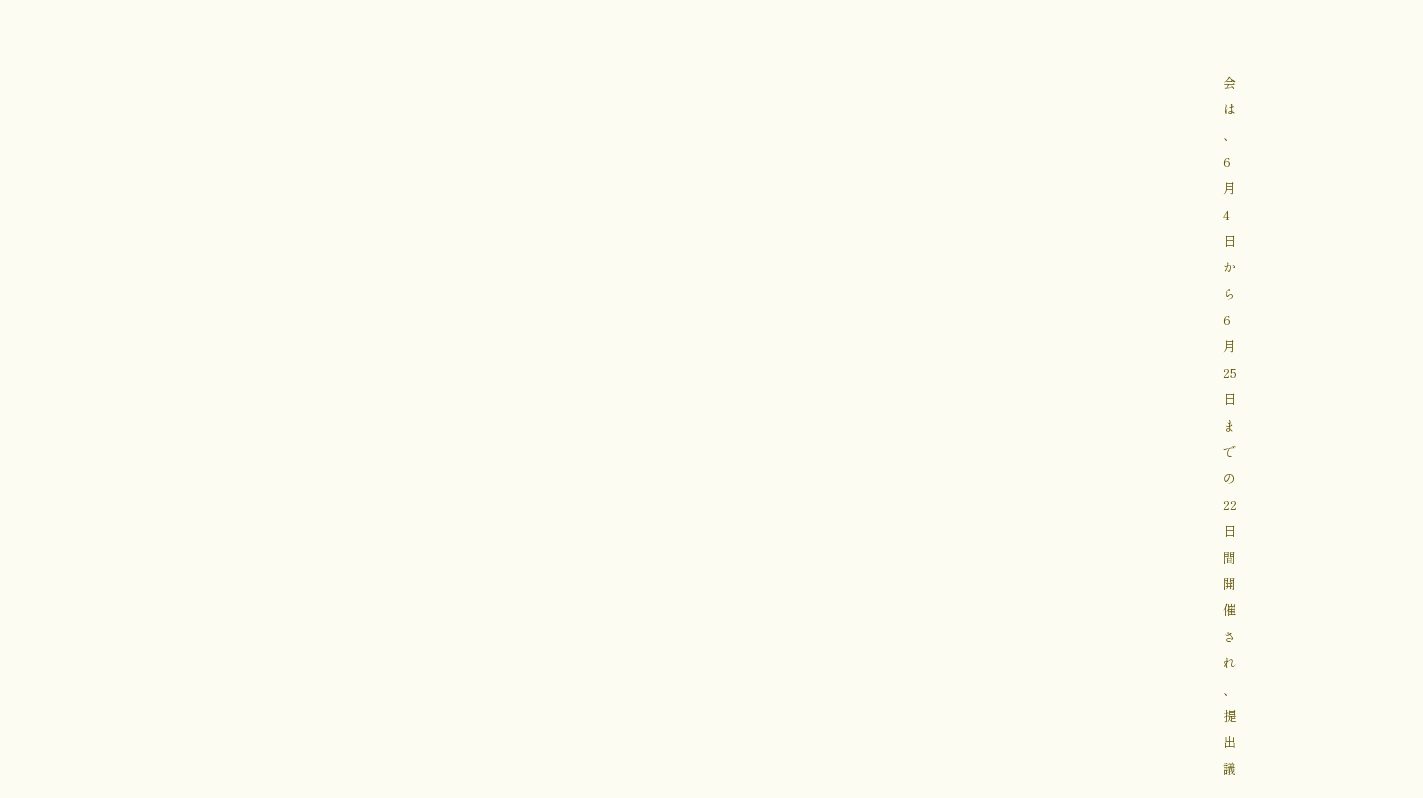会
は
、
6
月
4
日
か
ら
6
月
25
日
ま
で
の
22
日
間
開
催
さ
れ
、
提
出
議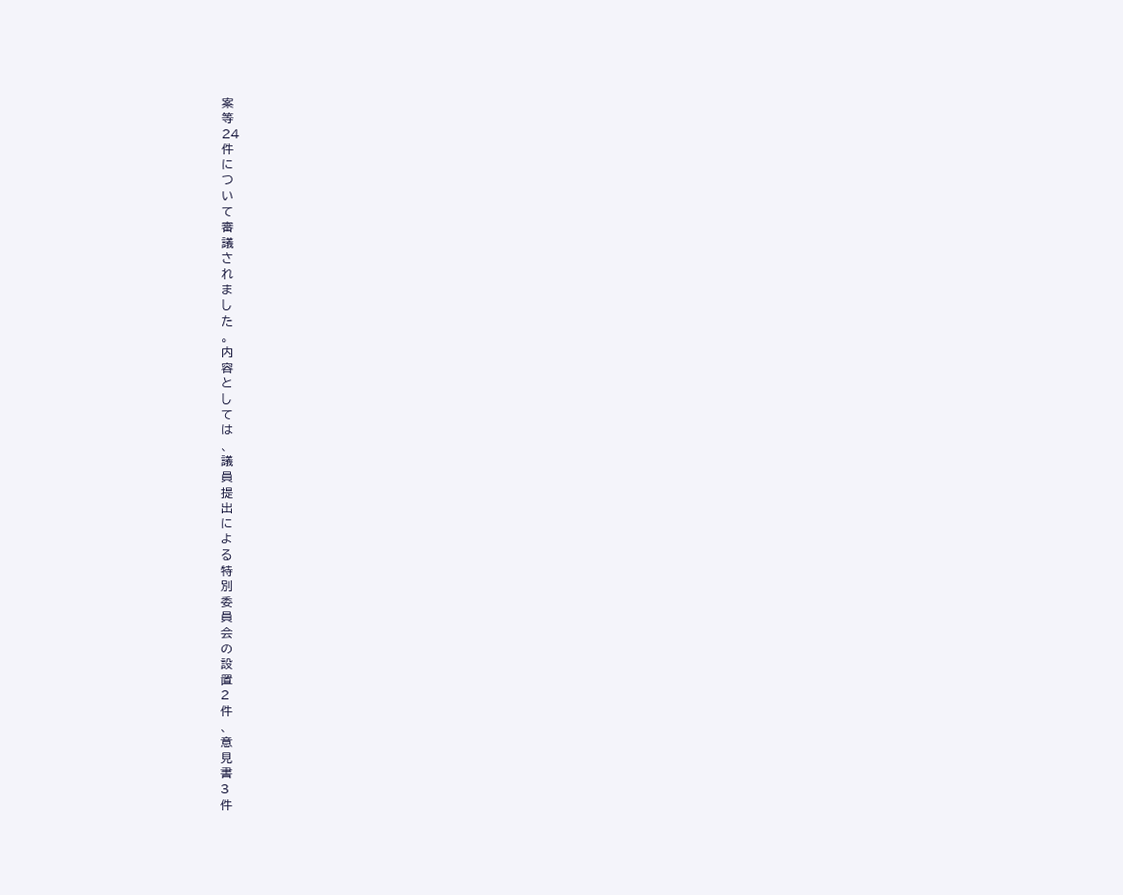案
等
24
件
に
つ
い
て
審
議
さ
れ
ま
し
た
。
内
容
と
し
て
は
、
議
員
提
出
に
よ
る
特
別
委
員
会
の
設
置
2
件
、
意
見
書
3
件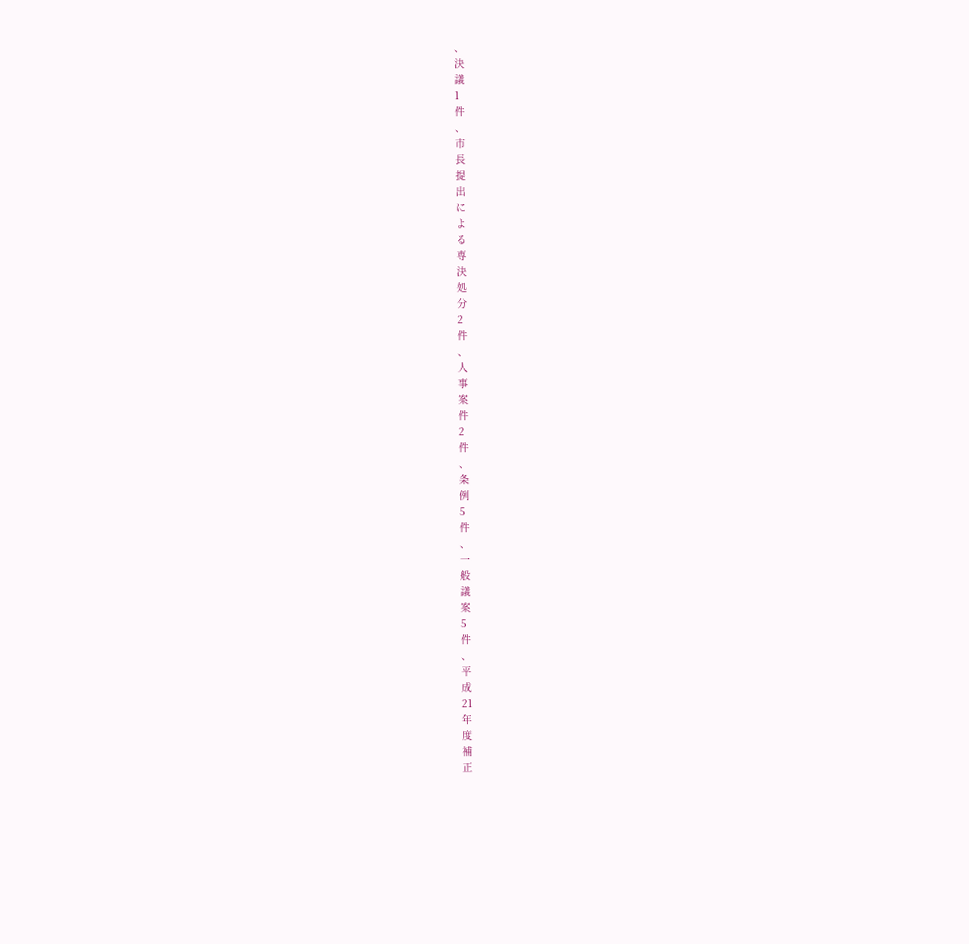、
決
議
1
件
、
市
長
提
出
に
よ
る
専
決
処
分
2
件
、
人
事
案
件
2
件
、
条
例
5
件
、
一
般
議
案
5
件
、
平
成
21
年
度
補
正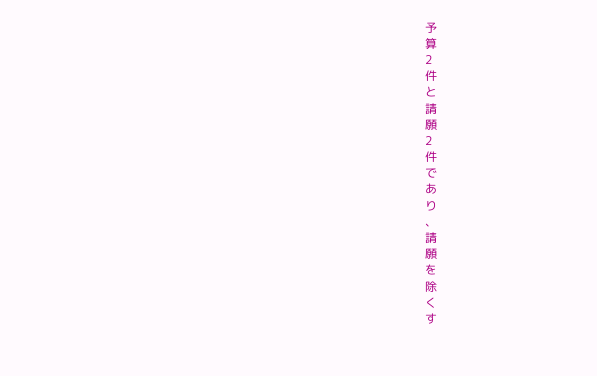予
算
2
件
と
請
願
2
件
で
あ
り
、
請
願
を
除
く
す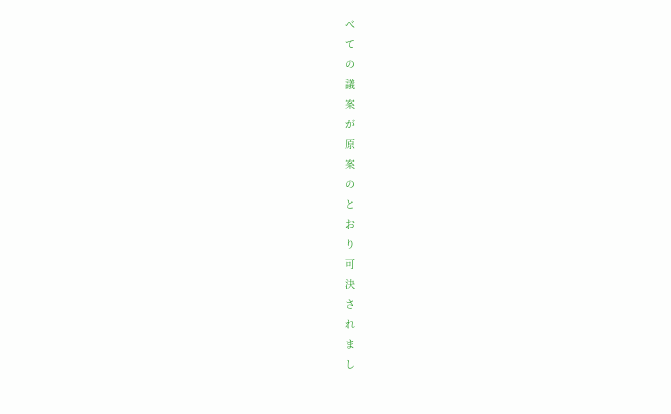べ
て
の
議
案
が
原
案
の
と
お
り
可
決
さ
れ
ま
し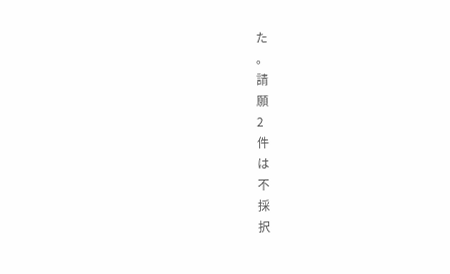た
。
請
願
2
件
は
不
採
択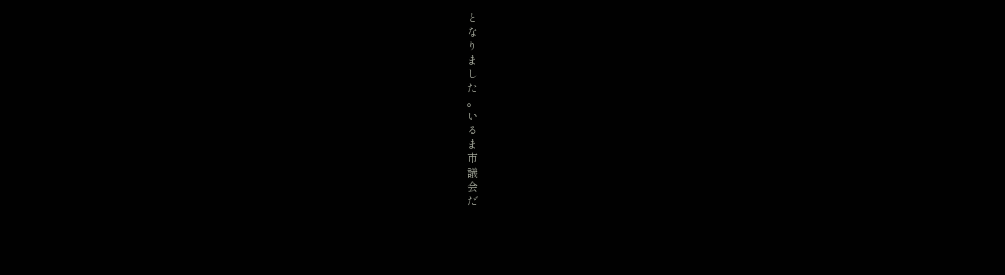と
な
り
ま
し
た
。
い
る
ま
市
議
会
だ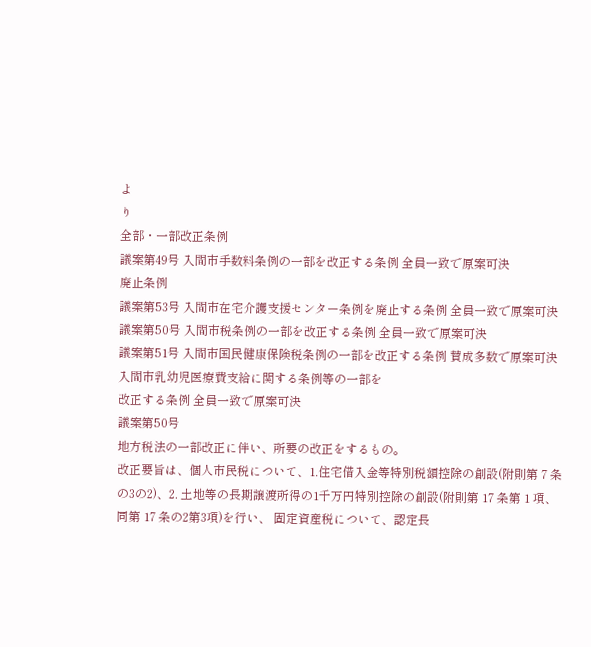よ
り
全部・一部改正条例
議案第49号 入間市手数料条例の一部を改正する条例 全員一致で原案可決
廃止条例
議案第53号 入間市在宅介護支援センター条例を廃止する条例 全員一致で原案可決
議案第50号 入間市税条例の一部を改正する条例 全員一致で原案可決
議案第51号 入間市国民健康保険税条例の一部を改正する条例 賛成多数で原案可決
入間市乳幼児医療費支給に関する条例等の一部を
改正する条例 全員一致で原案可決
議案第50号
地方税法の一部改正に伴い、所要の改正をするもの。
改正要旨は、個人市民税について、1.住宅借入金等特別税額控除の創設(附則第 7 条の3の2)、2. 土地等の長期譲渡所得の1千万円特別控除の創設(附則第 17 条第 1 項、同第 17 条の2第3項)を行い、 固定資産税について、認定長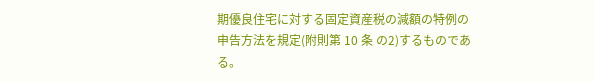期優良住宅に対する固定資産税の減額の特例の申告方法を規定(附則第 10 条 の2)するものである。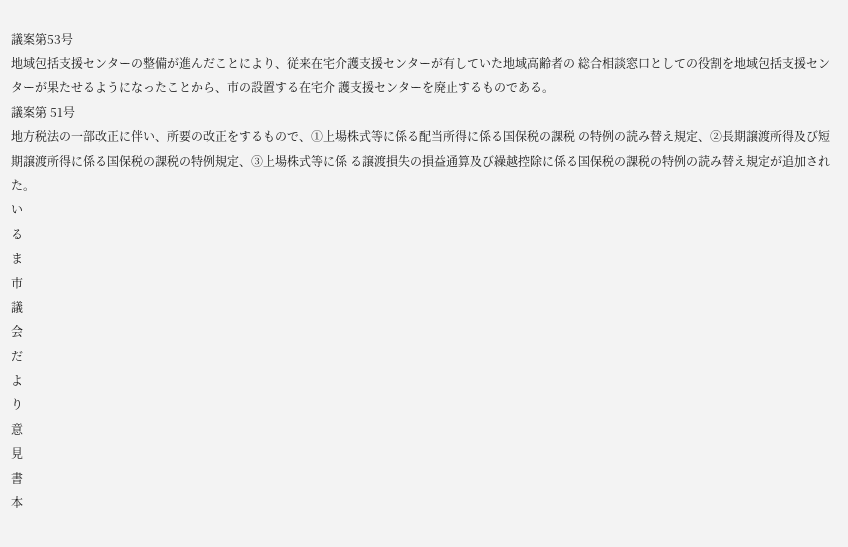議案第53号
地域包括支援センターの整備が進んだことにより、従来在宅介護支援センターが有していた地域高齢者の 総合相談窓口としての役割を地域包括支援センターが果たせるようになったことから、市の設置する在宅介 護支援センターを廃止するものである。
議案第 51号
地方税法の一部改正に伴い、所要の改正をするもので、①上場株式等に係る配当所得に係る国保税の課税 の特例の読み替え規定、②長期譲渡所得及び短期譲渡所得に係る国保税の課税の特例規定、③上場株式等に係 る譲渡損失の損益通算及び繰越控除に係る国保税の課税の特例の読み替え規定が追加された。
い
る
ま
市
議
会
だ
よ
り
意
見
書
本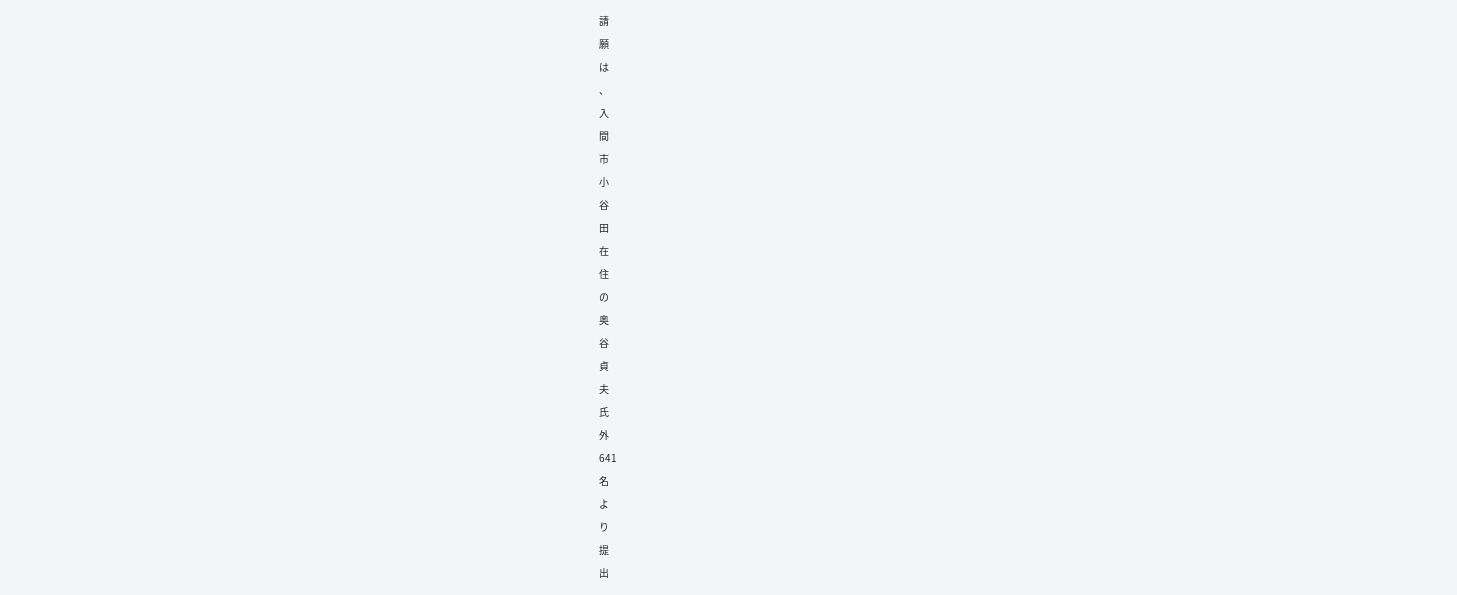請
願
は
、
入
間
市
小
谷
田
在
住
の
奥
谷
貞
夫
氏
外
641
名
よ
り
提
出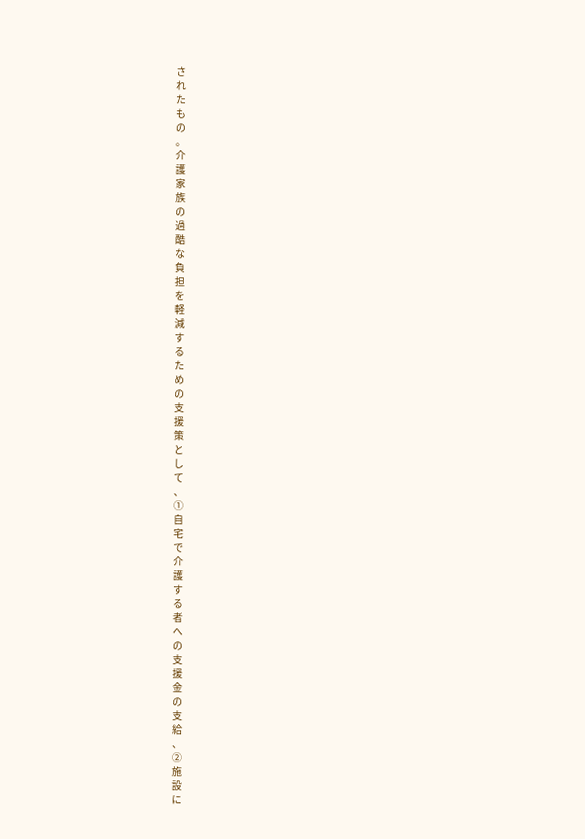さ
れ
た
も
の
。
介
護
家
族
の
過
酷
な
負
担
を
軽
減
す
る
た
め
の
支
援
策
と
し
て
、
①
自
宅
で
介
護
す
る
者
へ
の
支
援
金
の
支
給
、
②
施
設
に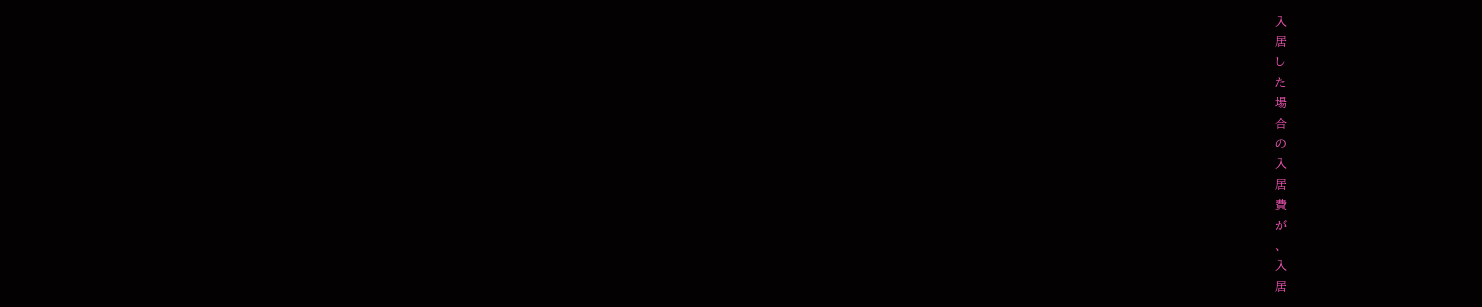入
居
し
た
場
合
の
入
居
費
が
、
入
居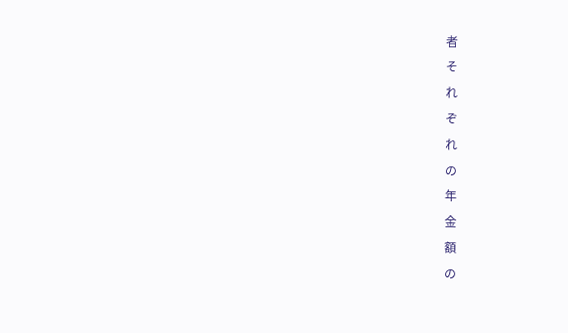者
そ
れ
ぞ
れ
の
年
金
額
の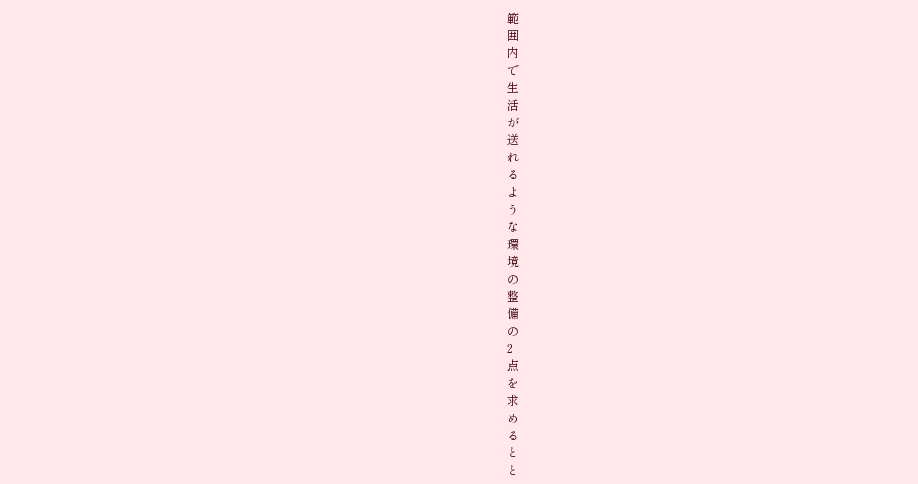範
囲
内
で
生
活
が
送
れ
る
よ
う
な
環
境
の
整
備
の
2
点
を
求
め
る
と
と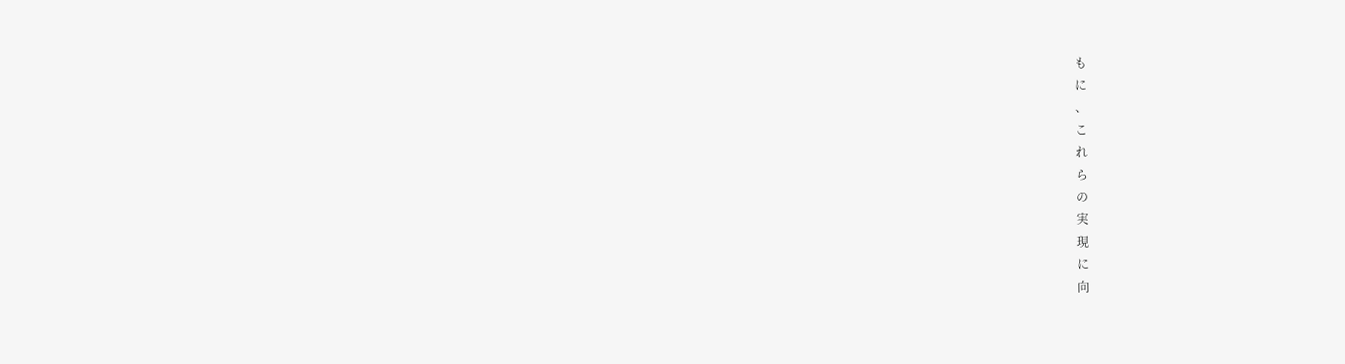も
に
、
こ
れ
ら
の
実
現
に
向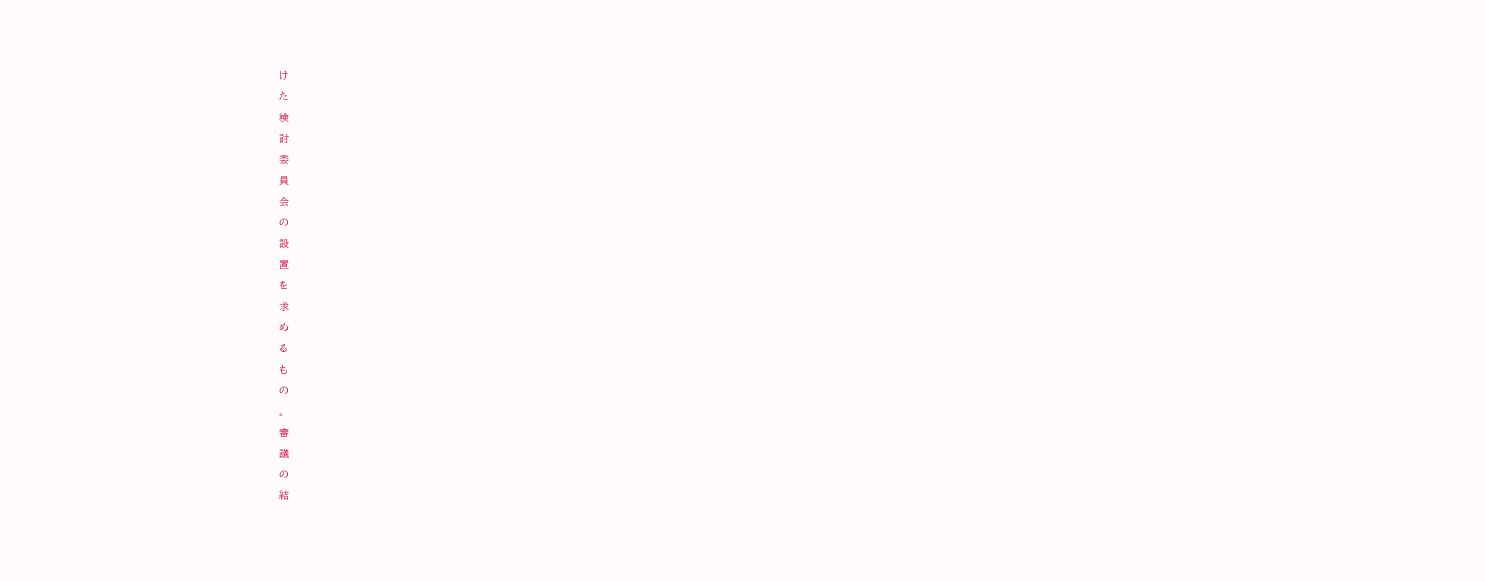け
た
検
討
委
員
会
の
設
置
を
求
め
る
も
の
。
審
議
の
結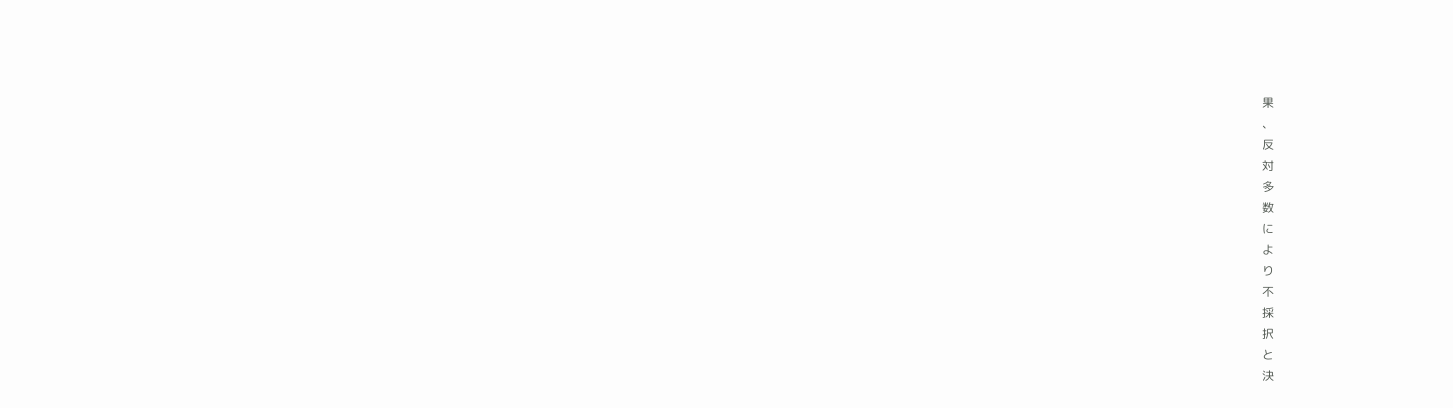果
、
反
対
多
数
に
よ
り
不
採
択
と
決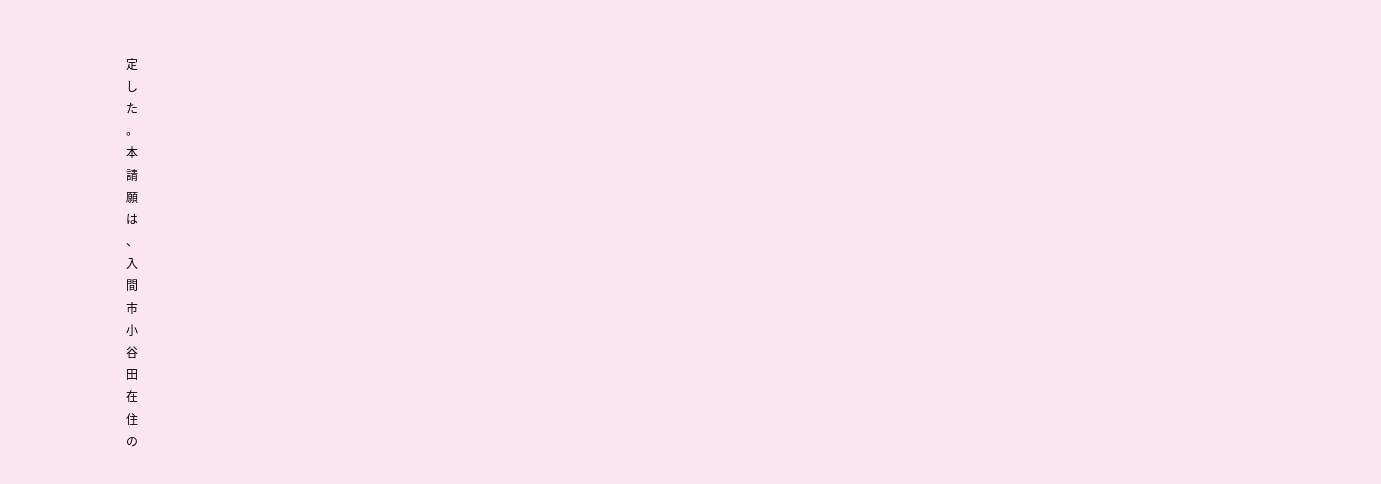定
し
た
。
本
請
願
は
、
入
間
市
小
谷
田
在
住
の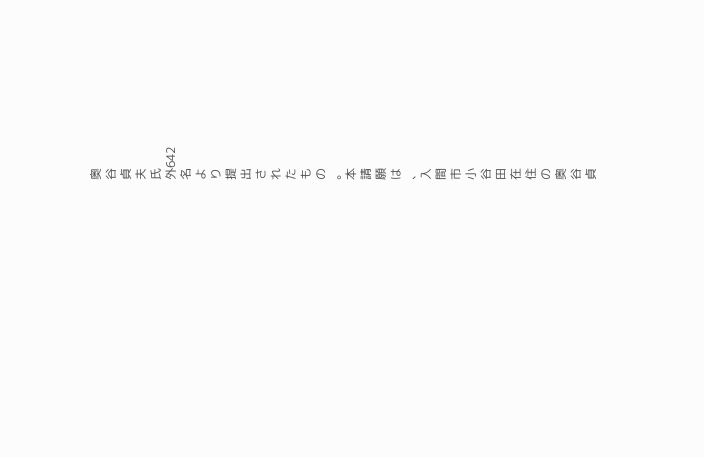奥
谷
貞
夫
氏
外642
名
よ
り
提
出
さ
れ
た
も
の
。
本
請
願
は
、
入
間
市
小
谷
田
在
住
の
奥
谷
貞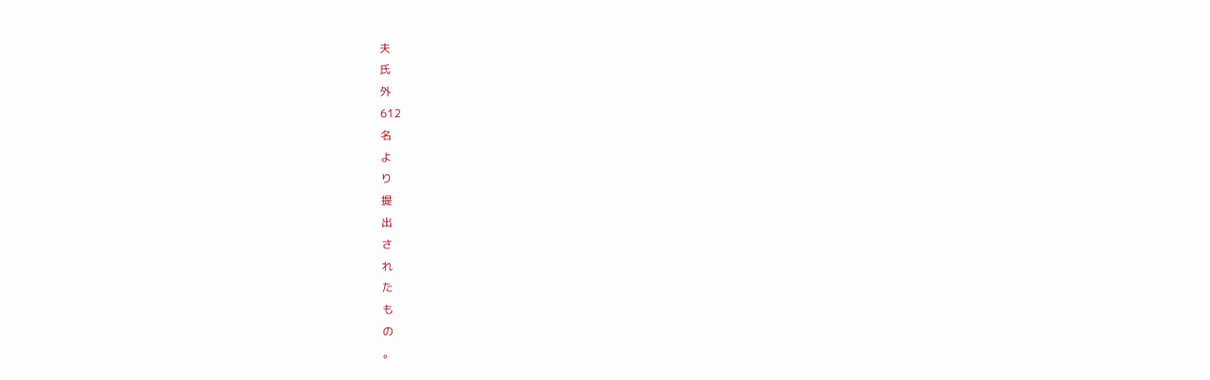夫
氏
外
612
名
よ
り
提
出
さ
れ
た
も
の
。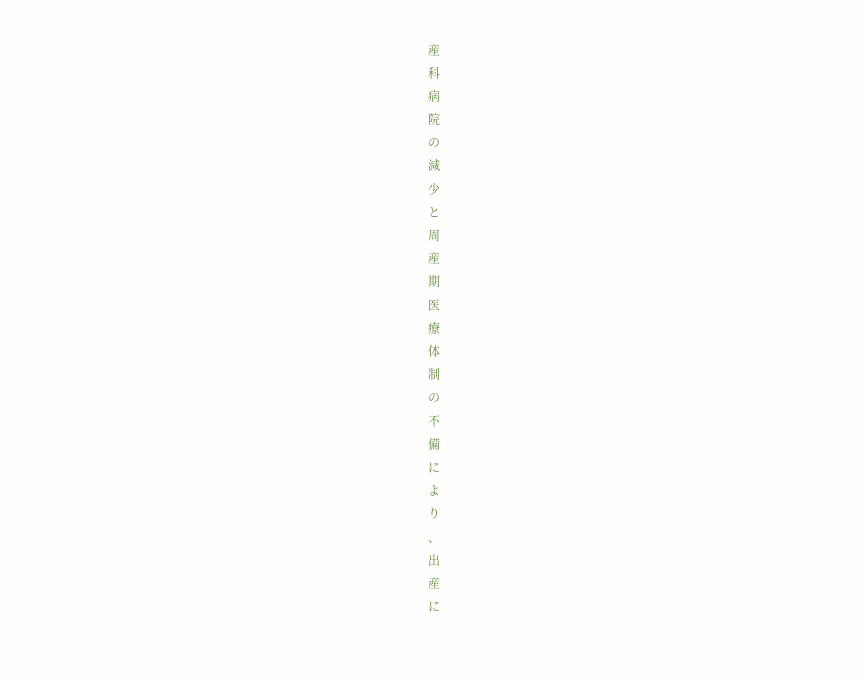産
科
病
院
の
減
少
と
周
産
期
医
療
体
制
の
不
備
に
よ
り
、
出
産
に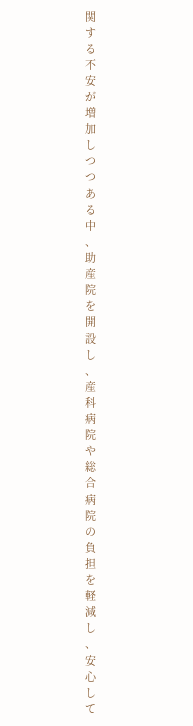関
す
る
不
安
が
増
加
し
つ
つ
あ
る
中
、
助
産
院
を
開
設
し
、
産
科
病
院
や
総
合
病
院
の
負
担
を
軽
減
し
、
安
心
し
て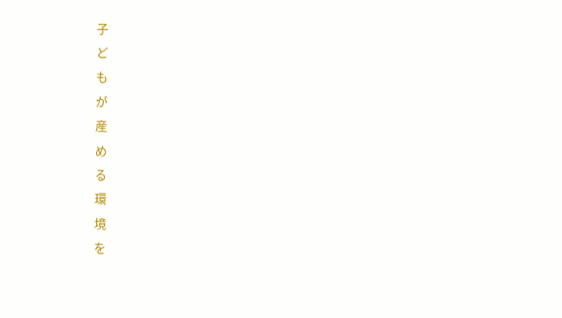子
ど
も
が
産
め
る
環
境
を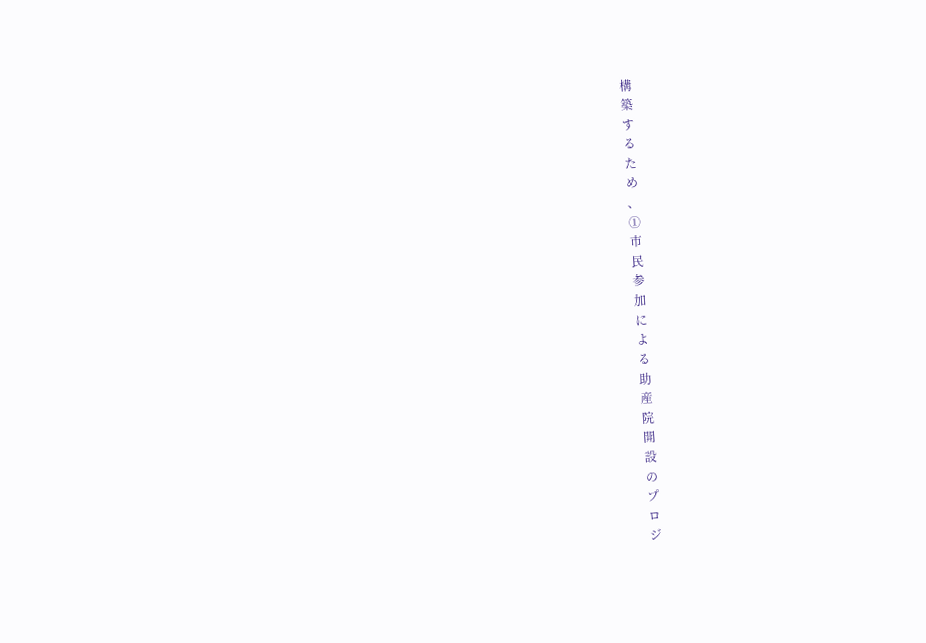構
築
す
る
た
め
、
①
市
民
参
加
に
よ
る
助
産
院
開
設
の
プ
ロ
ジ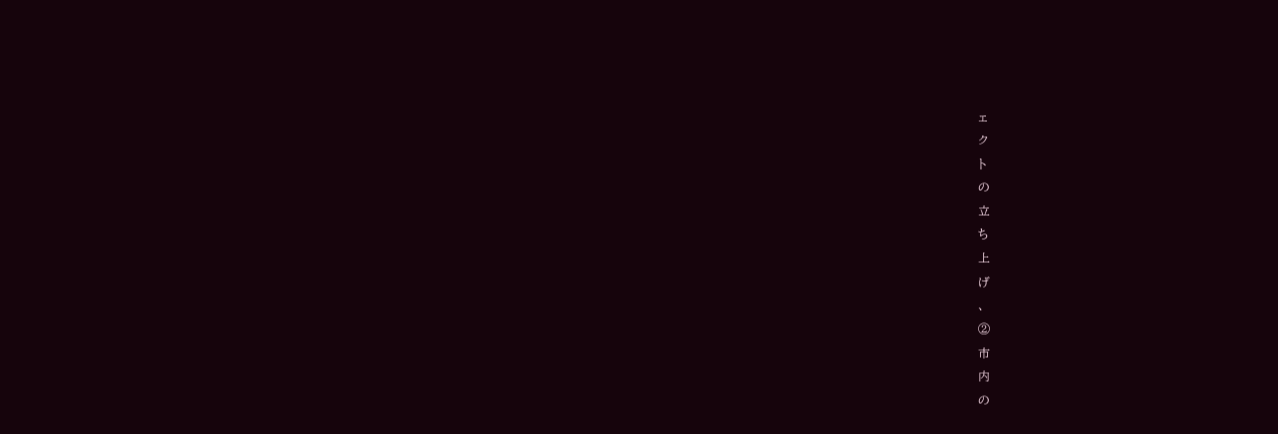ェ
ク
ト
の
立
ち
上
げ
、
②
市
内
の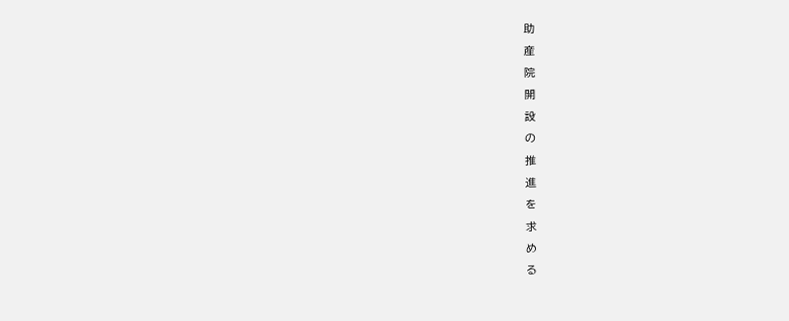助
産
院
開
設
の
推
進
を
求
め
る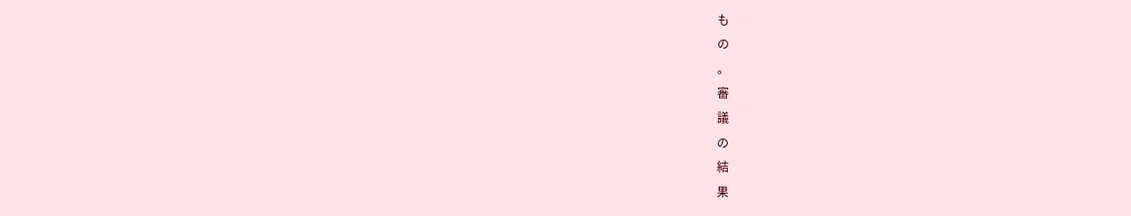も
の
。
審
議
の
結
果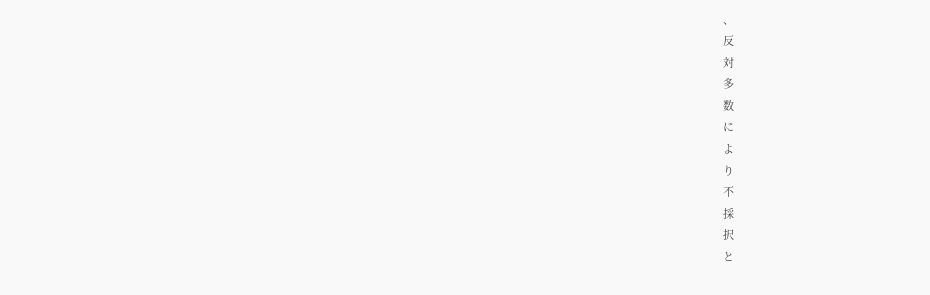、
反
対
多
数
に
よ
り
不
採
択
と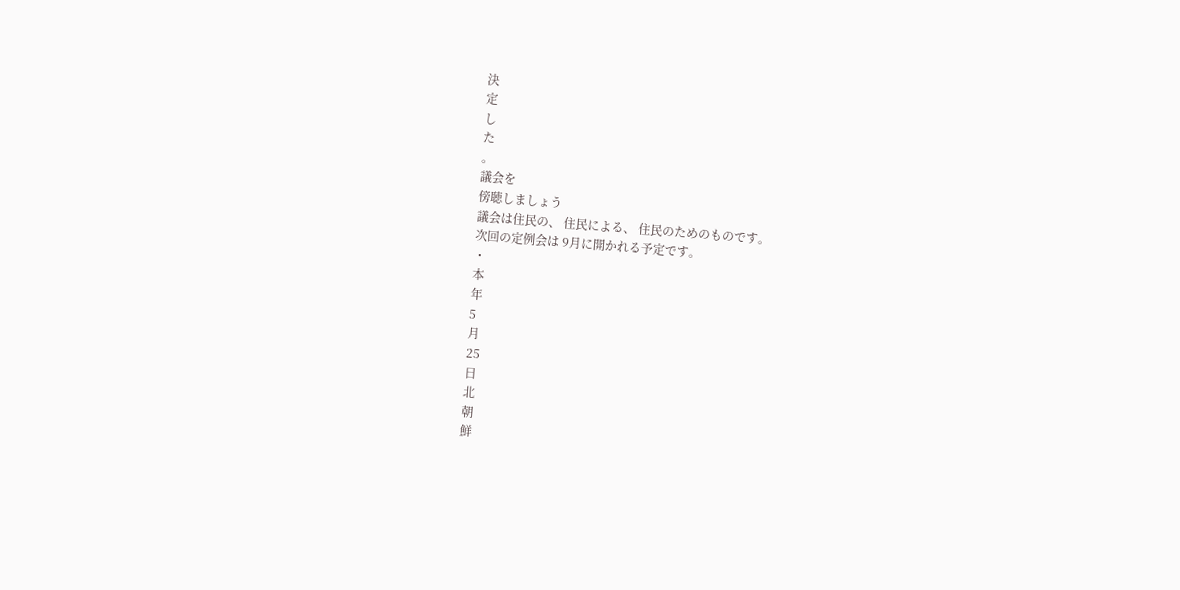決
定
し
た
。
議会を
傍聴しましょう
議会は住民の、 住民による、 住民のためのものです。
次回の定例会は 9月に開かれる予定です。
・
本
年
5
月
25
日
北
朝
鮮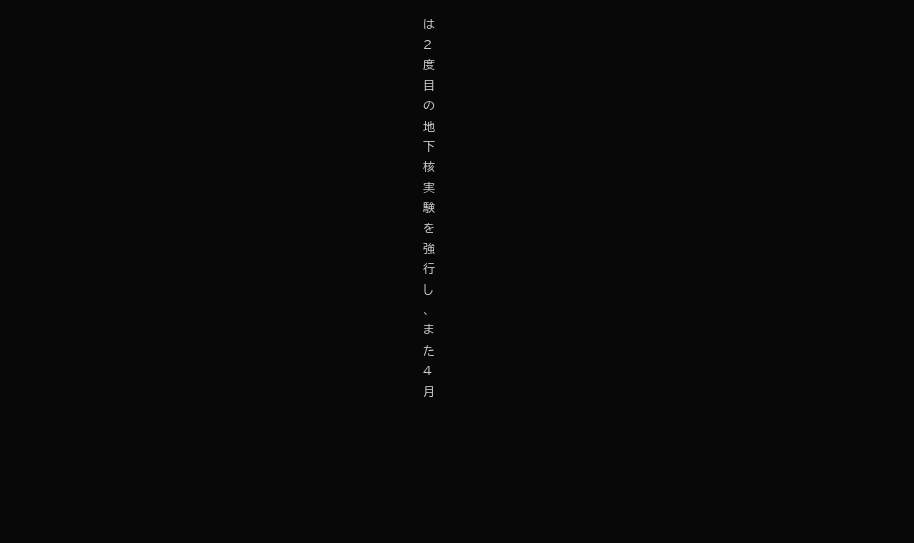は
2
度
目
の
地
下
核
実
験
を
強
行
し
、
ま
た
4
月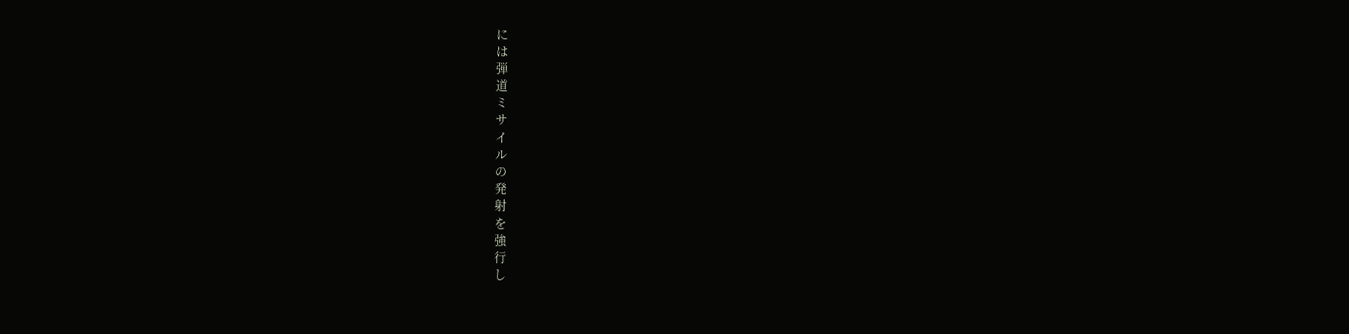に
は
弾
道
ミ
サ
イ
ル
の
発
射
を
強
行
し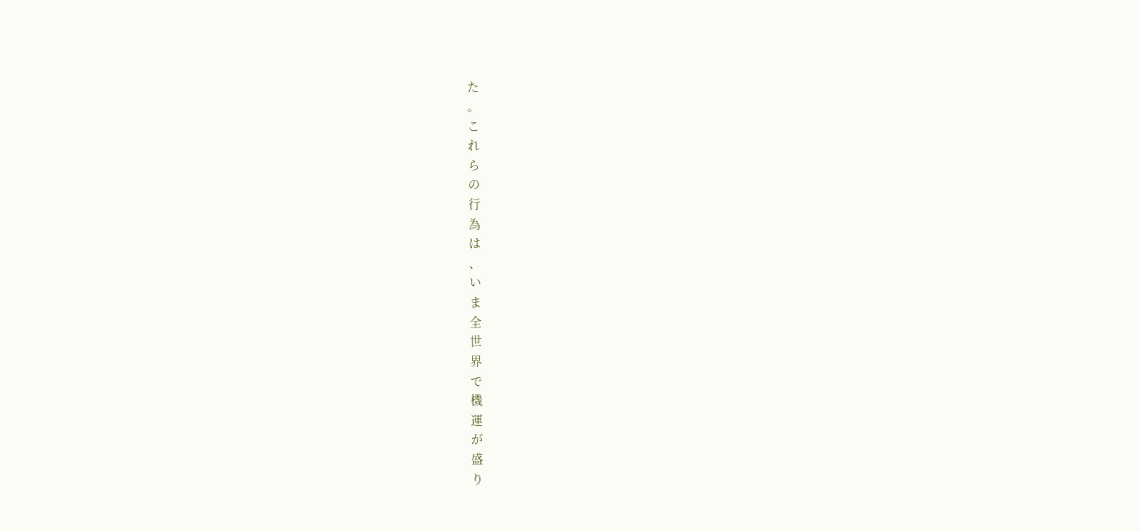た
。
こ
れ
ら
の
行
為
は
、
い
ま
全
世
界
で
機
運
が
盛
り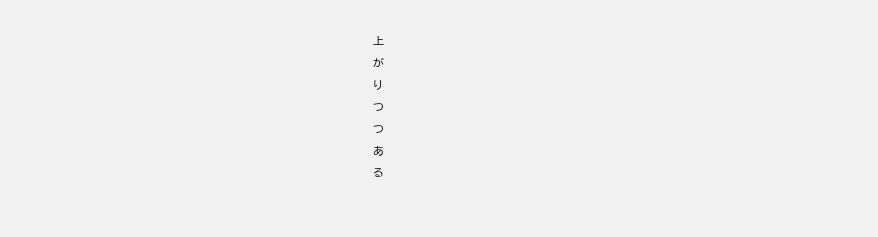上
が
り
つ
つ
あ
る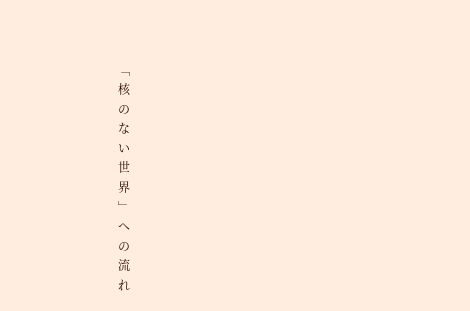﹁
核
の
な
い
世
界
﹂
へ
の
流
れ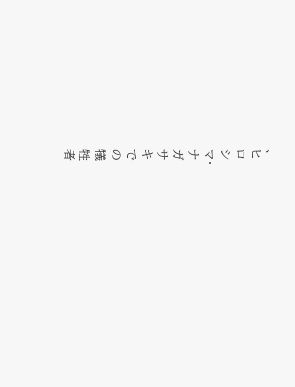、
ヒ
ロ
シ
マ・
ナ
ガ
サ
キ
で
の
犠
牲
者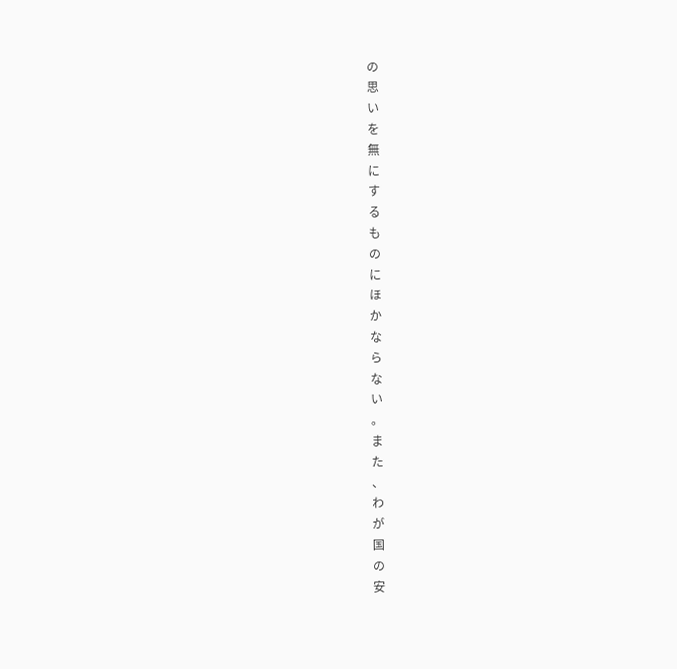の
思
い
を
無
に
す
る
も
の
に
ほ
か
な
ら
な
い
。
ま
た
、
わ
が
国
の
安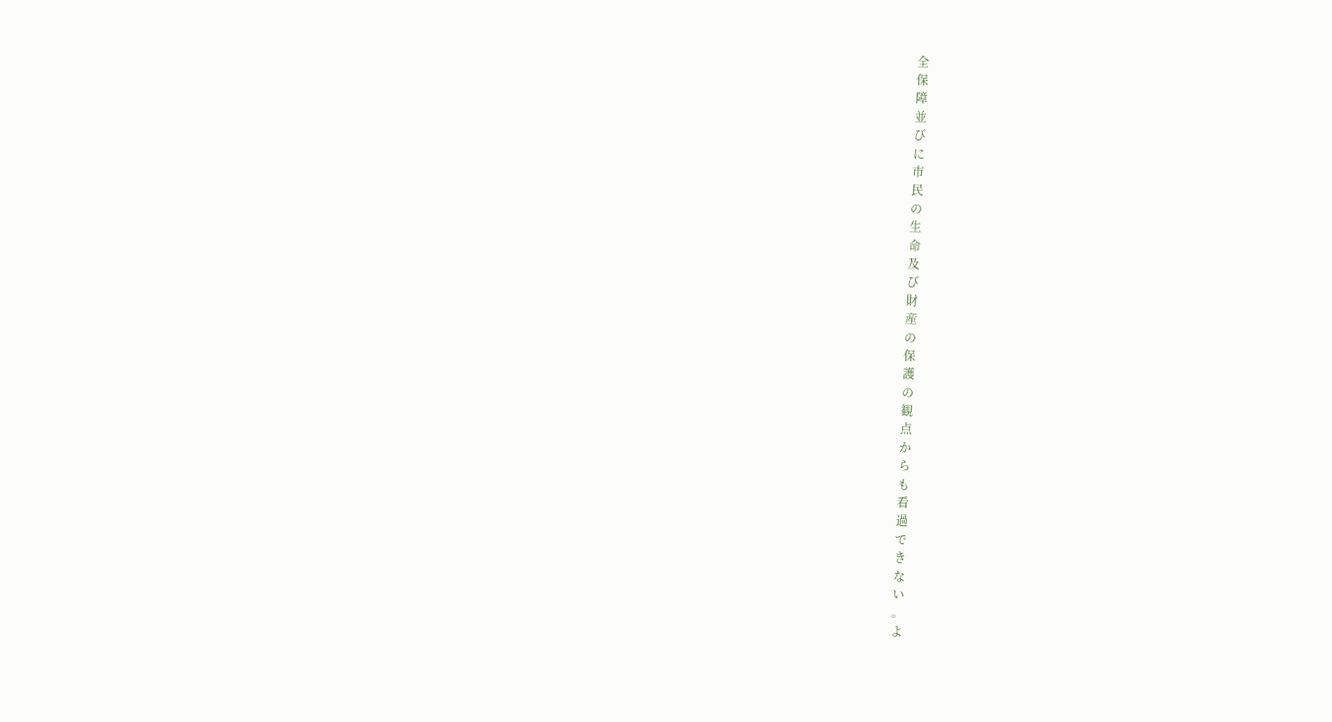全
保
障
並
び
に
市
民
の
生
命
及
び
財
産
の
保
護
の
観
点
か
ら
も
看
過
で
き
な
い
。
よ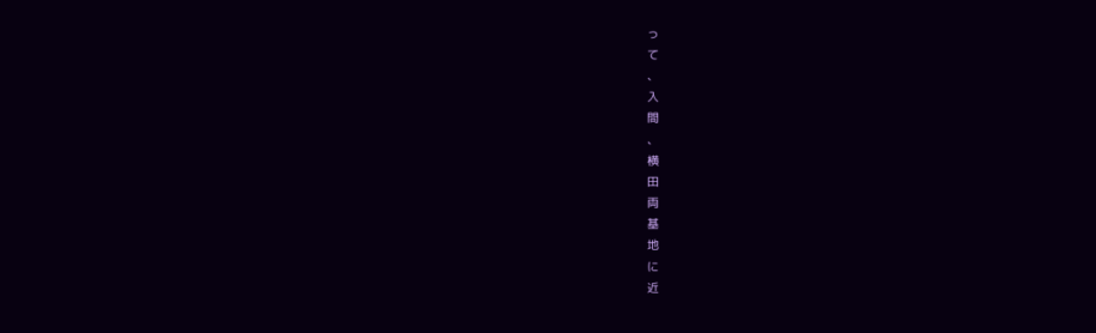っ
て
、
入
間
、
横
田
両
基
地
に
近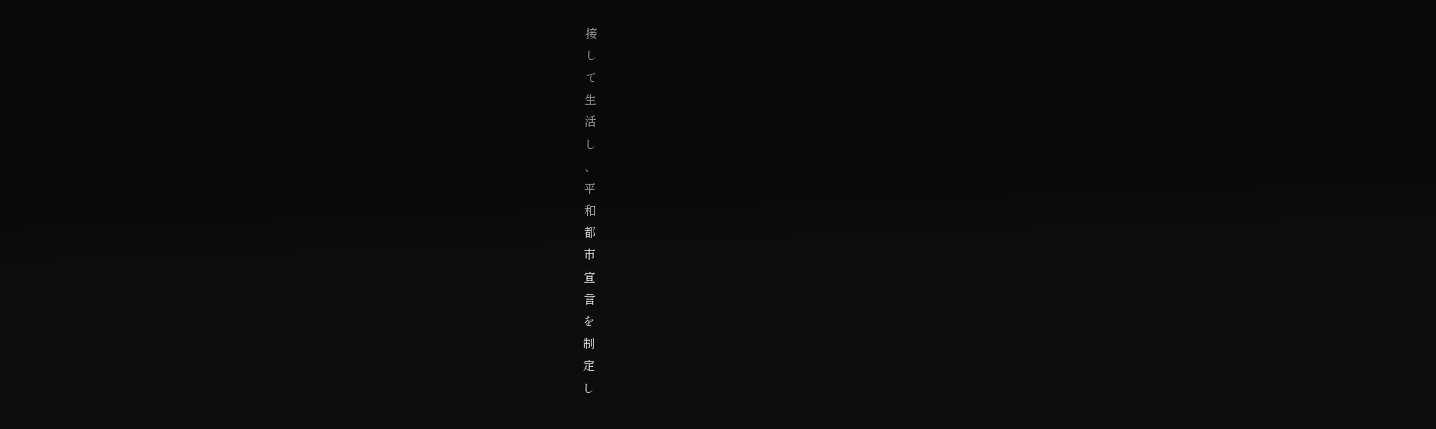接
し
て
生
活
し
、
平
和
都
市
宣
言
を
制
定
し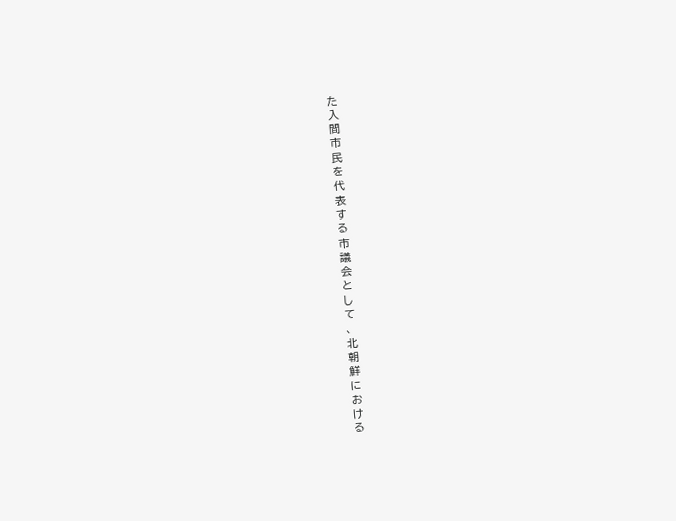た
入
間
市
民
を
代
表
す
る
市
議
会
と
し
て
、
北
朝
鮮
に
お
け
る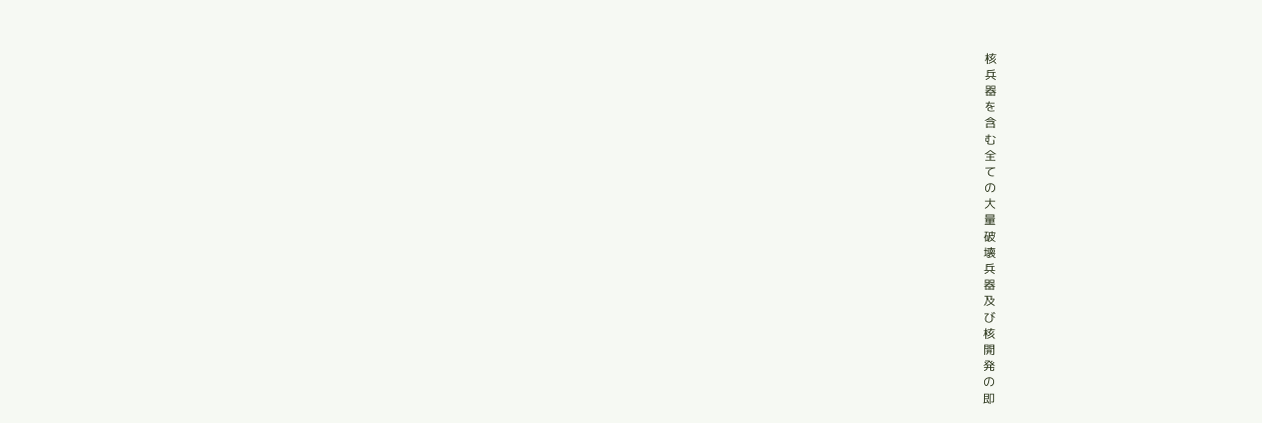核
兵
器
を
含
む
全
て
の
大
量
破
壊
兵
器
及
び
核
開
発
の
即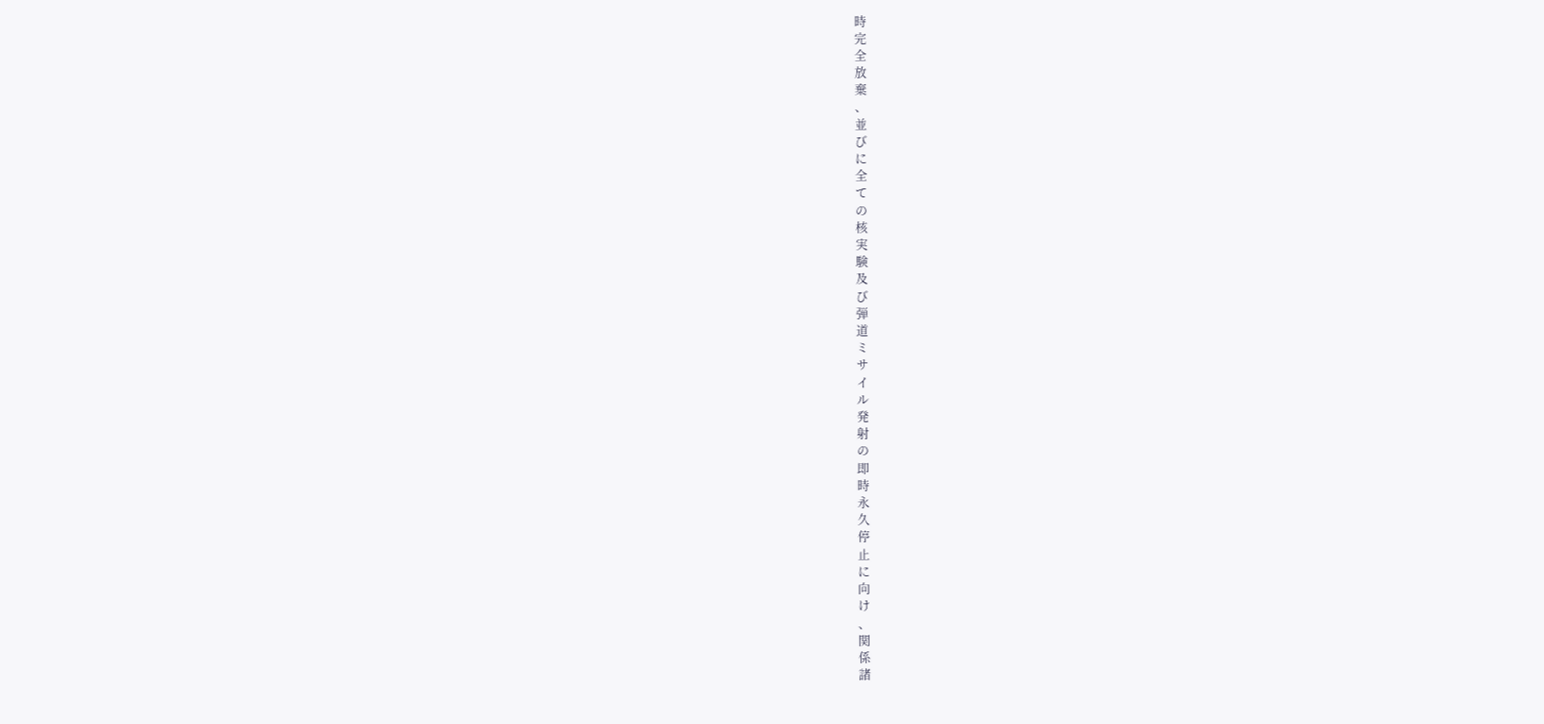時
完
全
放
棄
、
並
び
に
全
て
の
核
実
験
及
び
弾
道
ミ
サ
イ
ル
発
射
の
即
時
永
久
停
止
に
向
け
、
関
係
諸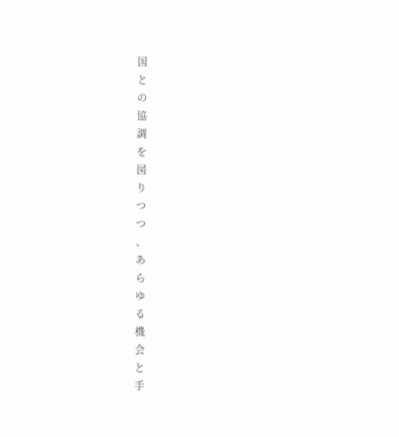国
と
の
協
調
を
図
り
つ
つ
、
あ
ら
ゆ
る
機
会
と
手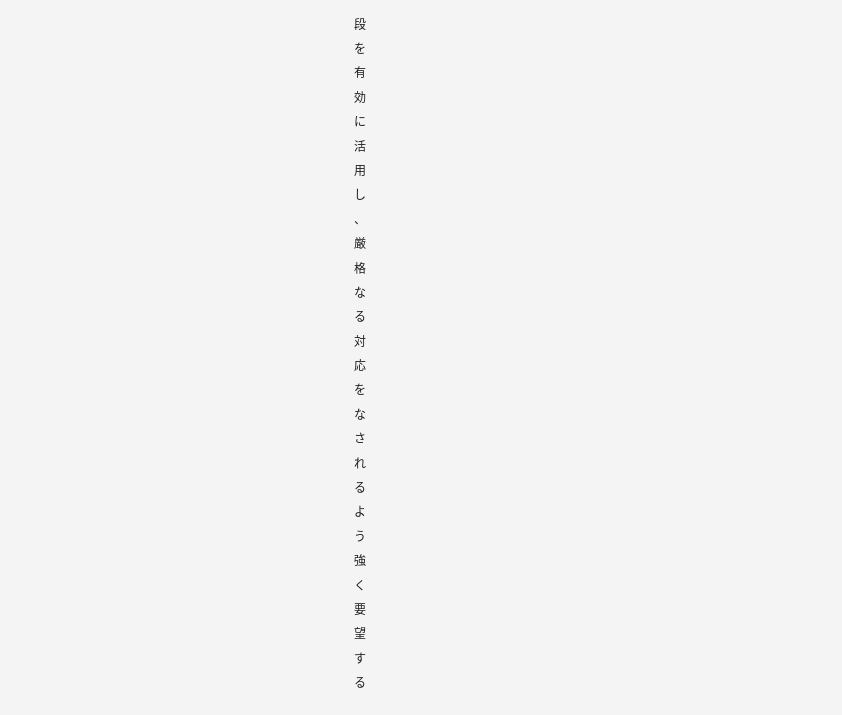段
を
有
効
に
活
用
し
、
厳
格
な
る
対
応
を
な
さ
れ
る
よ
う
強
く
要
望
す
る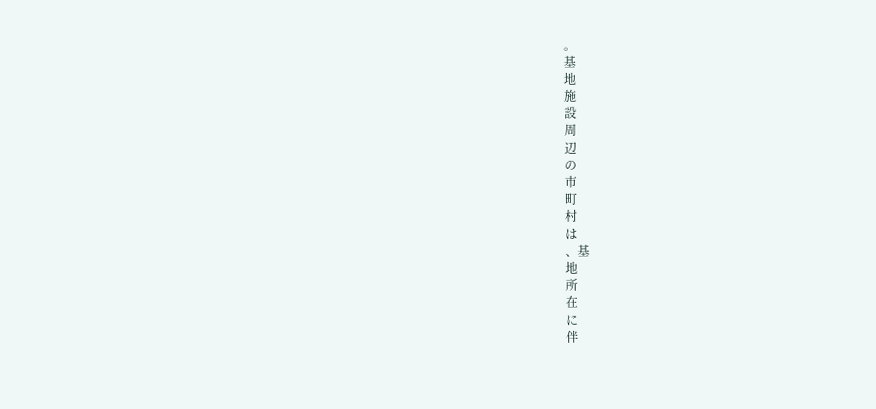。
基
地
施
設
周
辺
の
市
町
村
は
、基
地
所
在
に
伴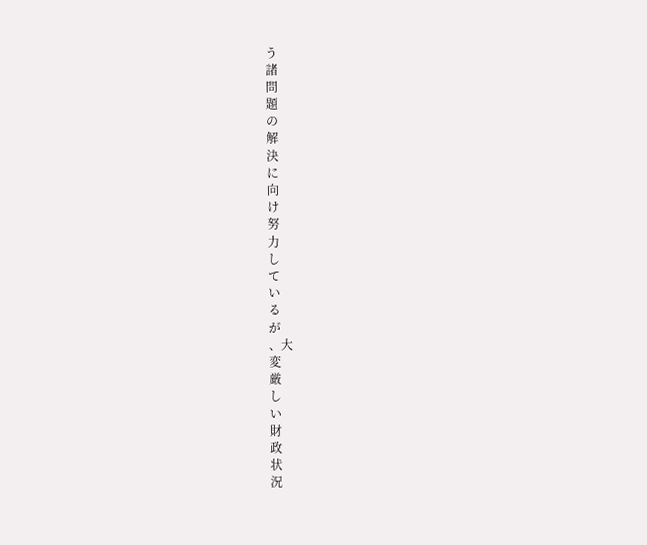う
諸
問
題
の
解
決
に
向
け
努
力
し
て
い
る
が
、大
変
厳
し
い
財
政
状
況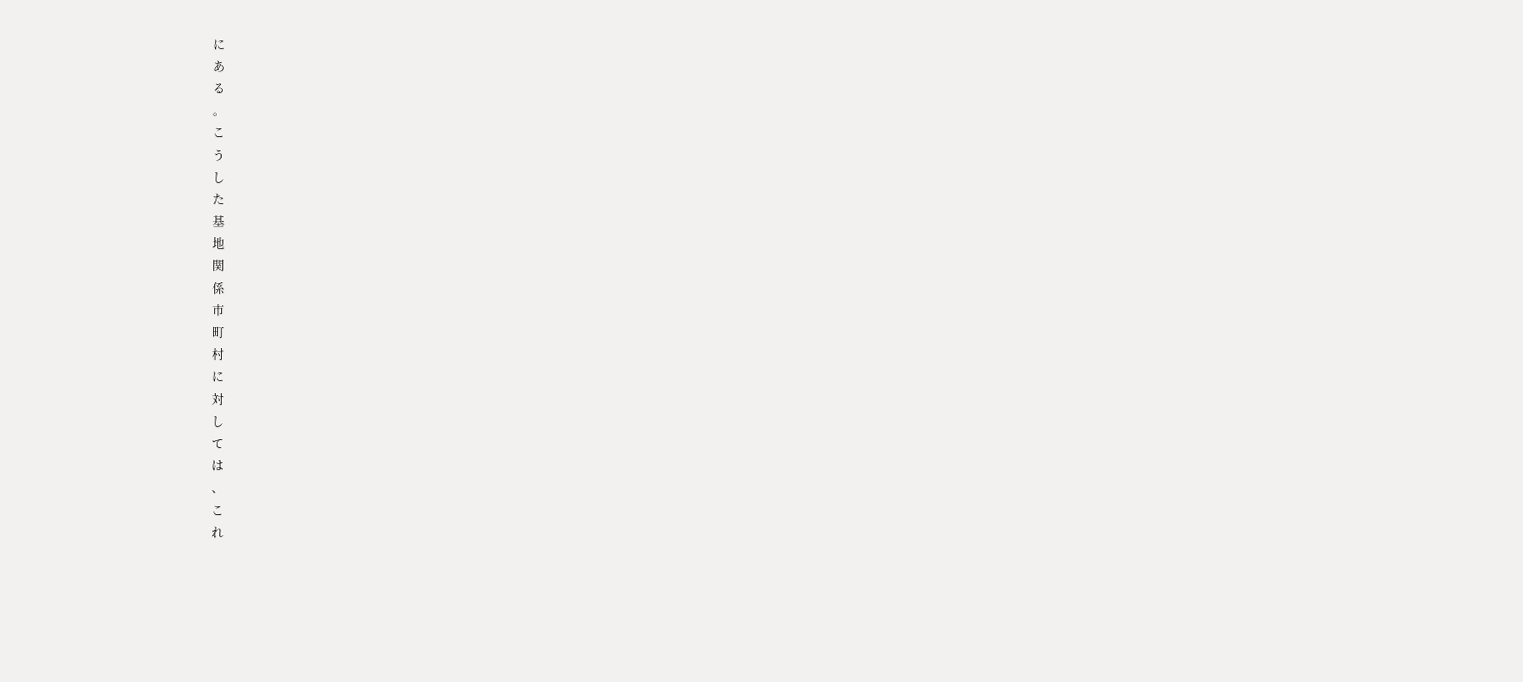に
あ
る
。
こ
う
し
た
基
地
関
係
市
町
村
に
対
し
て
は
、
こ
れ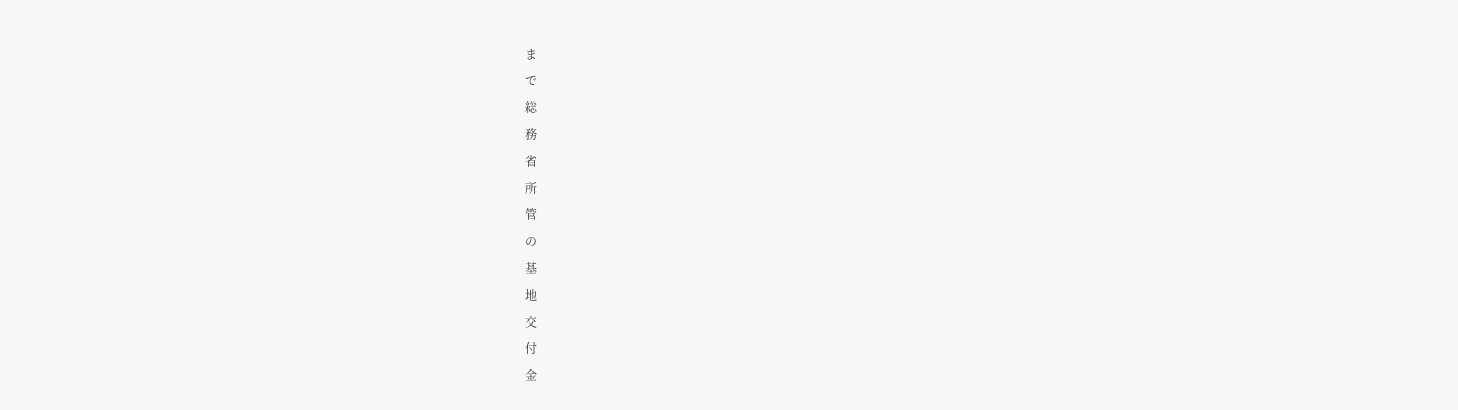ま
で
総
務
省
所
管
の
基
地
交
付
金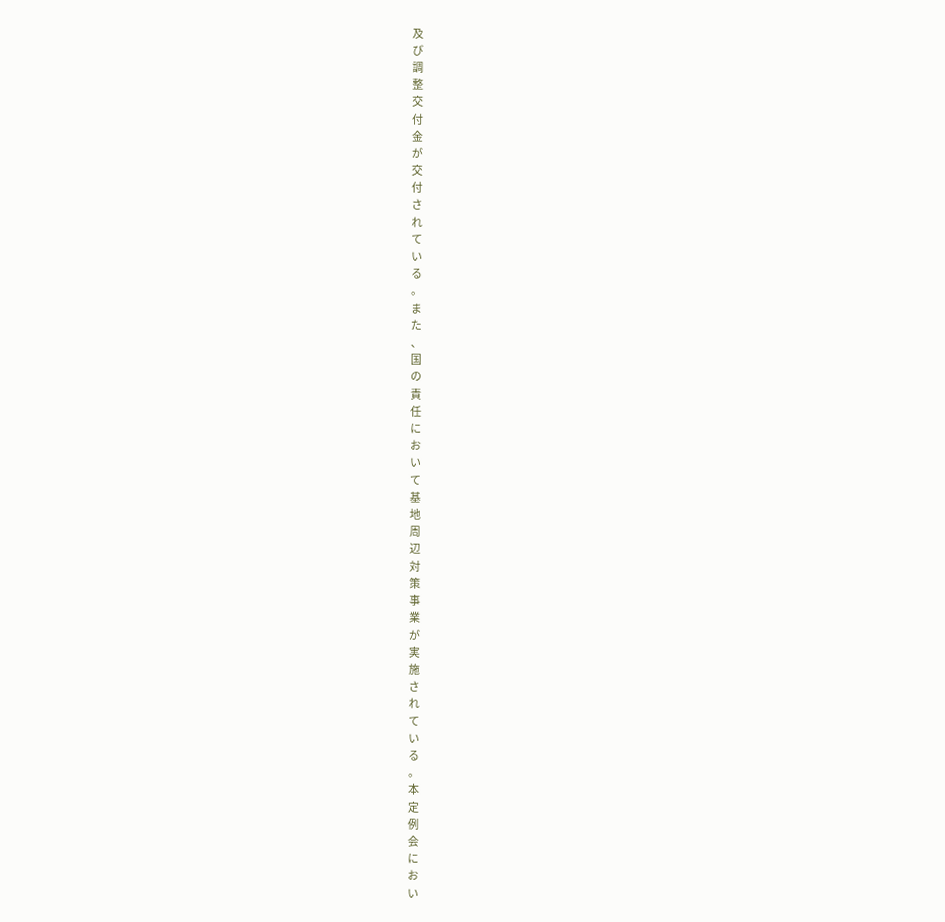及
び
調
整
交
付
金
が
交
付
さ
れ
て
い
る
。
ま
た
、
国
の
責
任
に
お
い
て
基
地
周
辺
対
策
事
業
が
実
施
さ
れ
て
い
る
。
本
定
例
会
に
お
い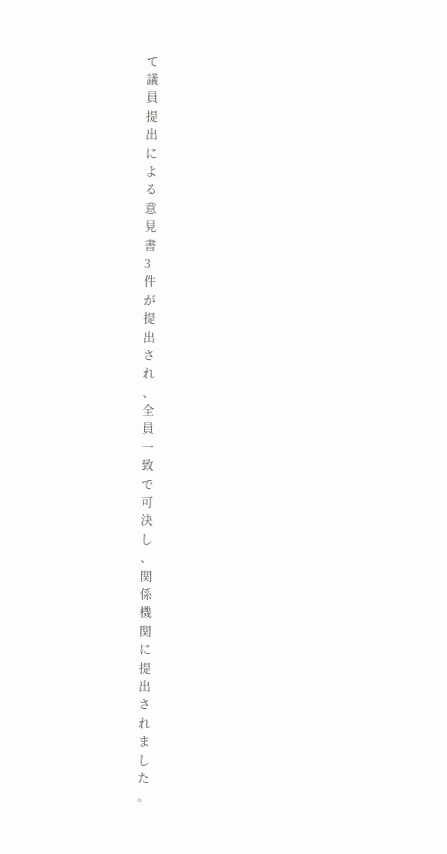て
議
員
提
出
に
よ
る
意
見
書
3
件
が
提
出
さ
れ
、
全
員
一
致
で
可
決
し
、
関
係
機
関
に
提
出
さ
れ
ま
し
た
。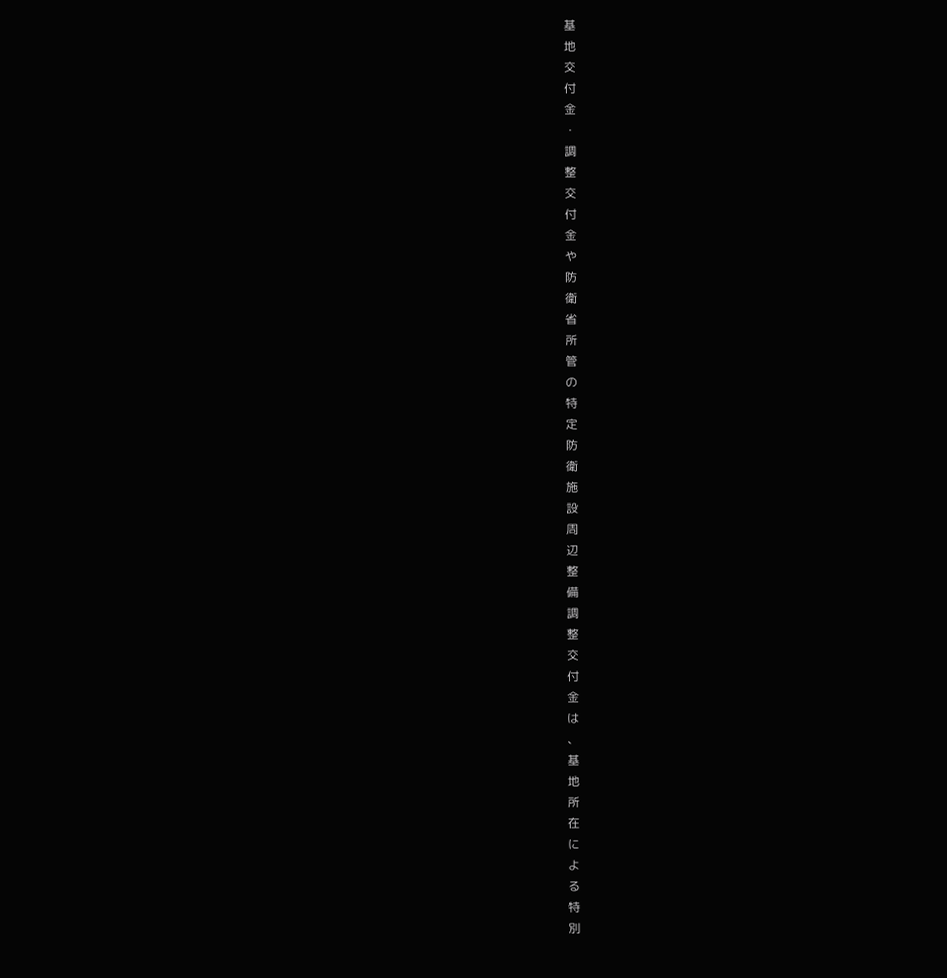基
地
交
付
金
・
調
整
交
付
金
や
防
衛
省
所
管
の
特
定
防
衛
施
設
周
辺
整
備
調
整
交
付
金
は
、
基
地
所
在
に
よ
る
特
別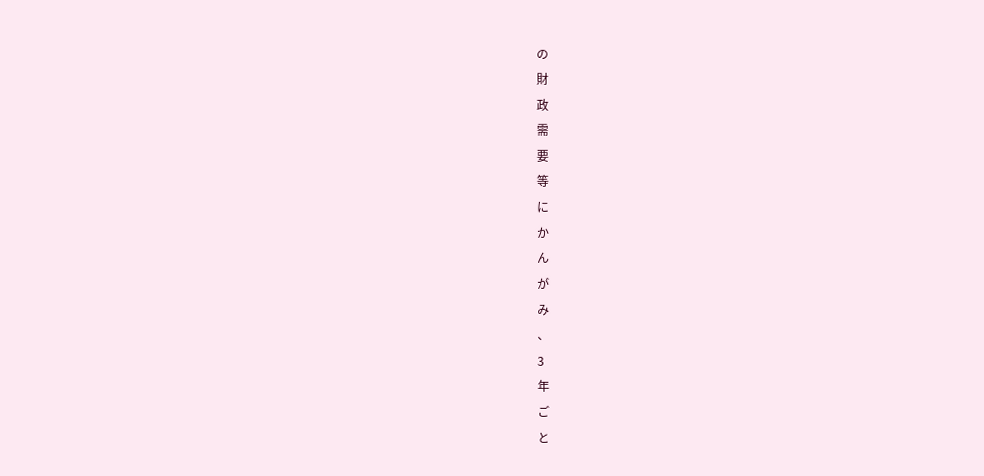の
財
政
需
要
等
に
か
ん
が
み
、
3
年
ご
と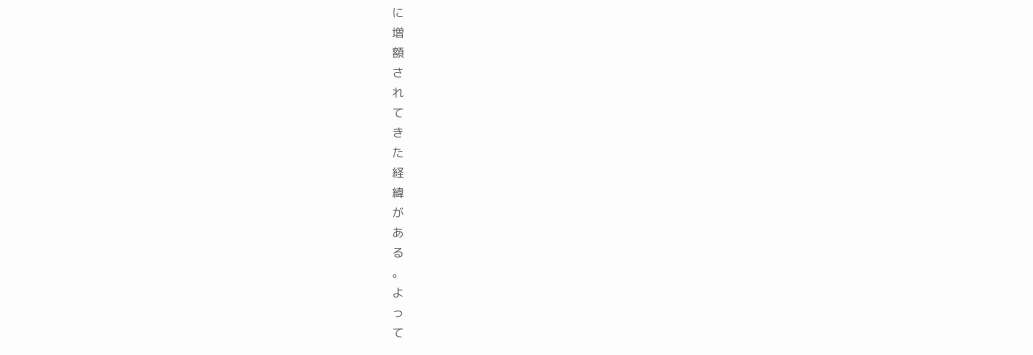に
増
額
さ
れ
て
き
た
経
緯
が
あ
る
。
よ
っ
て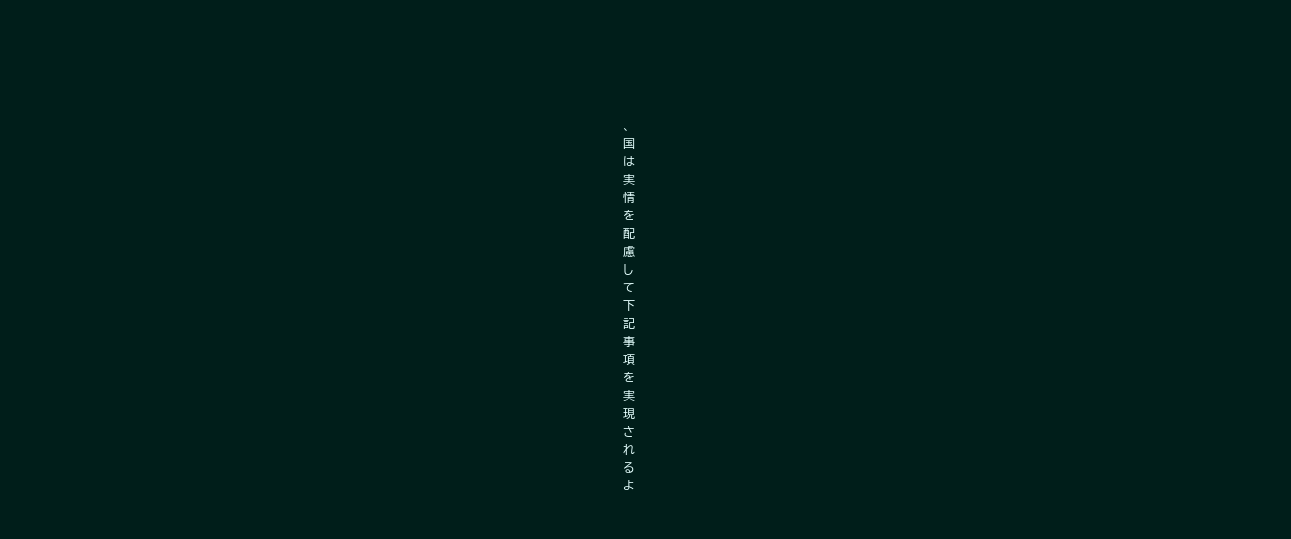、
国
は
実
情
を
配
慮
し
て
下
記
事
項
を
実
現
さ
れ
る
よ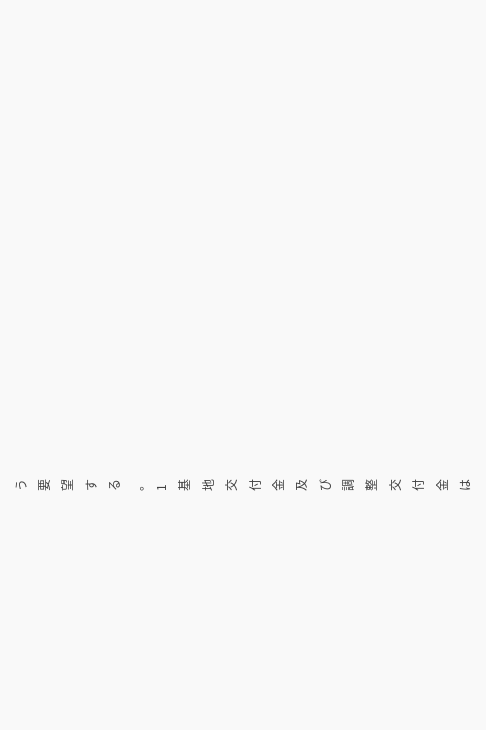う
要
望
す
る
。
1
基
地
交
付
金
及
び
調
整
交
付
金
は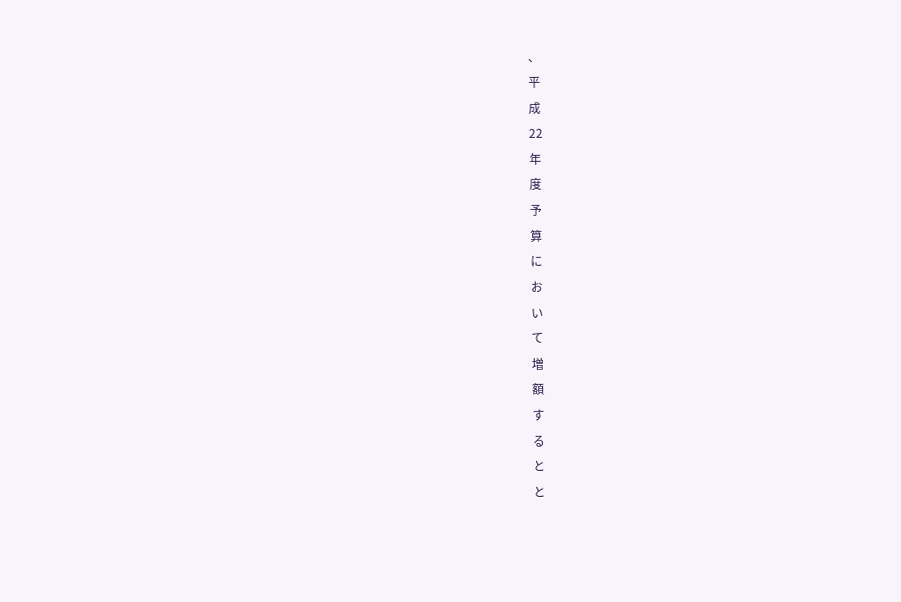、
平
成
22
年
度
予
算
に
お
い
て
増
額
す
る
と
と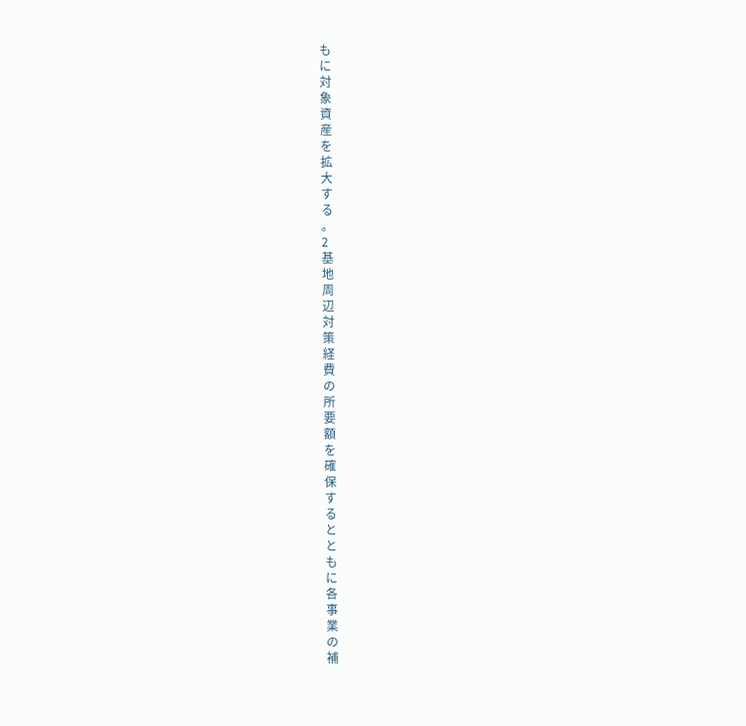も
に
対
象
資
産
を
拡
大
す
る
。
2
基
地
周
辺
対
策
経
費
の
所
要
額
を
確
保
す
る
と
と
も
に
各
事
業
の
補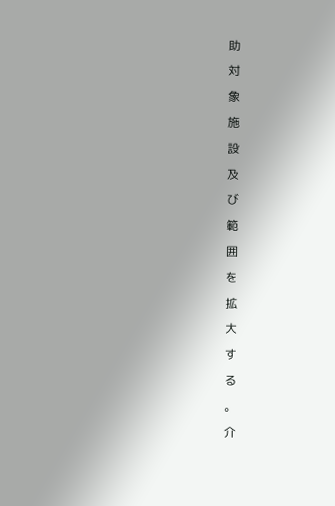助
対
象
施
設
及
び
範
囲
を
拡
大
す
る
。
介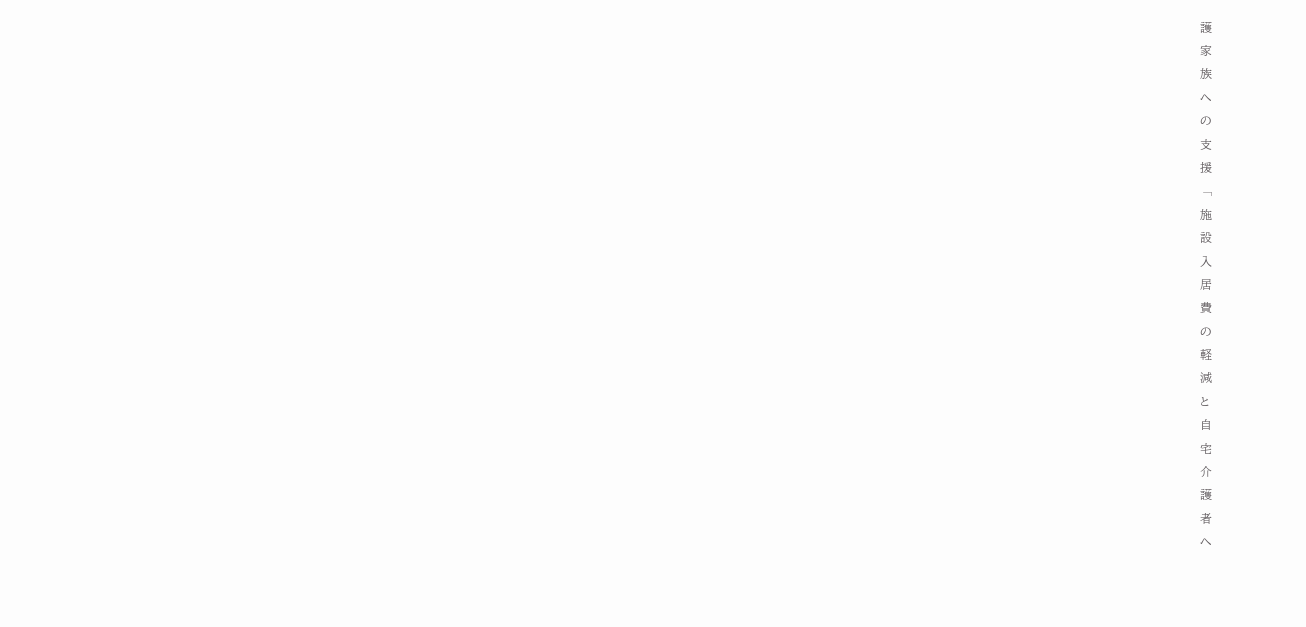護
家
族
へ
の
支
援
﹁
施
設
入
居
費
の
軽
減
と
自
宅
介
護
者
へ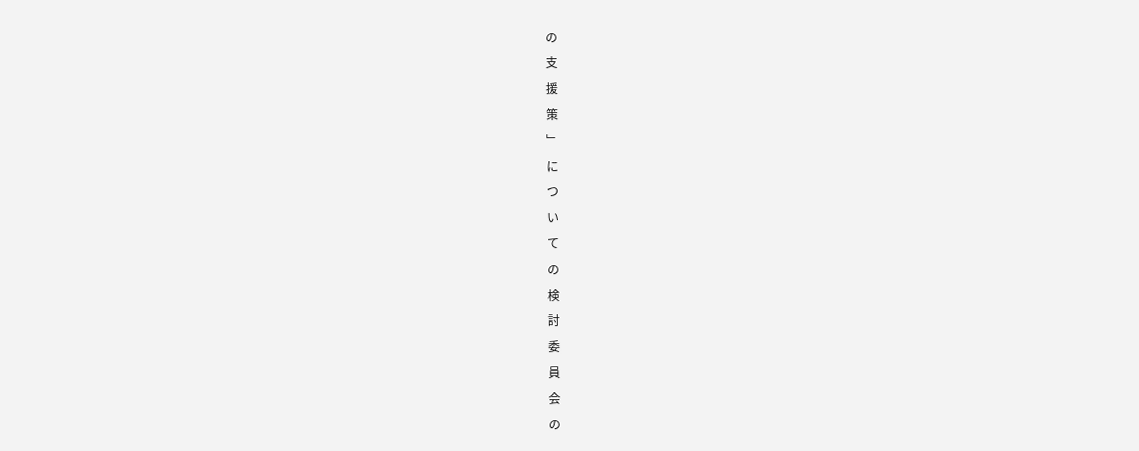の
支
援
策
﹂
に
つ
い
て
の
検
討
委
員
会
の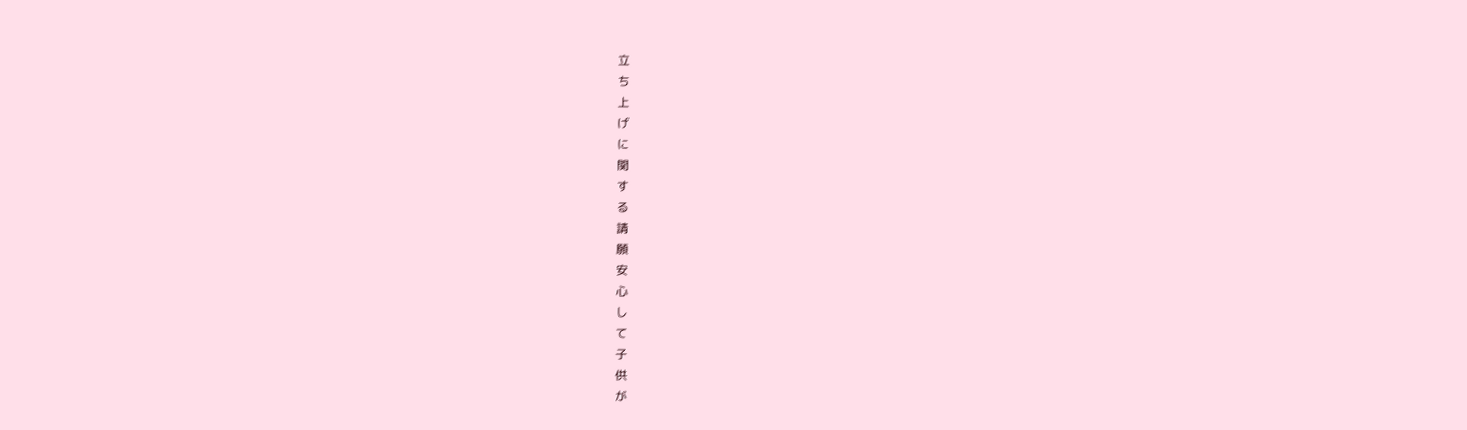立
ち
上
げ
に
関
す
る
請
願
安
心
し
て
子
供
が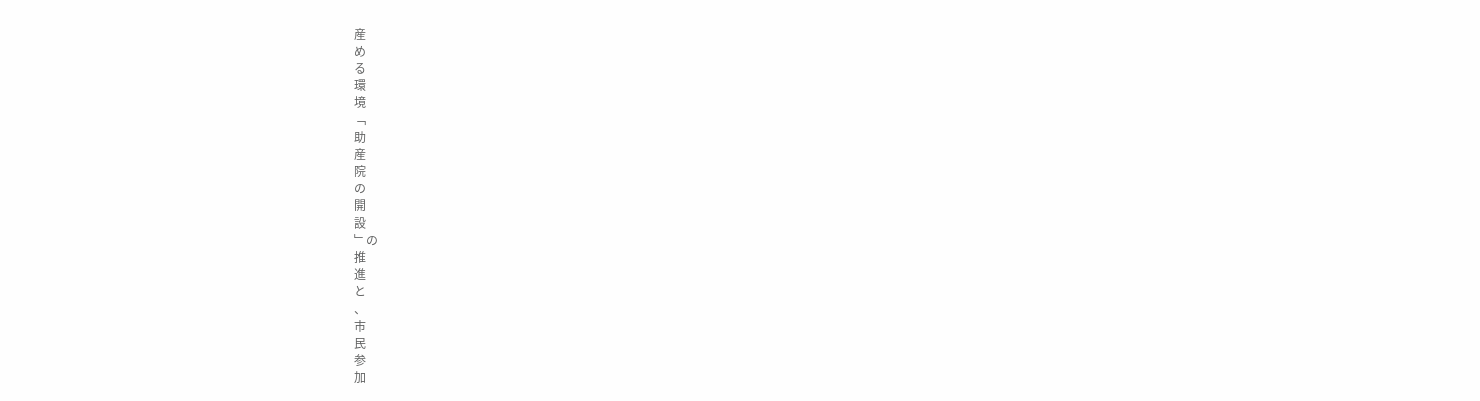産
め
る
環
境
﹁
助
産
院
の
開
設
﹂の
推
進
と
、
市
民
参
加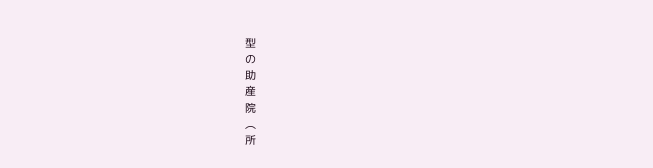型
の
助
産
院
︵
所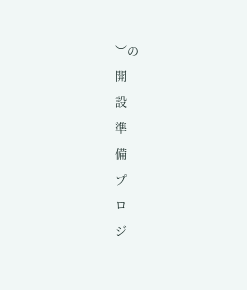︶の
開
設
準
備
プ
ロ
ジ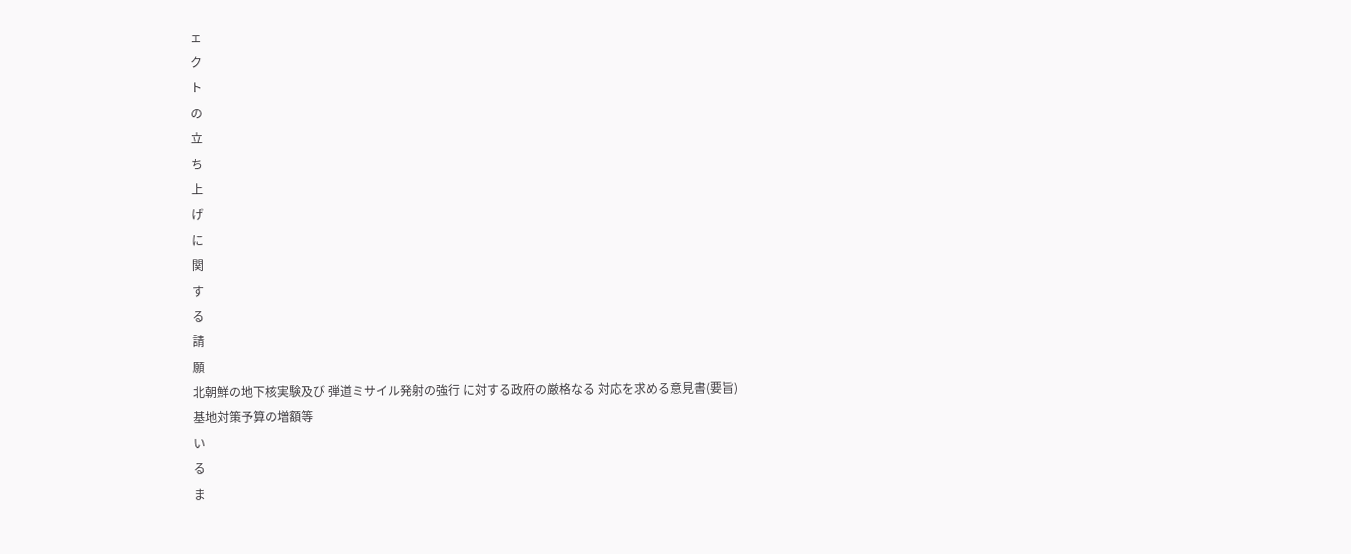ェ
ク
ト
の
立
ち
上
げ
に
関
す
る
請
願
北朝鮮の地下核実験及び 弾道ミサイル発射の強行 に対する政府の厳格なる 対応を求める意見書(要旨)
基地対策予算の増額等
い
る
ま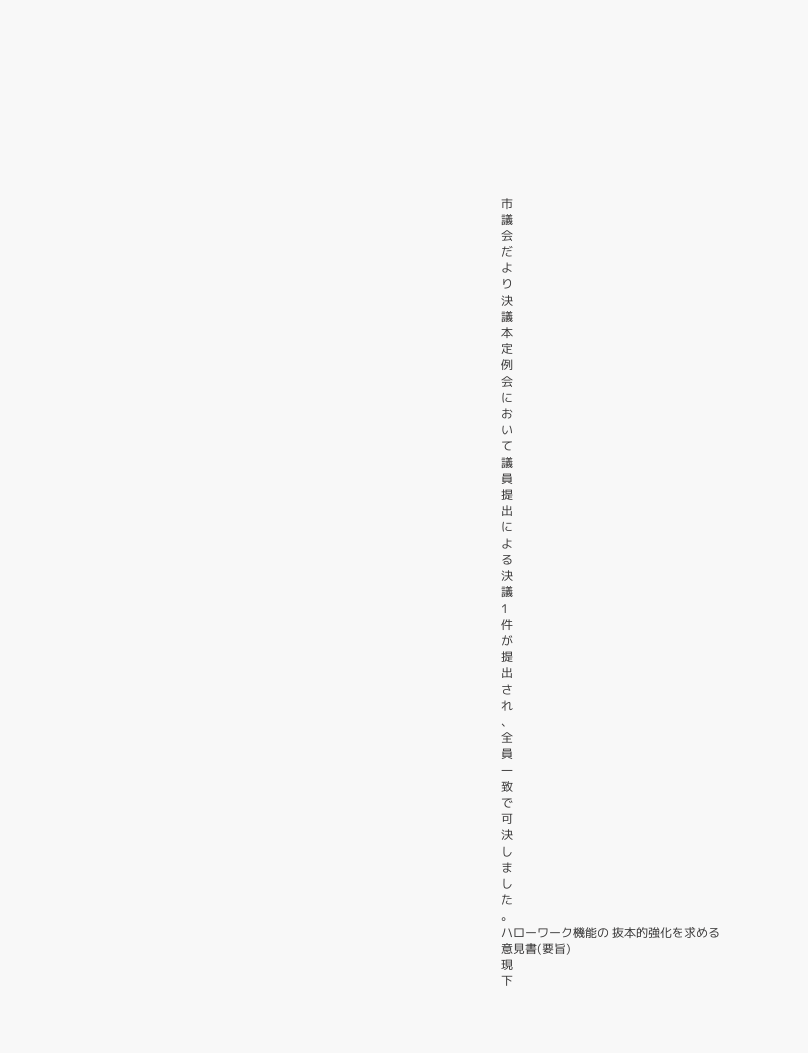市
議
会
だ
よ
り
決
議
本
定
例
会
に
お
い
て
議
員
提
出
に
よ
る
決
議
1
件
が
提
出
さ
れ
、
全
員
一
致
で
可
決
し
ま
し
た
。
ハローワーク機能の 抜本的強化を求める
意見書(要旨)
現
下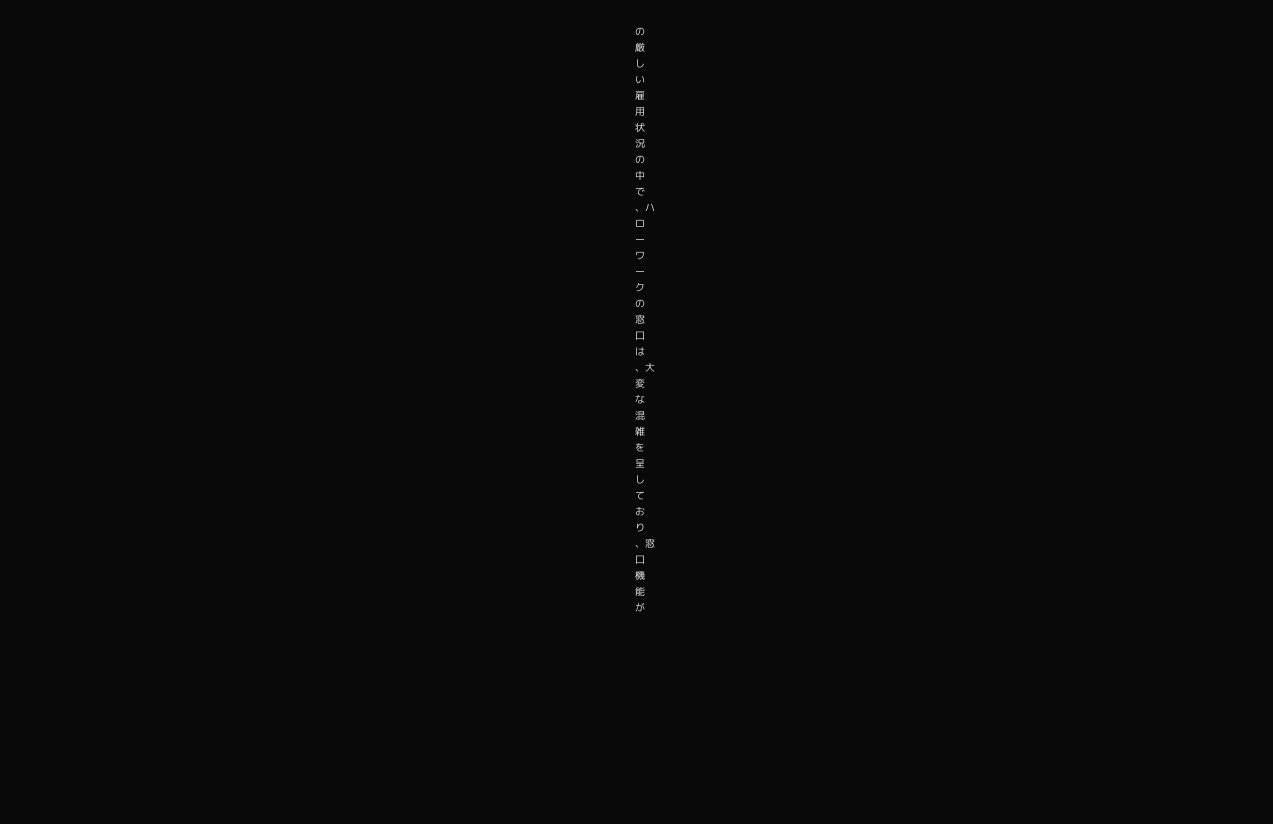の
厳
し
い
雇
用
状
況
の
中
で
、ハ
ロ
ー
ワ
ー
ク
の
窓
口
は
、大
変
な
混
雑
を
呈
し
て
お
り
、窓
口
機
能
が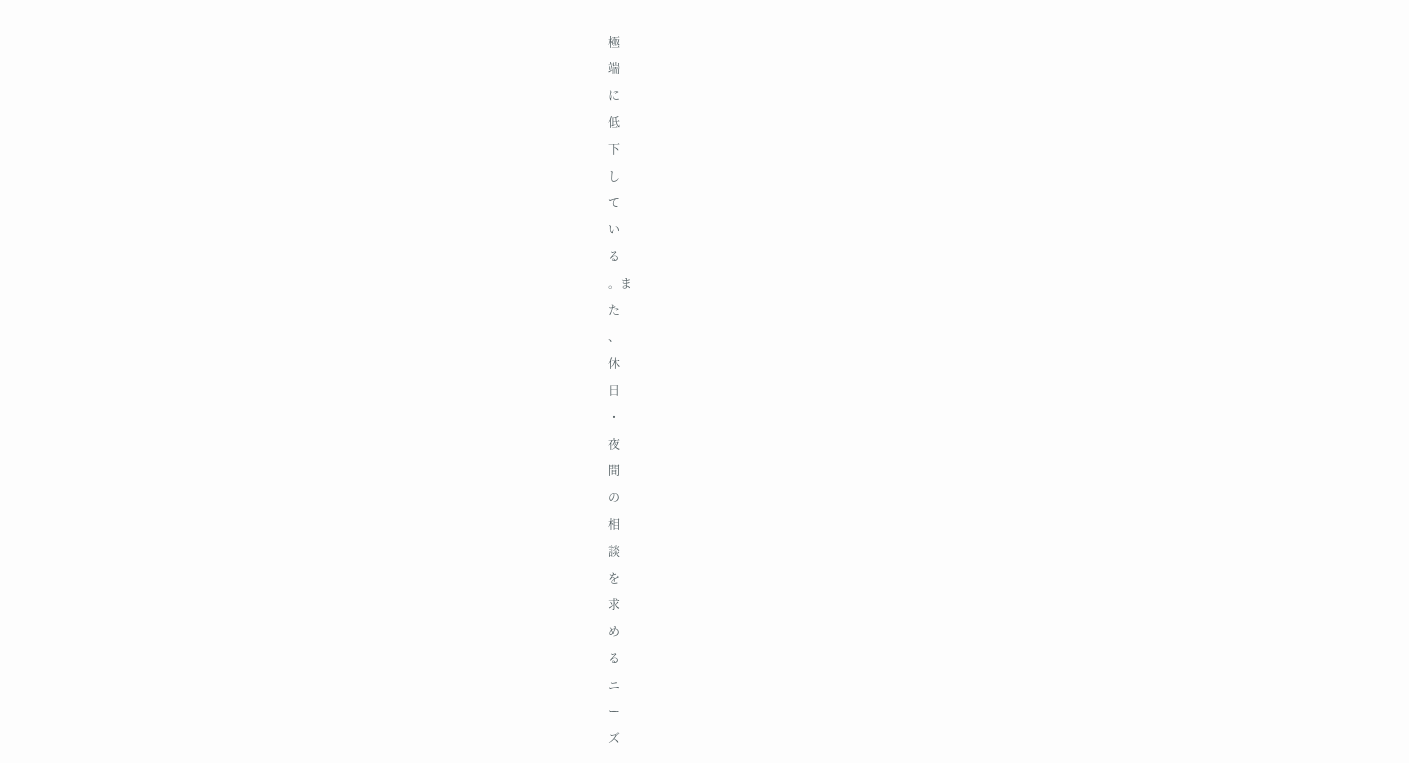極
端
に
低
下
し
て
い
る
。ま
た
、
休
日
・
夜
間
の
相
談
を
求
め
る
ニ
ー
ズ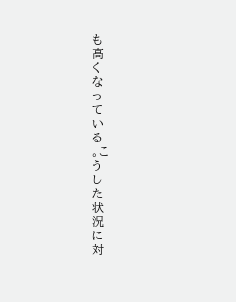も
高
く
な
っ
て
い
る
。こ
う
し
た
状
況
に
対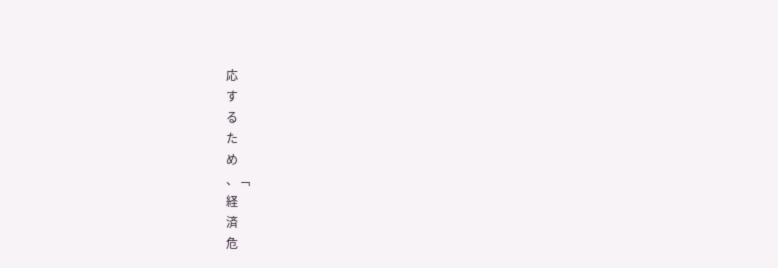応
す
る
た
め
、﹁
経
済
危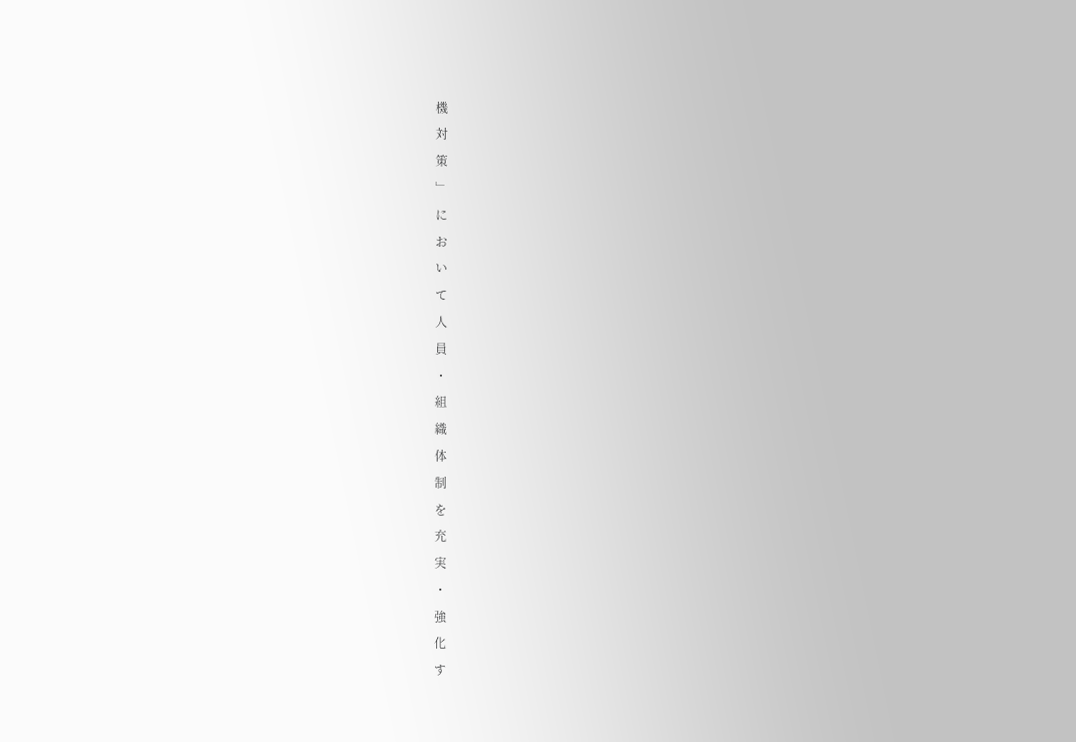機
対
策
﹂
に
お
い
て
人
員
・
組
織
体
制
を
充
実
・
強
化
す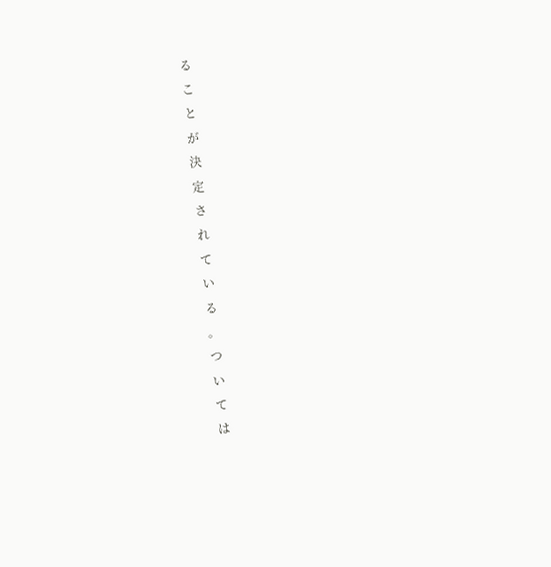る
こ
と
が
決
定
さ
れ
て
い
る
。
つ
い
て
は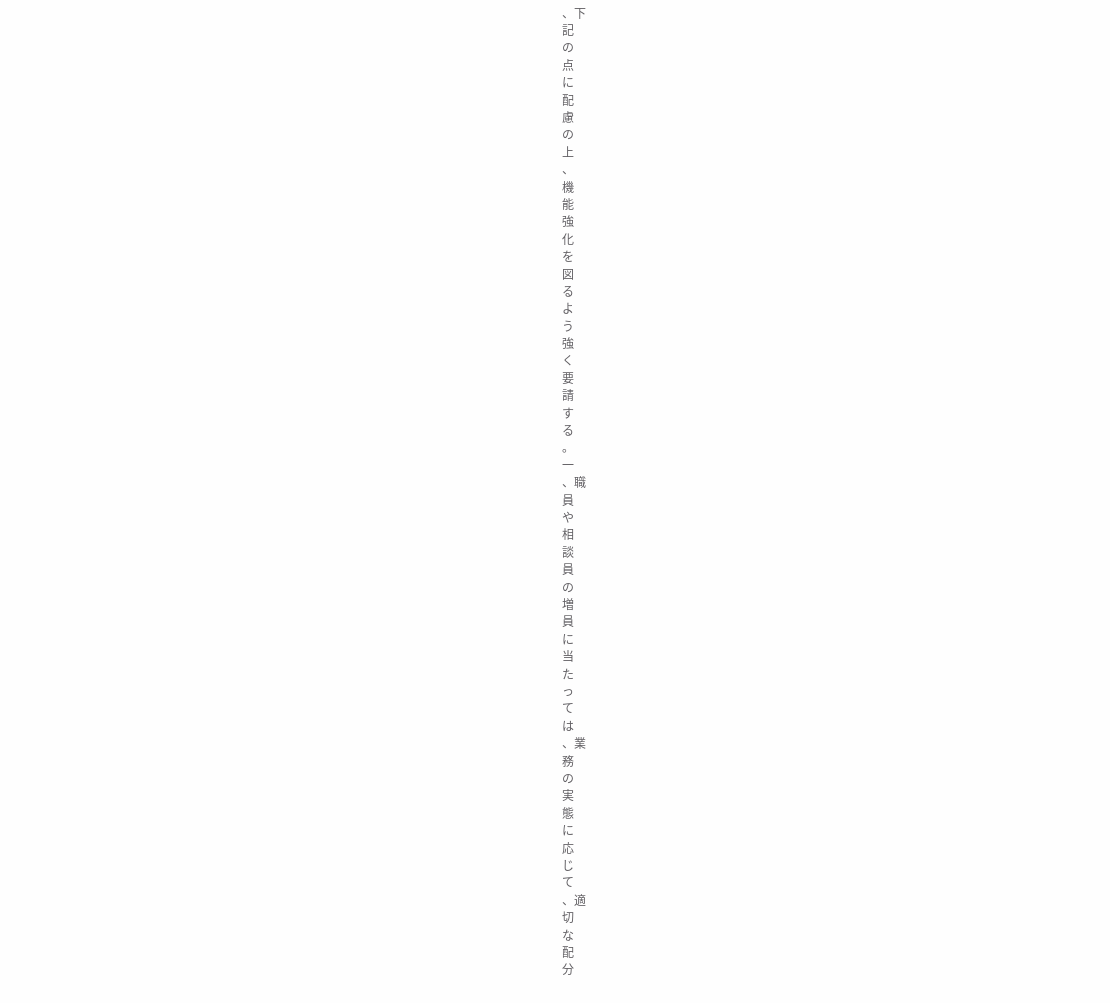、下
記
の
点
に
配
慮
の
上
、
機
能
強
化
を
図
る
よ
う
強
く
要
請
す
る
。
一
、職
員
や
相
談
員
の
増
員
に
当
た
っ
て
は
、業
務
の
実
態
に
応
じ
て
、適
切
な
配
分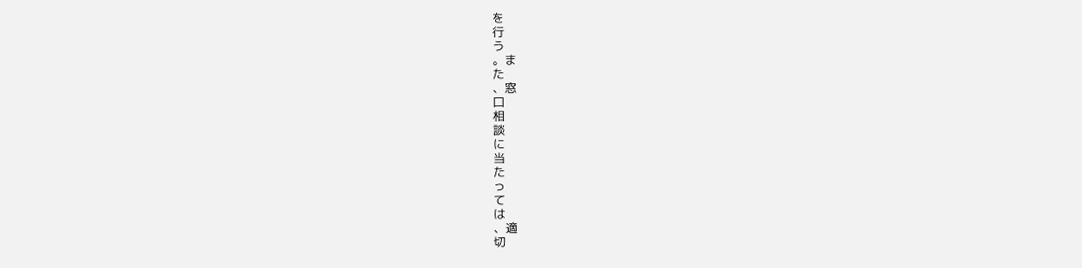を
行
う
。ま
た
、窓
口
相
談
に
当
た
っ
て
は
、適
切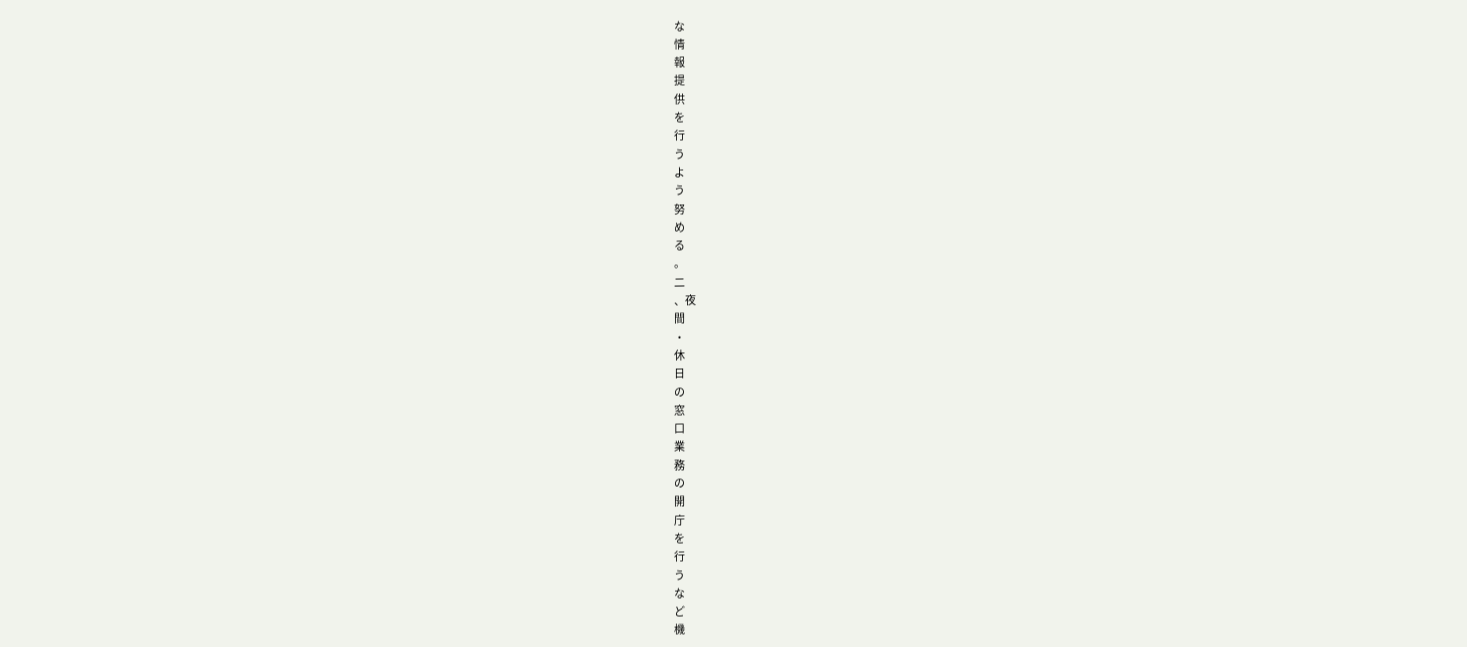な
情
報
提
供
を
行
う
よ
う
努
め
る
。
二
、夜
間
・
休
日
の
窓
口
業
務
の
開
庁
を
行
う
な
ど
機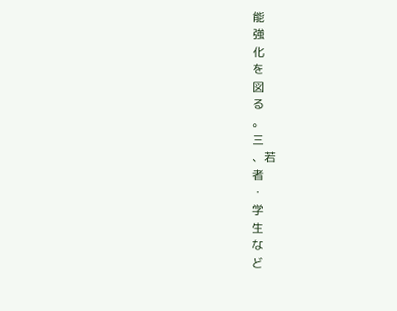能
強
化
を
図
る
。
三
、若
者
・
学
生
な
ど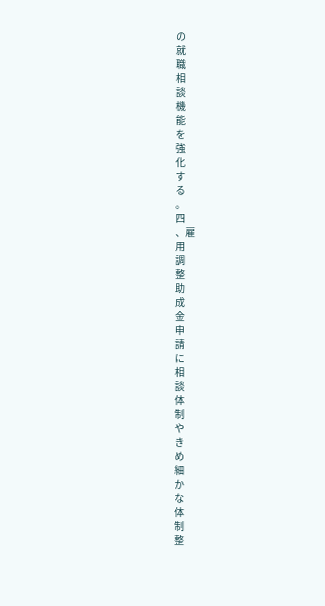の
就
職
相
談
機
能
を
強
化
す
る
。
四
、雇
用
調
整
助
成
金
申
請
に
相
談
体
制
や
き
め
細
か
な
体
制
整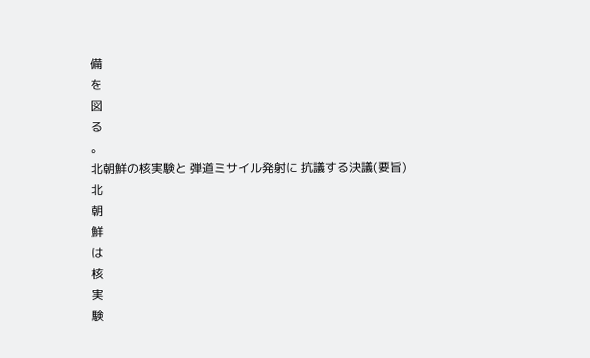備
を
図
る
。
北朝鮮の核実験と 弾道ミサイル発射に 抗議する決議(要旨)
北
朝
鮮
は
核
実
験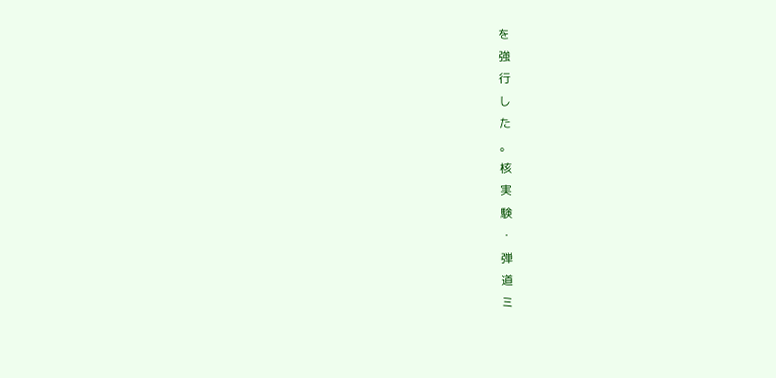を
強
行
し
た
。
核
実
験
・
弾
道
ミ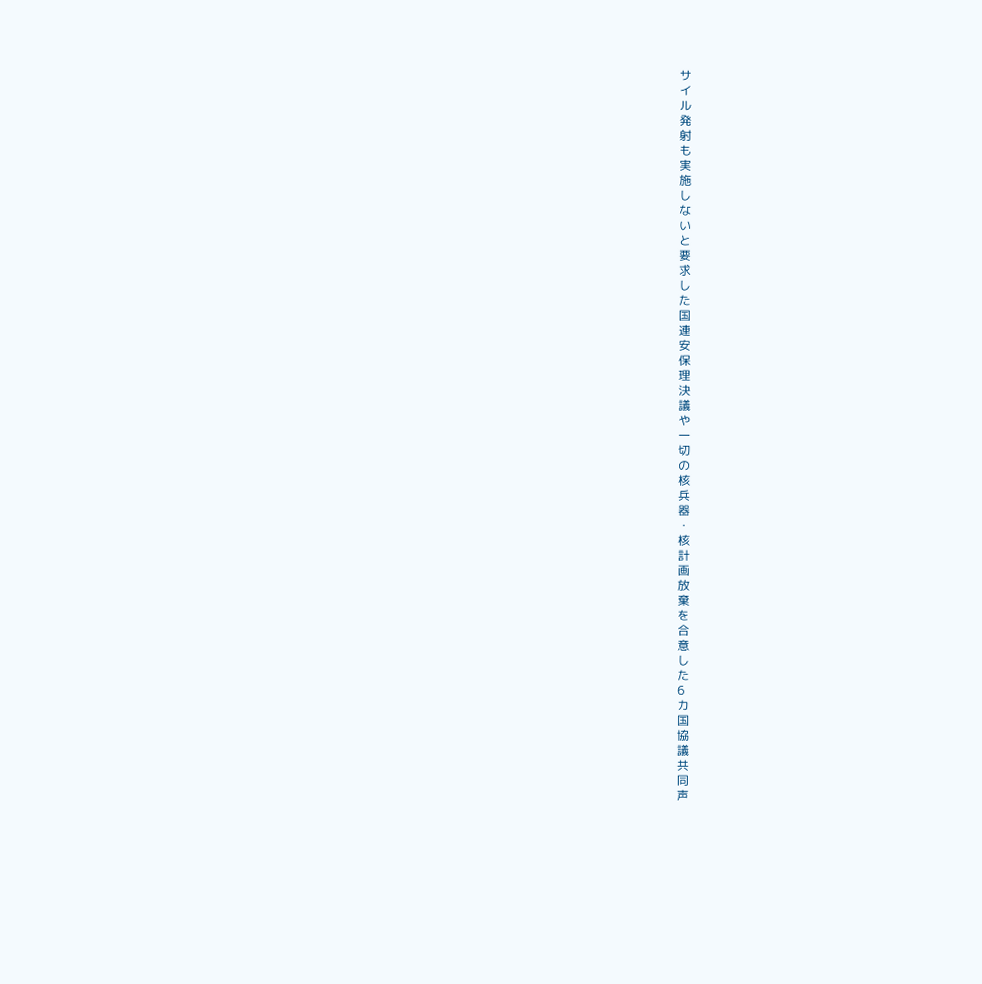サ
イ
ル
発
射
も
実
施
し
な
い
と
要
求
し
た
国
連
安
保
理
決
議
や
一
切
の
核
兵
器
・
核
計
画
放
棄
を
合
意
し
た
6
カ
国
協
議
共
同
声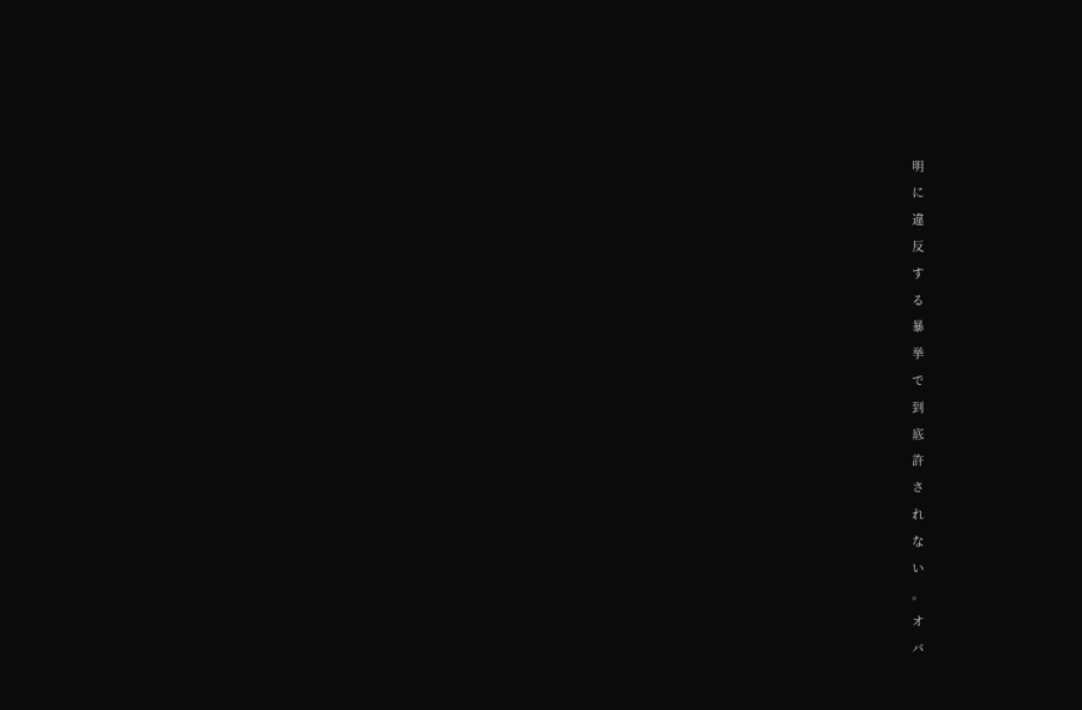明
に
違
反
す
る
暴
挙
で
到
底
許
さ
れ
な
い
。
オ
バ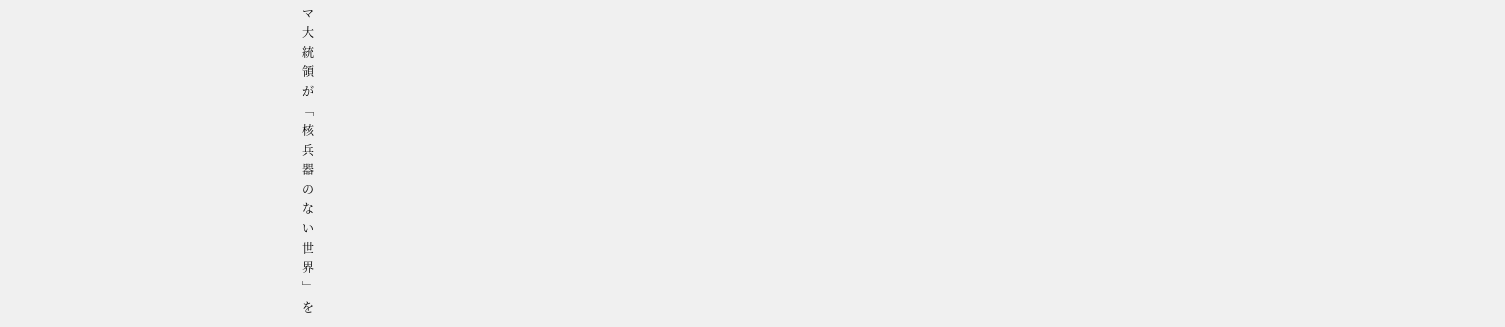マ
大
統
領
が
﹁
核
兵
器
の
な
い
世
界
﹂
を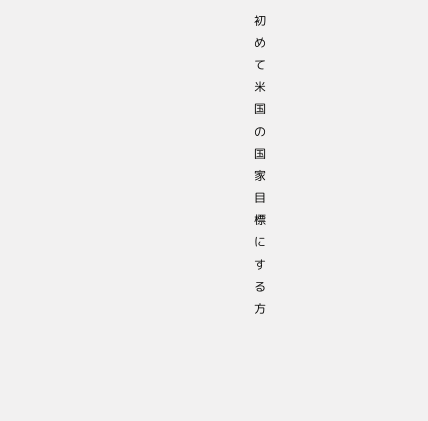初
め
て
米
国
の
国
家
目
標
に
す
る
方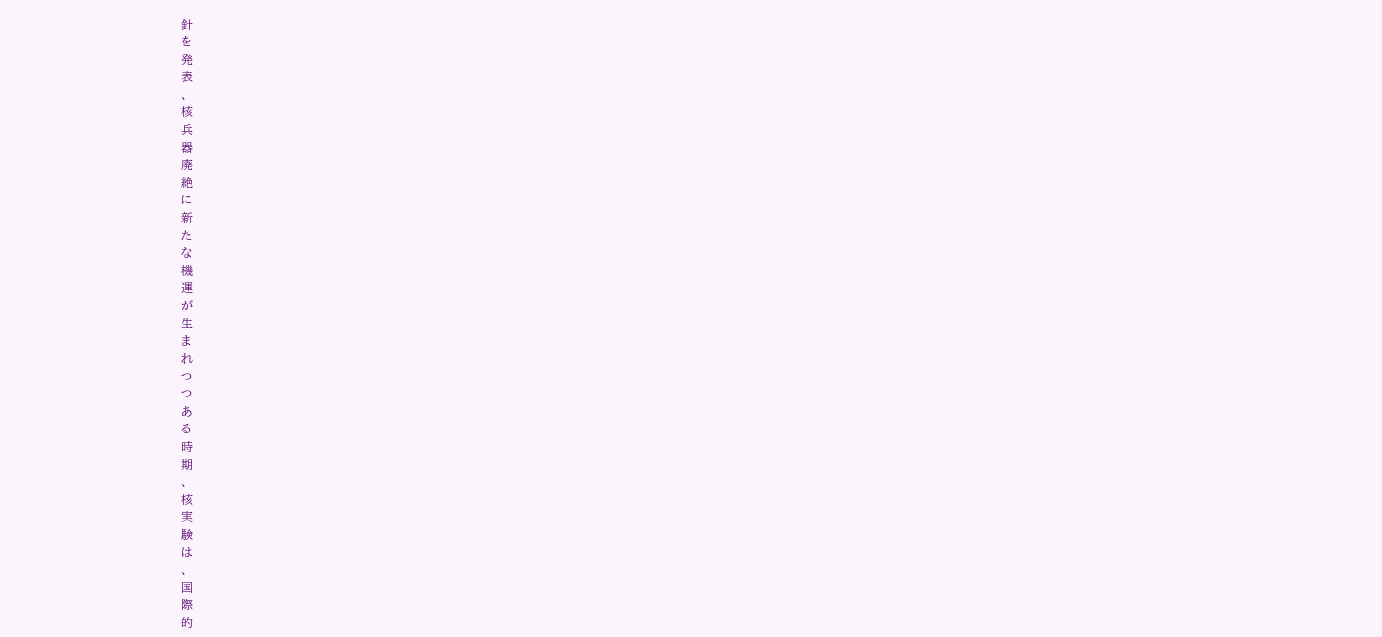針
を
発
表
、
核
兵
器
廃
絶
に
新
た
な
機
運
が
生
ま
れ
つ
つ
あ
る
時
期
、
核
実
験
は
、
国
際
的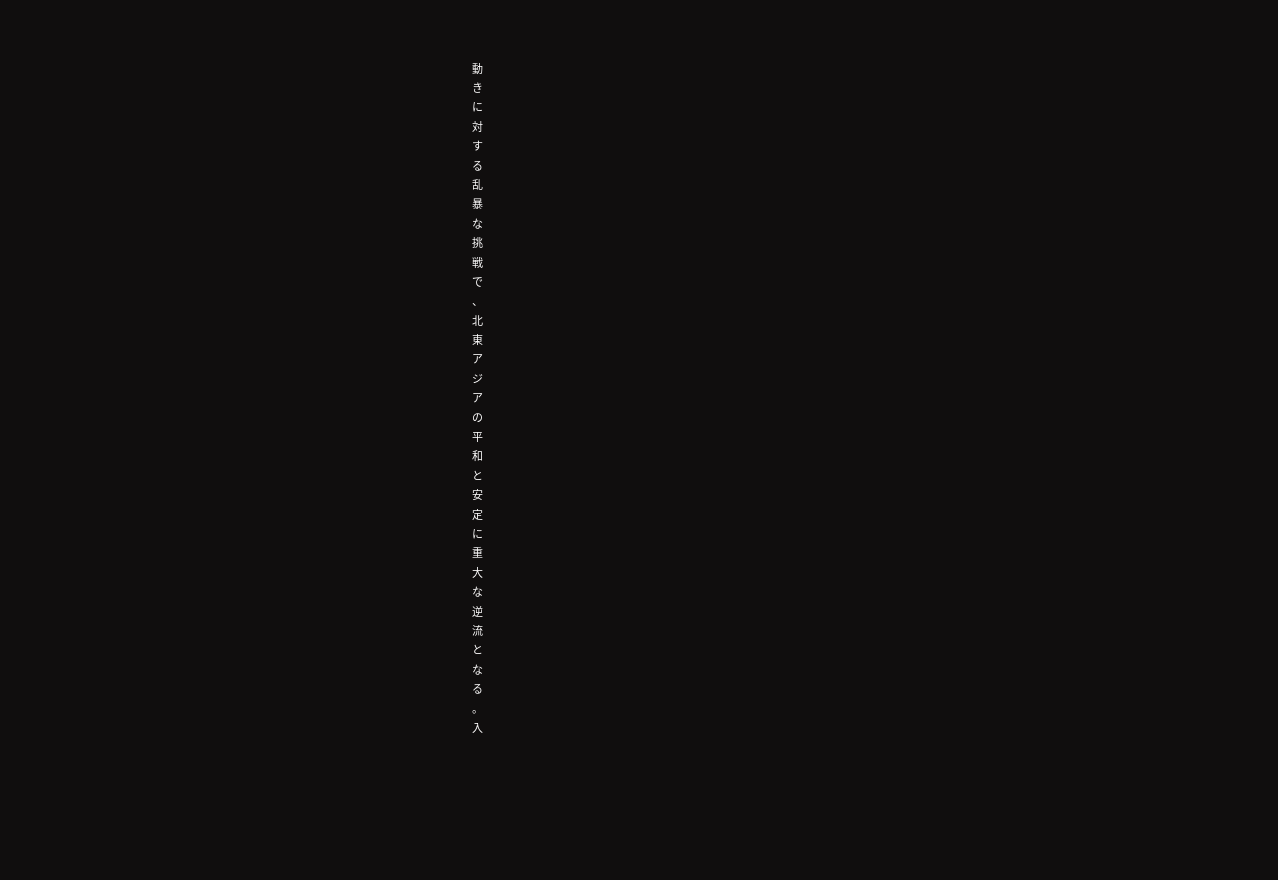動
き
に
対
す
る
乱
暴
な
挑
戦
で
、
北
東
ア
ジ
ア
の
平
和
と
安
定
に
重
大
な
逆
流
と
な
る
。
入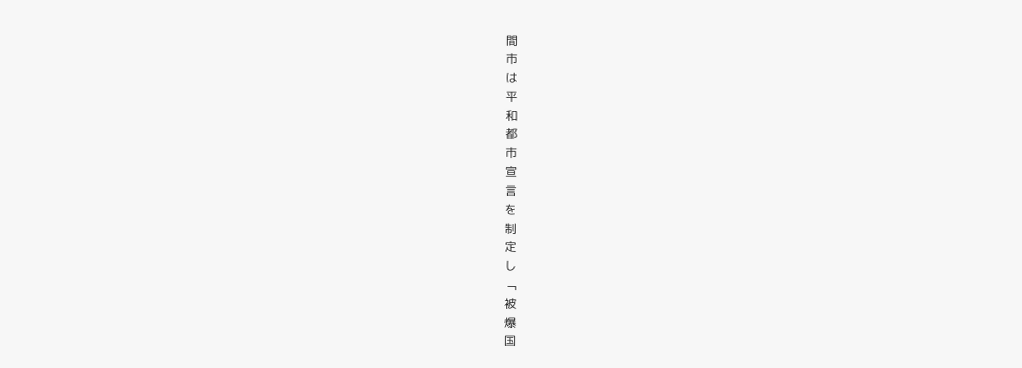間
市
は
平
和
都
市
宣
言
を
制
定
し
﹁
被
爆
国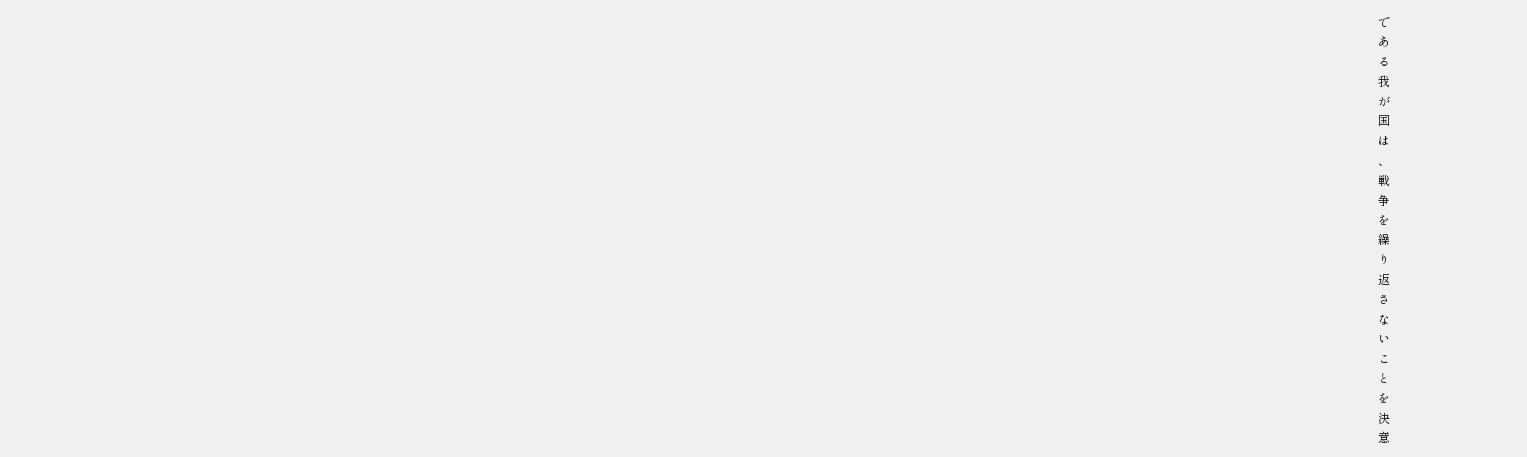で
あ
る
我
が
国
は
、
戦
争
を
繰
り
返
さ
な
い
こ
と
を
決
意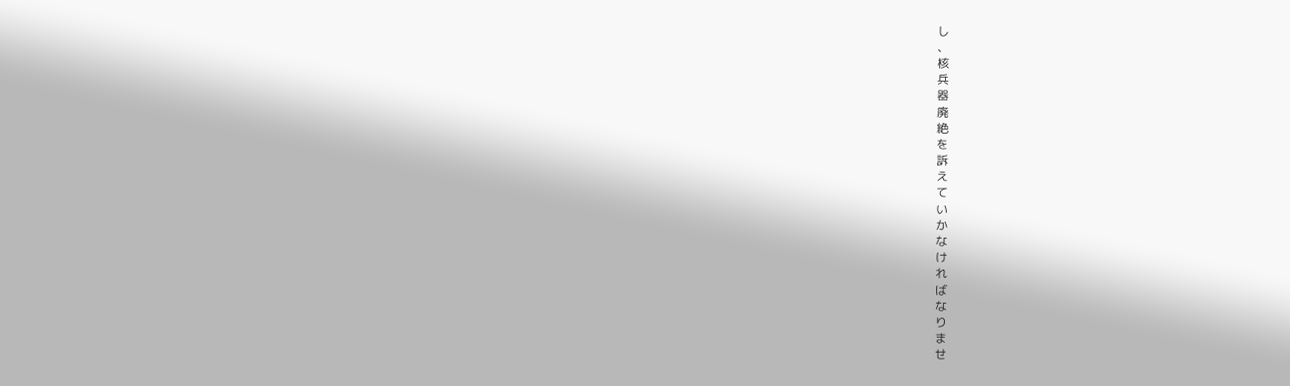し
、
核
兵
器
廃
絶
を
訴
え
て
い
か
な
け
れ
ば
な
り
ま
せ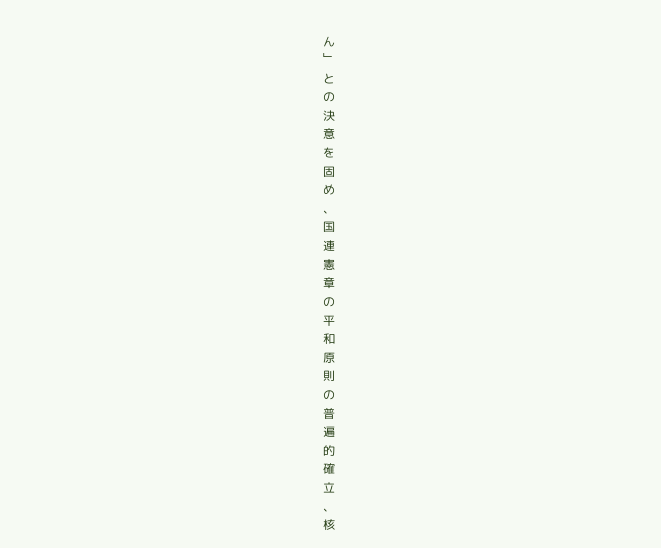ん
﹂
と
の
決
意
を
固
め
、
国
連
憲
章
の
平
和
原
則
の
普
遍
的
確
立
、
核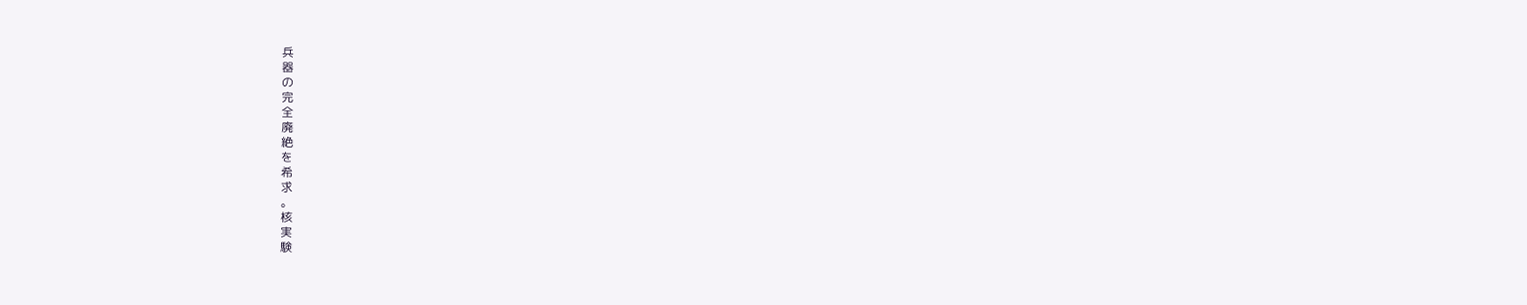兵
器
の
完
全
廃
絶
を
希
求
。
核
実
験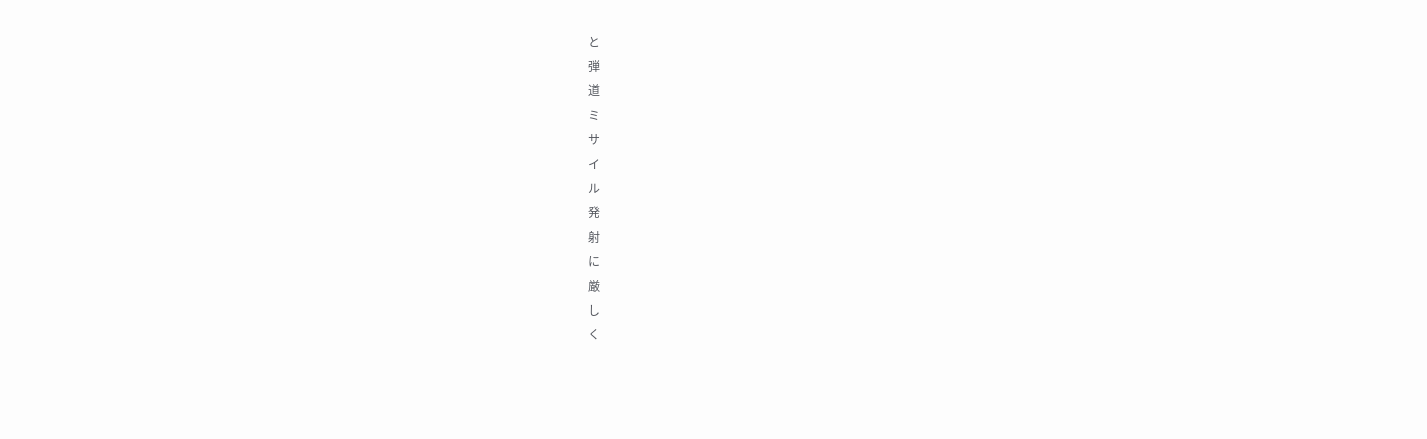と
弾
道
ミ
サ
イ
ル
発
射
に
厳
し
く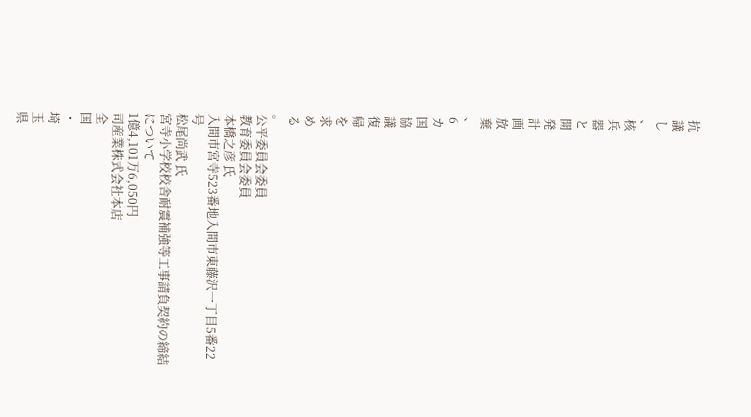抗
議
し
、
核
兵
器
と
開
発
計
画
放
棄
、
6
カ
国
協
議
復
帰
を
求
め
る
。
公平委員会委員
教育委員会委員
本橋之彦 氏
入間市宮寺523番地入間市東藤沢一丁目5番22号
松尾尚武 氏
宮寺小学校校舎耐震補強等工事請負契約の締結について
1億4,101万6,050円
司産業株式会社本店
全
国
・
埼
玉
県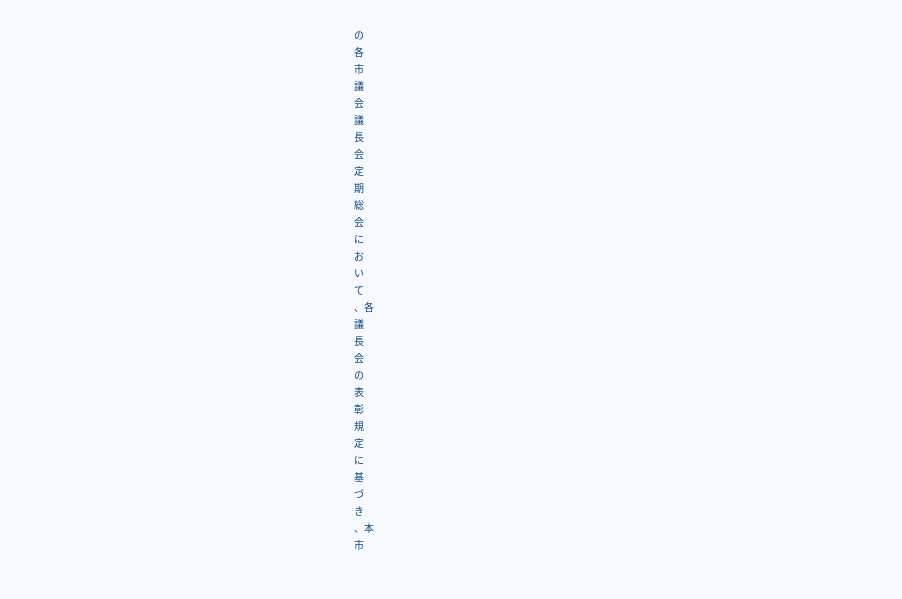の
各
市
議
会
議
長
会
定
期
総
会
に
お
い
て
、各
議
長
会
の
表
彰
規
定
に
基
づ
き
、本
市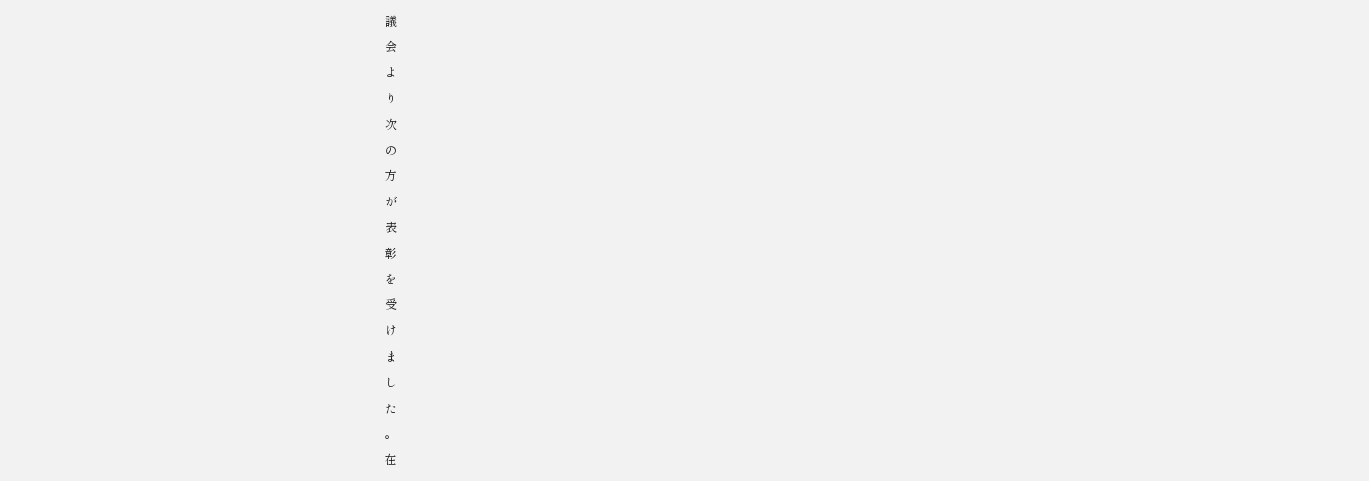議
会
よ
り
次
の
方
が
表
彰
を
受
け
ま
し
た
。
在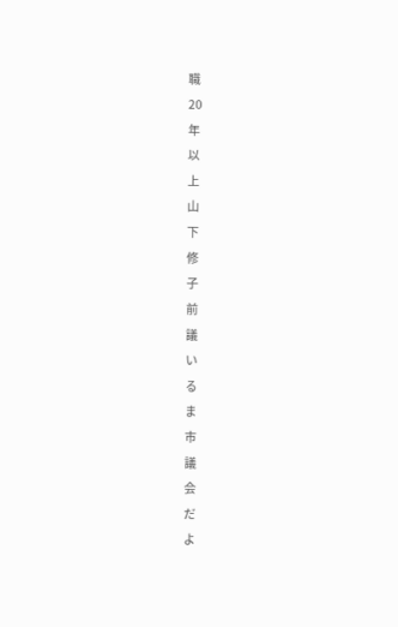職
20
年
以
上
山
下
修
子
前
議
い
る
ま
市
議
会
だ
よ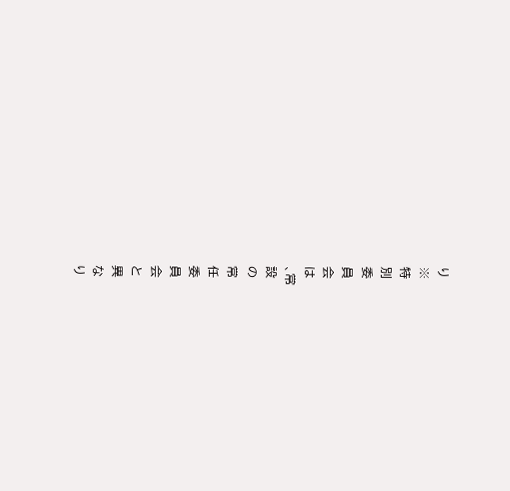り
※
特
別
委
員
会
は
、常
設
の
常
任
委
員
会
と
異
な
り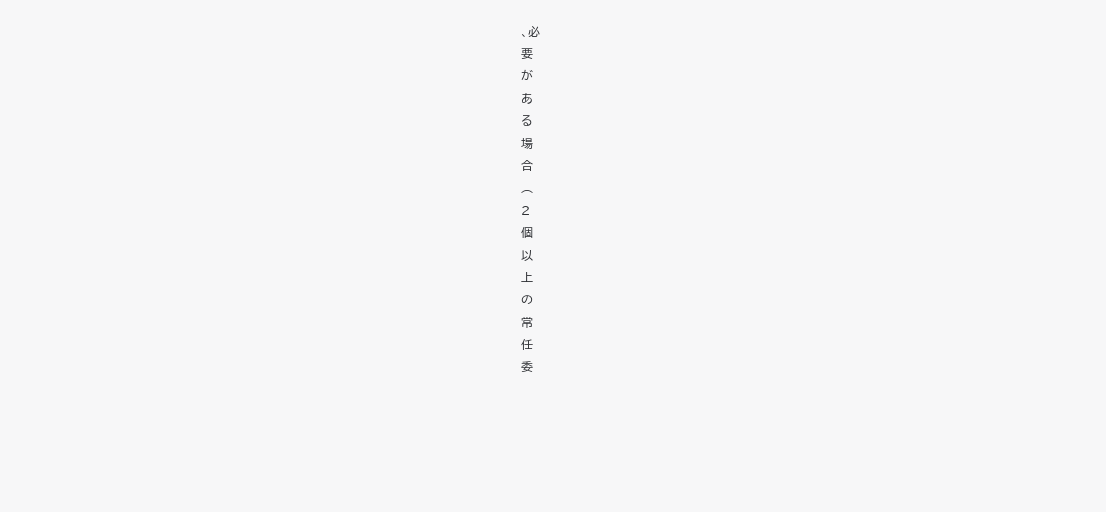、必
要
が
あ
る
場
合
︵
2
個
以
上
の
常
任
委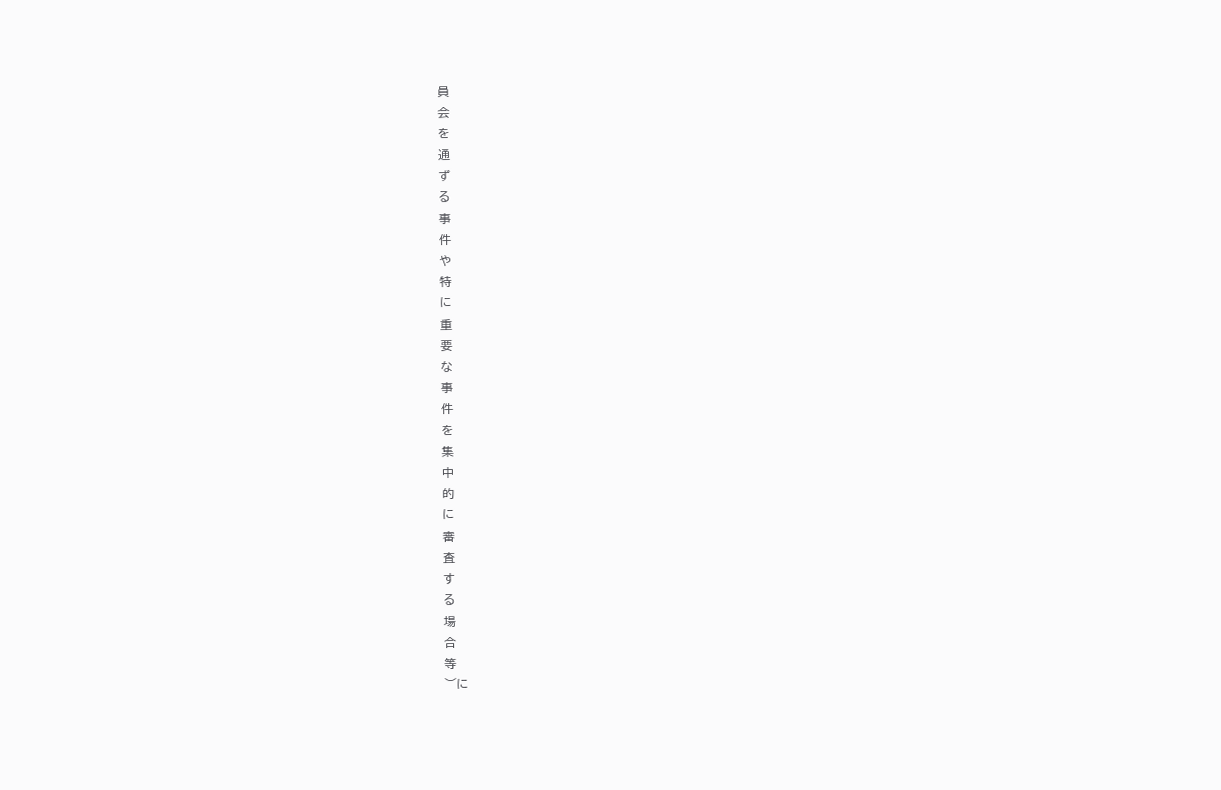員
会
を
通
ず
る
事
件
や
特
に
重
要
な
事
件
を
集
中
的
に
審
査
す
る
場
合
等
︶に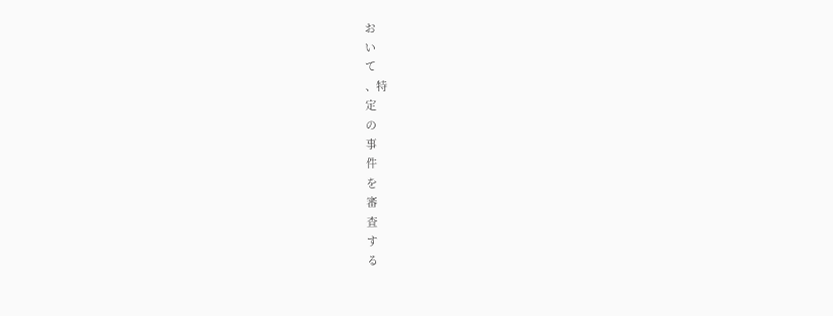お
い
て
、特
定
の
事
件
を
審
査
す
る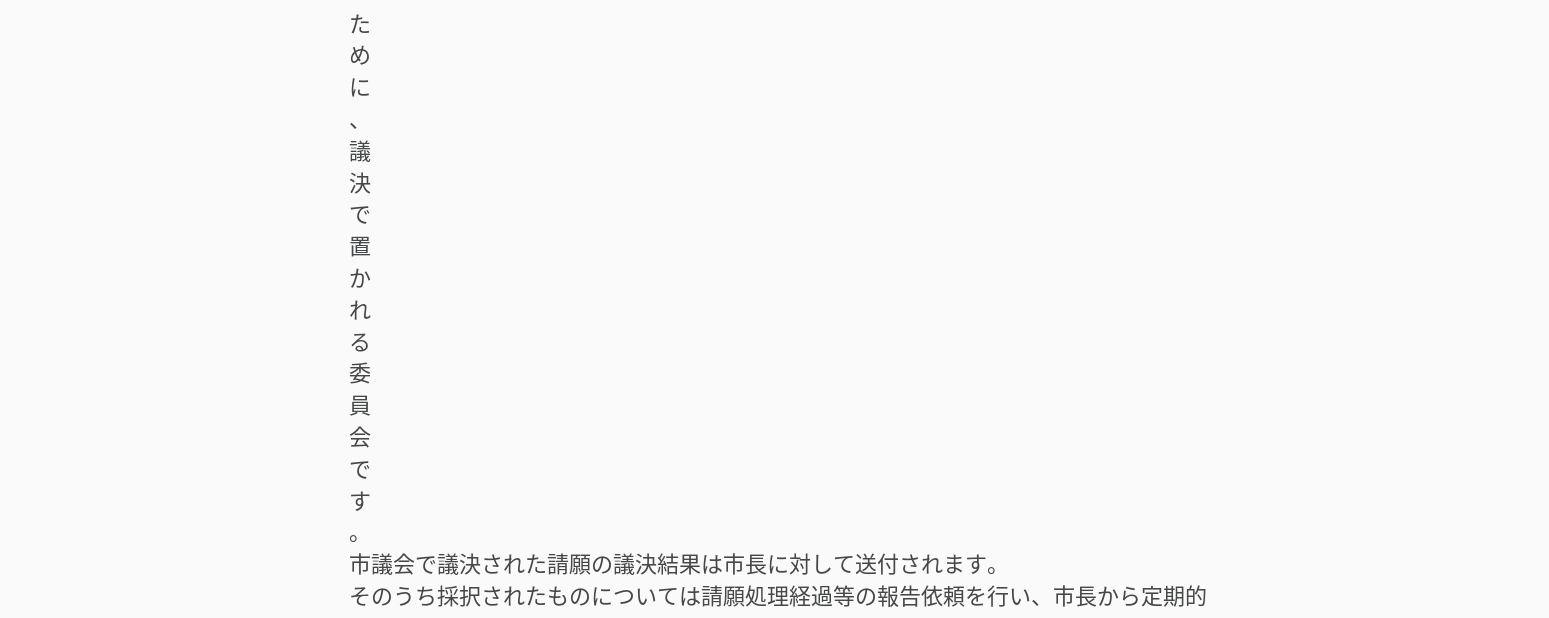た
め
に
、
議
決
で
置
か
れ
る
委
員
会
で
す
。
市議会で議決された請願の議決結果は市長に対して送付されます。
そのうち採択されたものについては請願処理経過等の報告依頼を行い、市長から定期的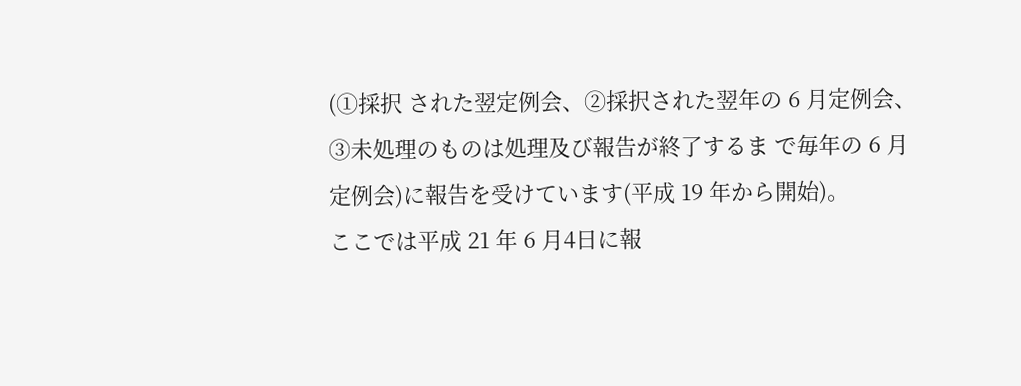(①採択 された翌定例会、②採択された翌年の 6 月定例会、③未処理のものは処理及び報告が終了するま で毎年の 6 月定例会)に報告を受けています(平成 19 年から開始)。
ここでは平成 21 年 6 月4日に報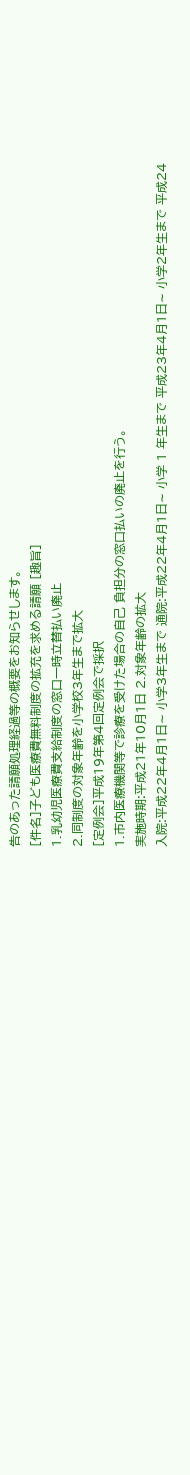告のあった請願処理経過等の概要をお知らせします。
[件名]子ども医療費無料制度の拡充を求める請願 [趣旨]
1.乳幼児医療費支給制度の窓口一時立替払い廃止
2.同制度の対象年齢を小学校3年生まで拡大
[定例会]平成19年第4回定例会で採択
1.市内医療機関等で診療を受けた場合の自己 負担分の窓口払いの廃止を行う。
実施時期:平成21年10月1日 2.対象年齢の拡大
入院:平成22年4月1日∼ 小学3年生まで 通院:平成22年4月1日∼ 小学 1 年生まで 平成23年4月1日∼ 小学2年生まで 平成24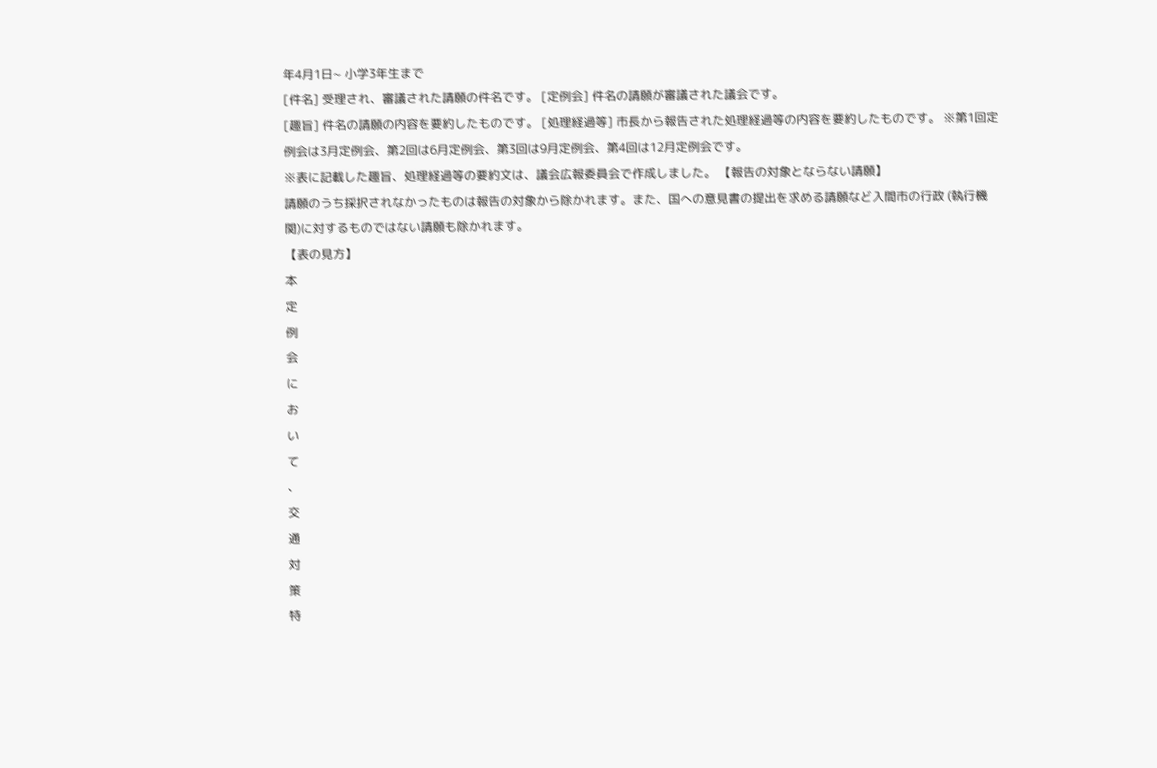年4月1日∼ 小学3年生まで
[件名] 受理され、審議された請願の件名です。 [定例会] 件名の請願が審議された議会です。
[趣旨] 件名の請願の内容を要約したものです。 [処理経過等] 市長から報告された処理経過等の内容を要約したものです。 ※第1回定例会は3月定例会、第2回は6月定例会、第3回は9月定例会、第4回は12月定例会です。
※表に記載した趣旨、処理経過等の要約文は、議会広報委員会で作成しました。 【報告の対象とならない請願】
請願のうち採択されなかったものは報告の対象から除かれます。また、国への意見書の提出を求める請願など入間市の行政 (執行機関)に対するものではない請願も除かれます。
【表の見方】
本
定
例
会
に
お
い
て
、
交
通
対
策
特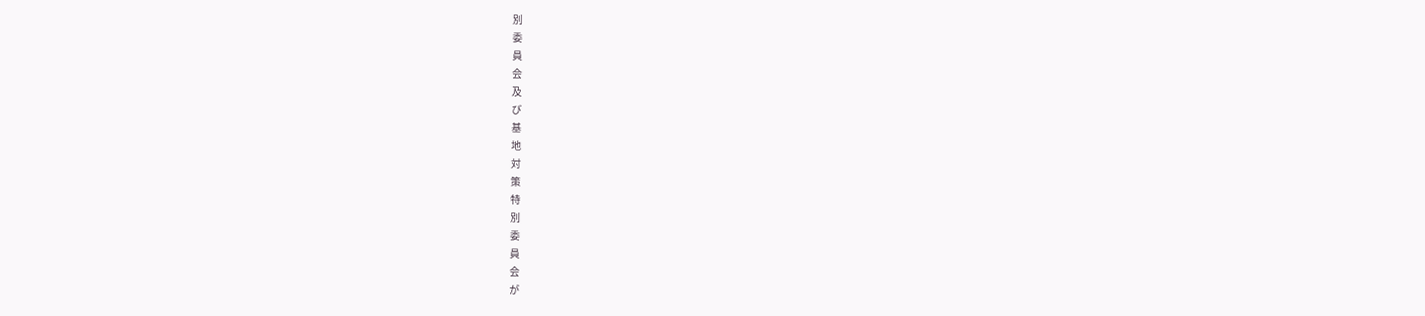別
委
員
会
及
び
基
地
対
策
特
別
委
員
会
が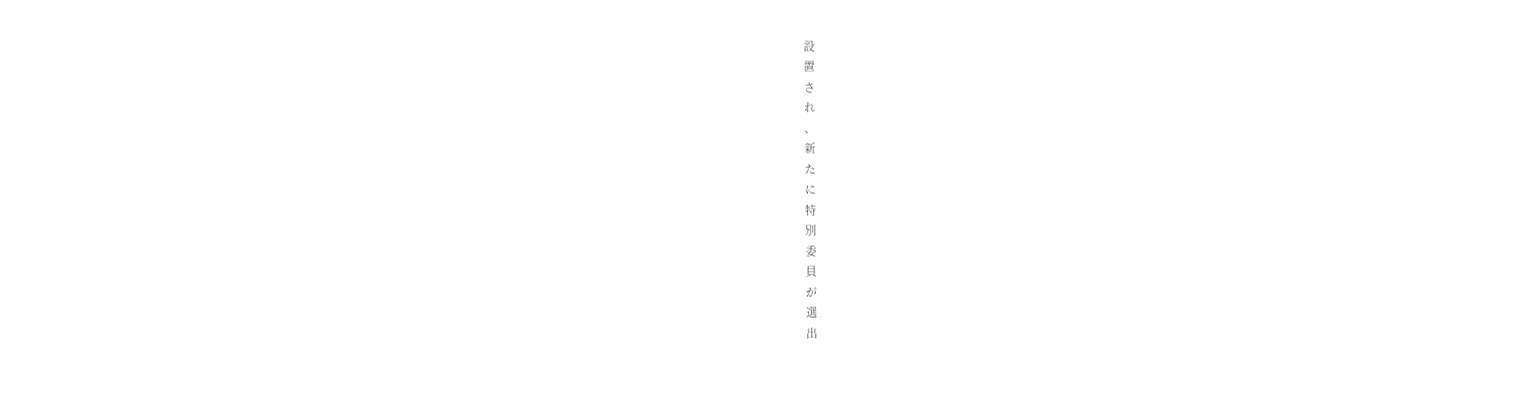設
置
さ
れ
、
新
た
に
特
別
委
員
が
選
出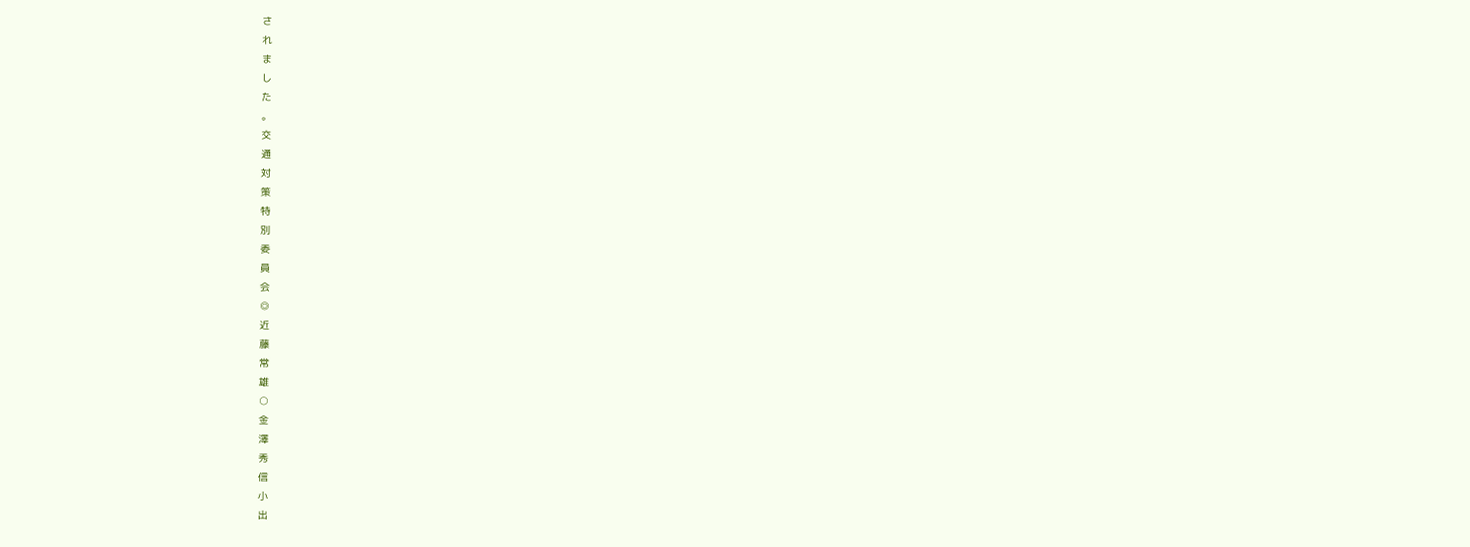さ
れ
ま
し
た
。
交
通
対
策
特
別
委
員
会
◎
近
藤
常
雄
○
金
澤
秀
信
小
出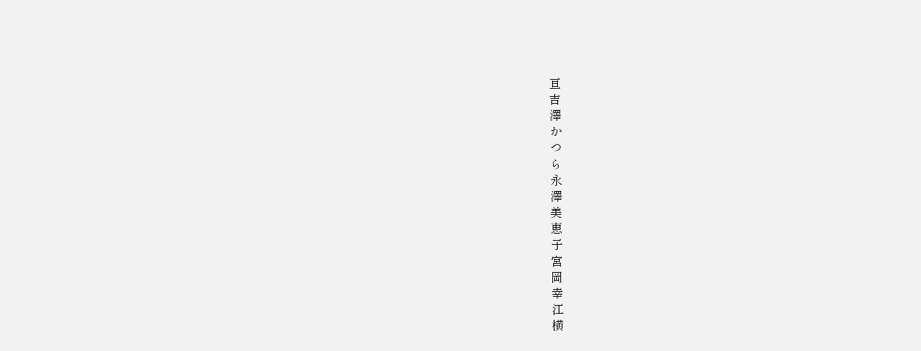亘
吉
澤
か
つ
ら
永
澤
美
恵
子
宮
岡
幸
江
横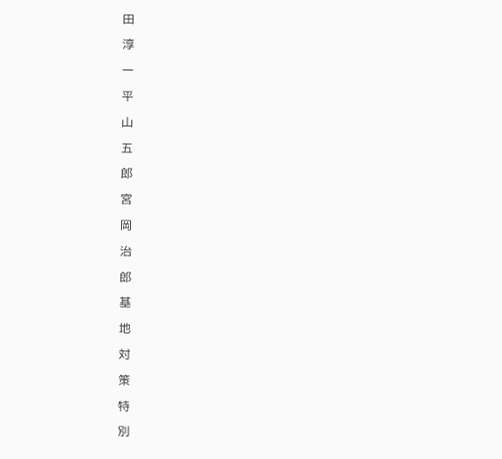田
淳
一
平
山
五
郎
宮
岡
治
郎
基
地
対
策
特
別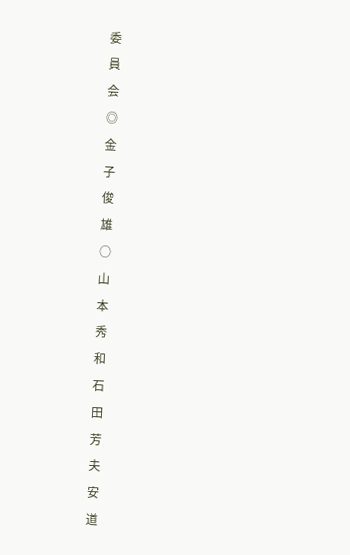委
員
会
◎
金
子
俊
雄
○
山
本
秀
和
石
田
芳
夫
安
道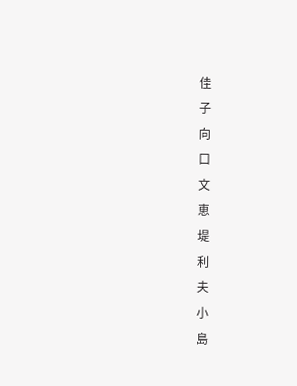佳
子
向
口
文
恵
堤
利
夫
小
島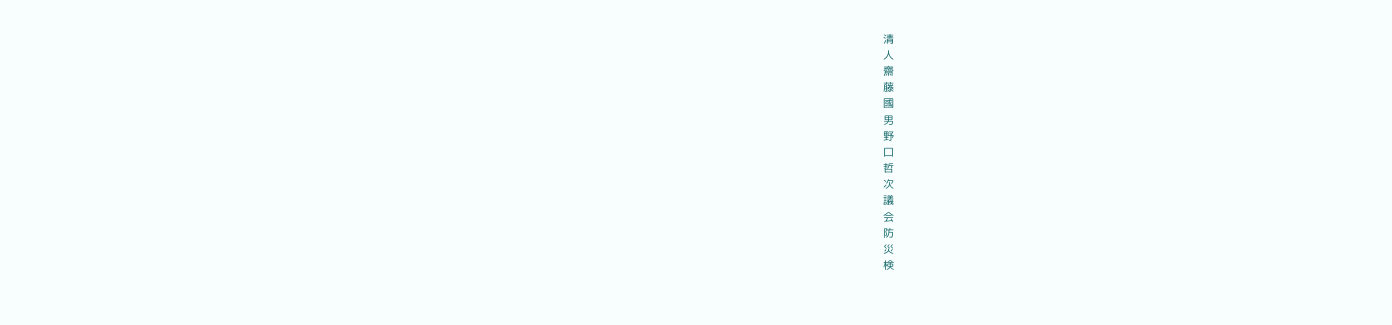清
人
齋
藤
國
男
野
口
哲
次
議
会
防
災
検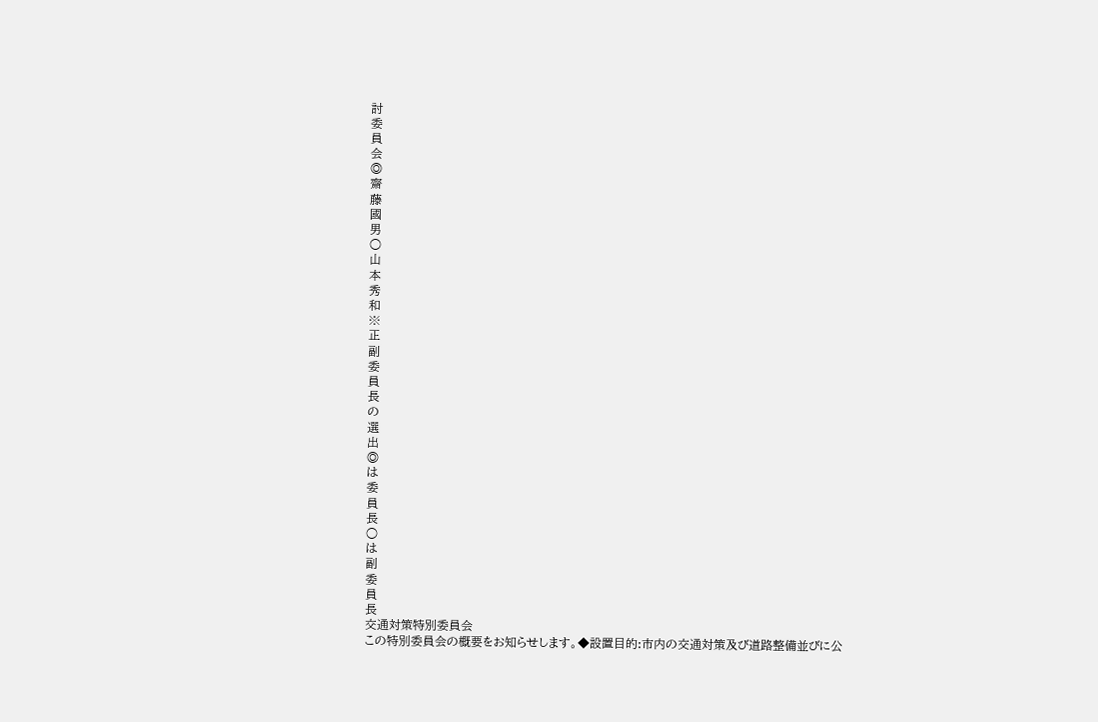討
委
員
会
◎
齋
藤
國
男
○
山
本
秀
和
※
正
副
委
員
長
の
選
出
◎
は
委
員
長
○
は
副
委
員
長
交通対策特別委員会
この特別委員会の概要をお知らせします。◆設置目的:市内の交通対策及び道路整備並びに公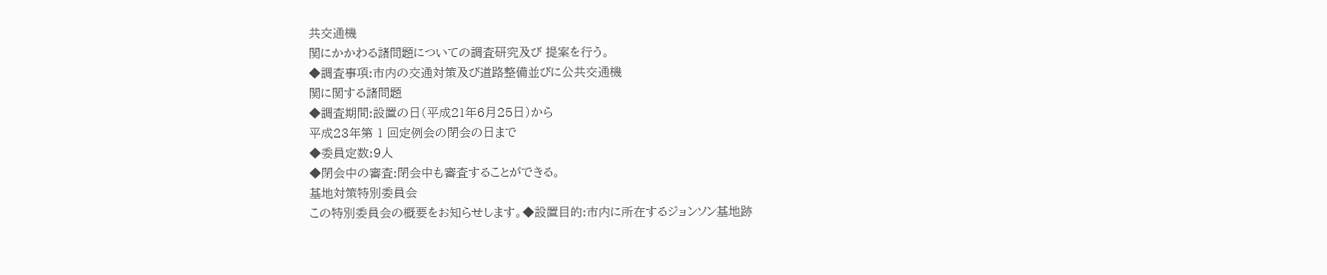共交通機
関にかかわる諸問題についての調査研究及び 提案を行う。
◆調査事項:市内の交通対策及び道路整備並びに公共交通機
関に関する諸問題
◆調査期間:設置の日(平成21年6月25日)から
平成23年第 1 回定例会の閉会の日まで
◆委員定数:9人
◆閉会中の審査:閉会中も審査することができる。
基地対策特別委員会
この特別委員会の概要をお知らせします。◆設置目的:市内に所在するジョンソン基地跡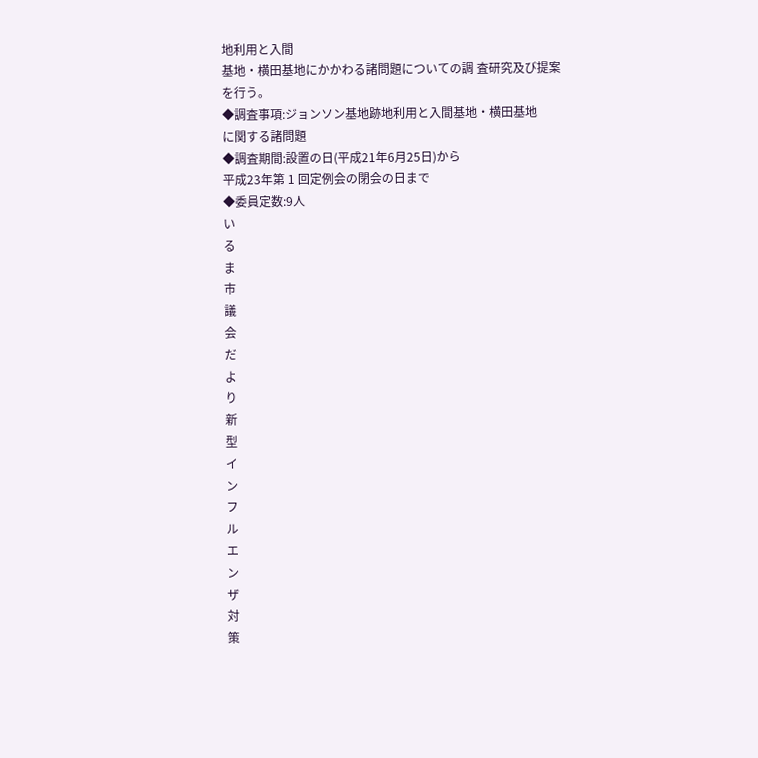地利用と入間
基地・横田基地にかかわる諸問題についての調 査研究及び提案を行う。
◆調査事項:ジョンソン基地跡地利用と入間基地・横田基地
に関する諸問題
◆調査期間:設置の日(平成21年6月25日)から
平成23年第 1 回定例会の閉会の日まで
◆委員定数:9人
い
る
ま
市
議
会
だ
よ
り
新
型
イ
ン
フ
ル
エ
ン
ザ
対
策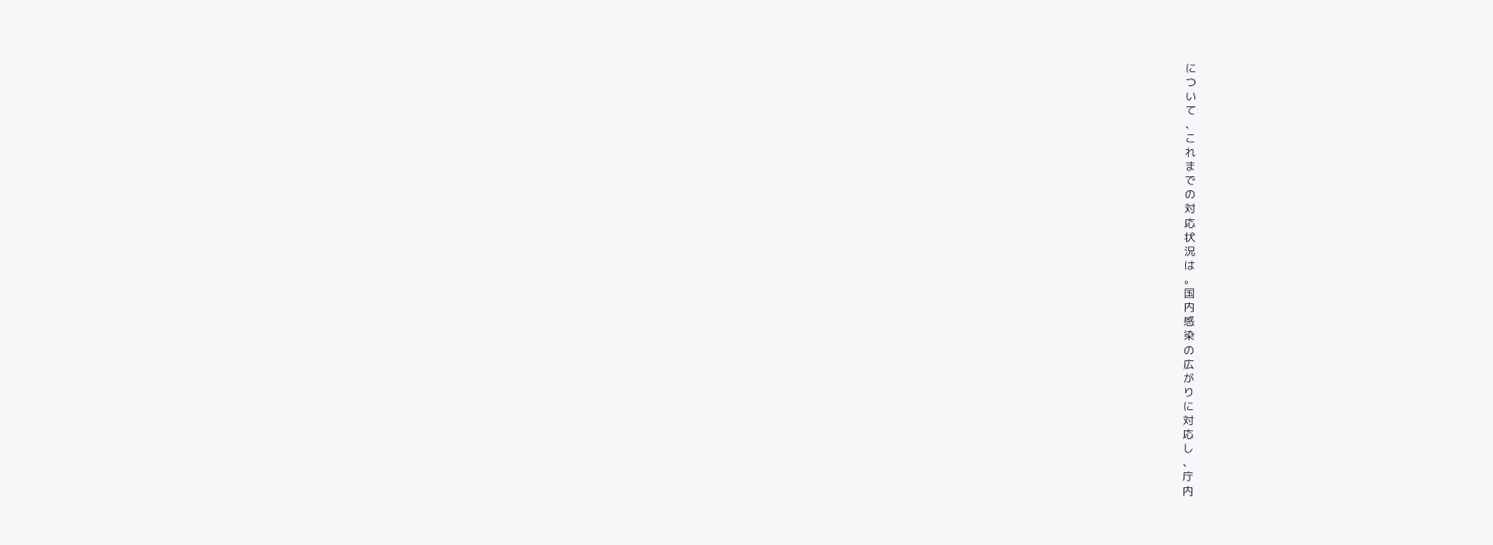に
つ
い
て
、
こ
れ
ま
で
の
対
応
状
況
は
。
国
内
感
染
の
広
が
り
に
対
応
し
、
庁
内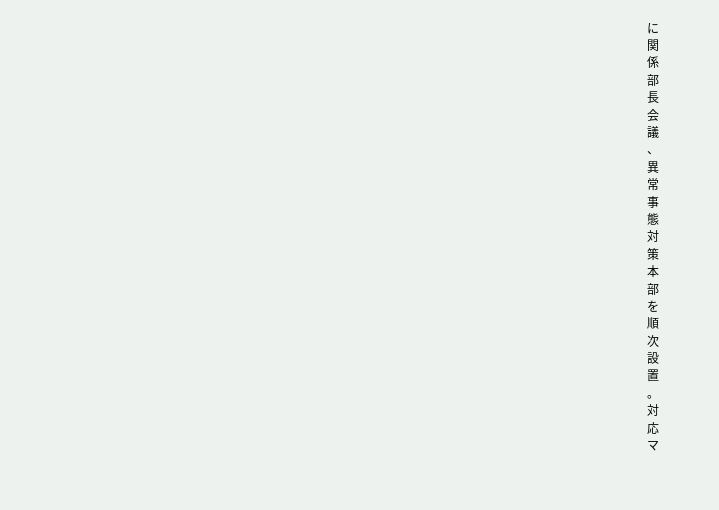に
関
係
部
長
会
議
、
異
常
事
態
対
策
本
部
を
順
次
設
置
。
対
応
マ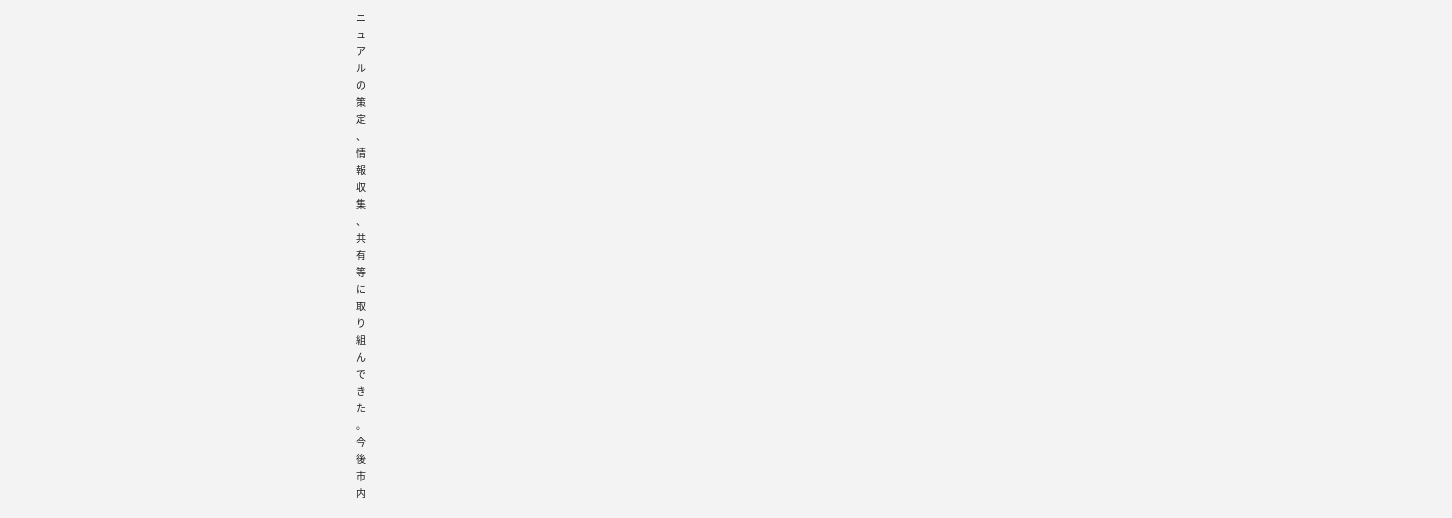ニ
ュ
ア
ル
の
策
定
、
情
報
収
集
、
共
有
等
に
取
り
組
ん
で
き
た
。
今
後
市
内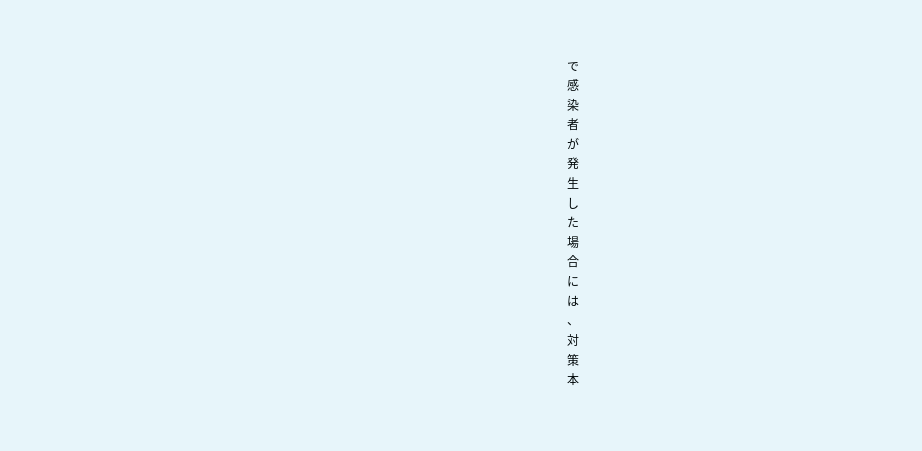で
感
染
者
が
発
生
し
た
場
合
に
は
、
対
策
本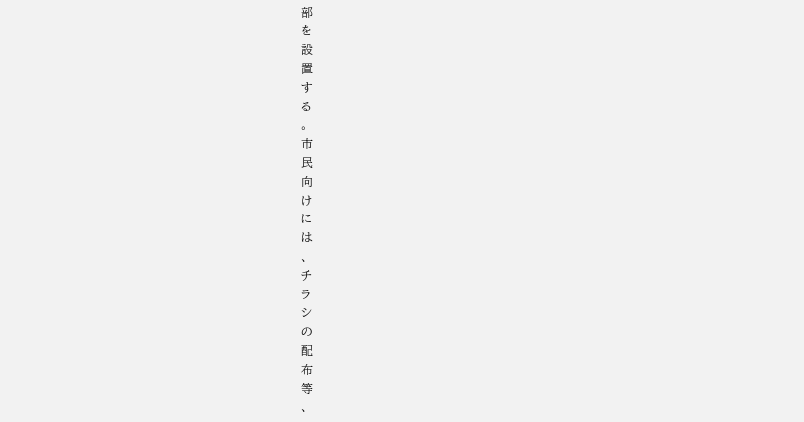部
を
設
置
す
る
。
市
民
向
け
に
は
、
チ
ラ
シ
の
配
布
等
、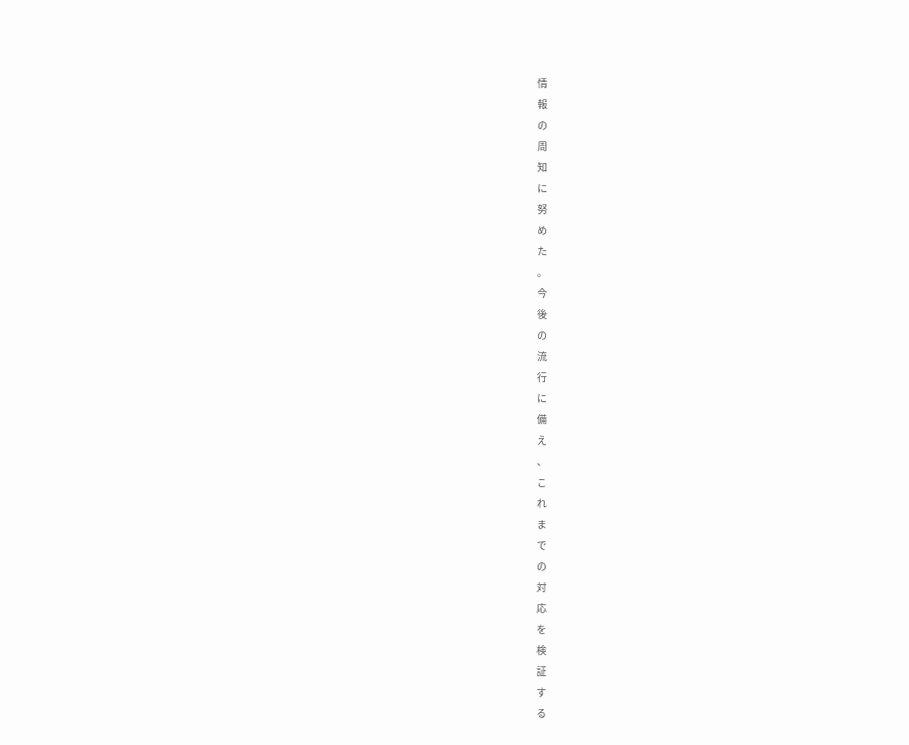情
報
の
周
知
に
努
め
た
。
今
後
の
流
行
に
備
え
、
こ
れ
ま
で
の
対
応
を
検
証
す
る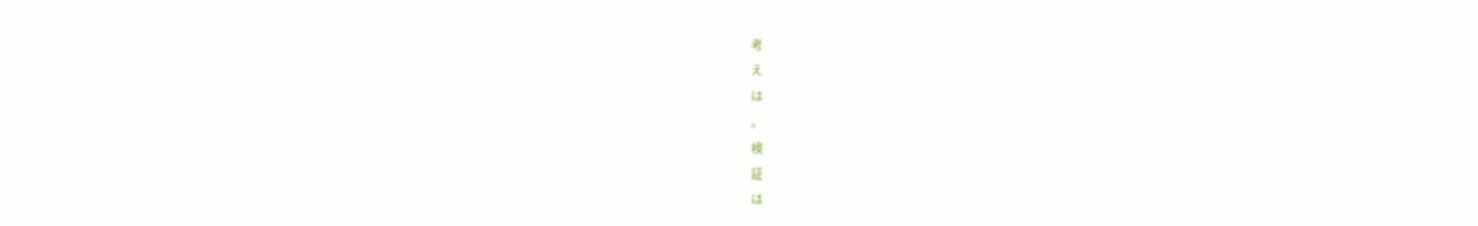考
え
は
。
検
証
は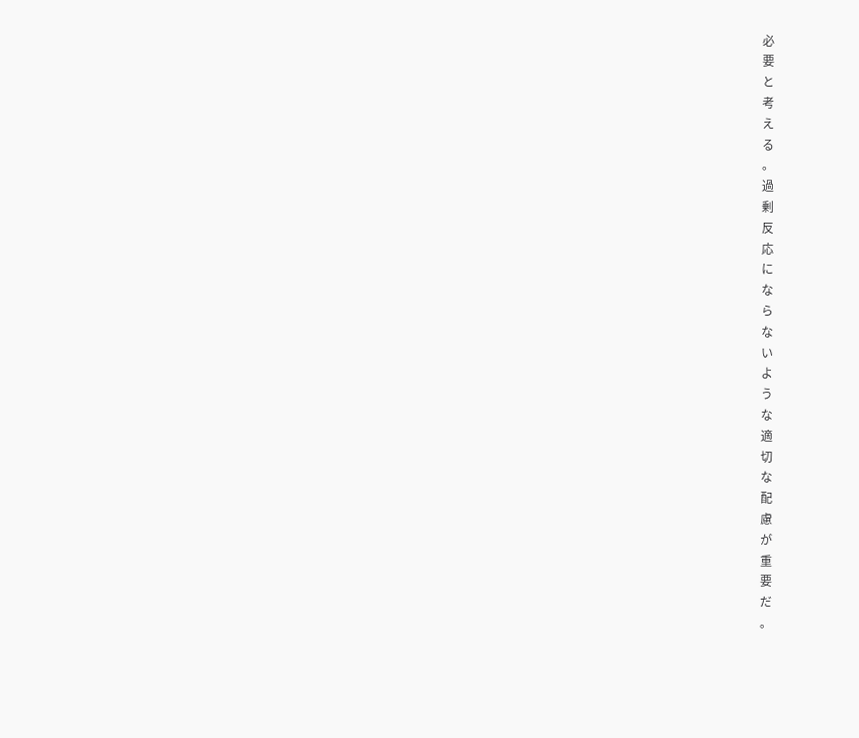必
要
と
考
え
る
。
過
剰
反
応
に
な
ら
な
い
よ
う
な
適
切
な
配
慮
が
重
要
だ
。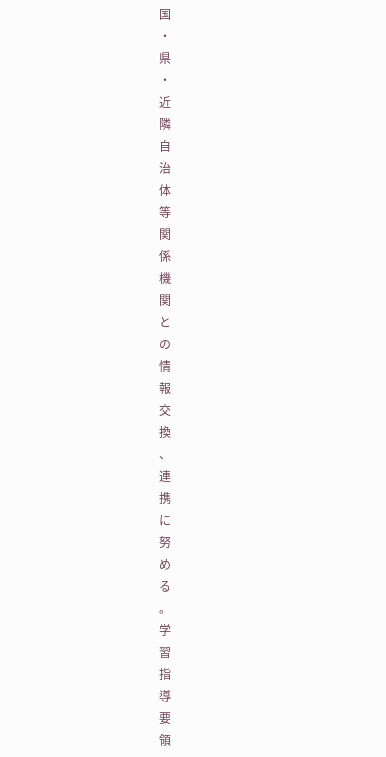国
・
県
・
近
隣
自
治
体
等
関
係
機
関
と
の
情
報
交
換
、
連
携
に
努
め
る
。
学
習
指
導
要
領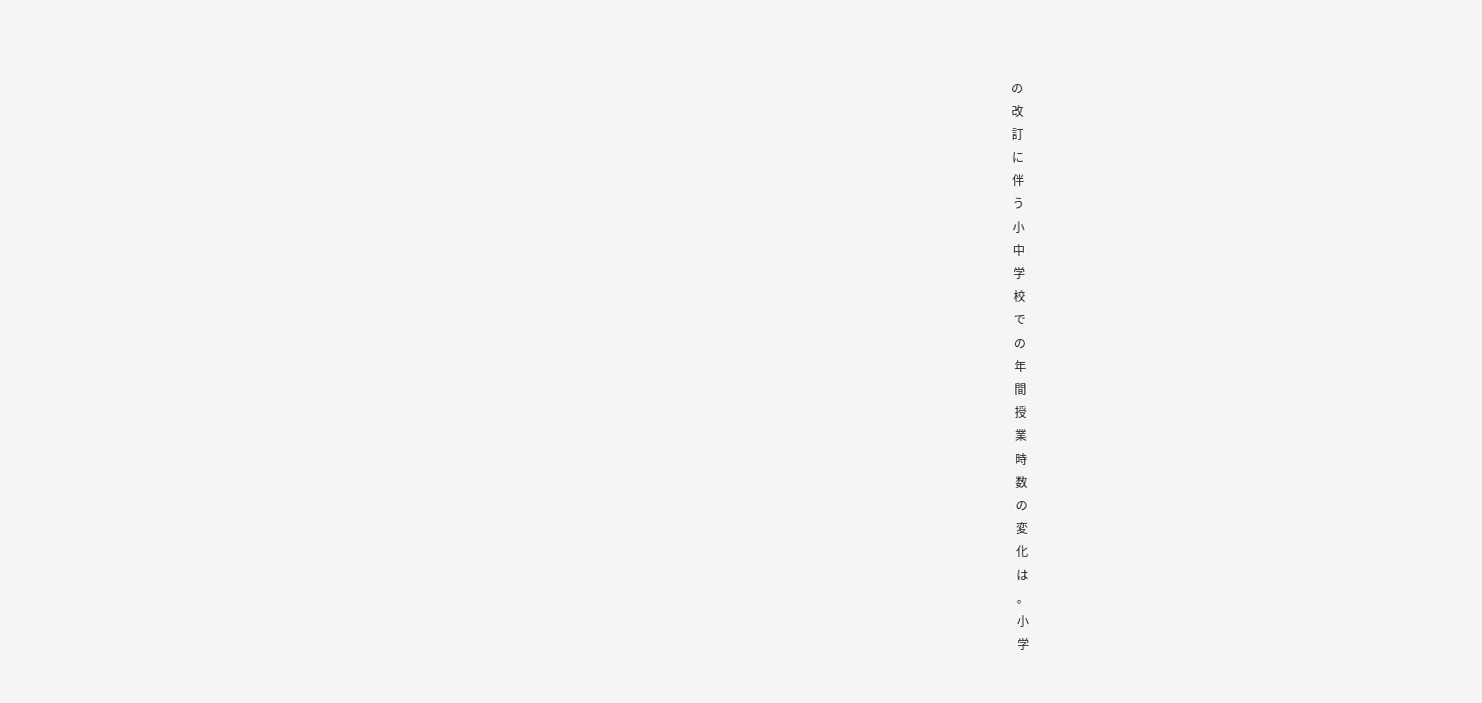の
改
訂
に
伴
う
小
中
学
校
で
の
年
間
授
業
時
数
の
変
化
は
。
小
学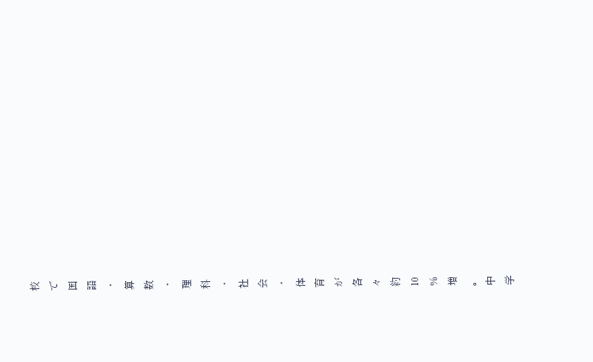校
で
国
語
・
算
数
・
理
科
・
社
会
・
体
育
が
各
々
約
10
%
増
。
中
学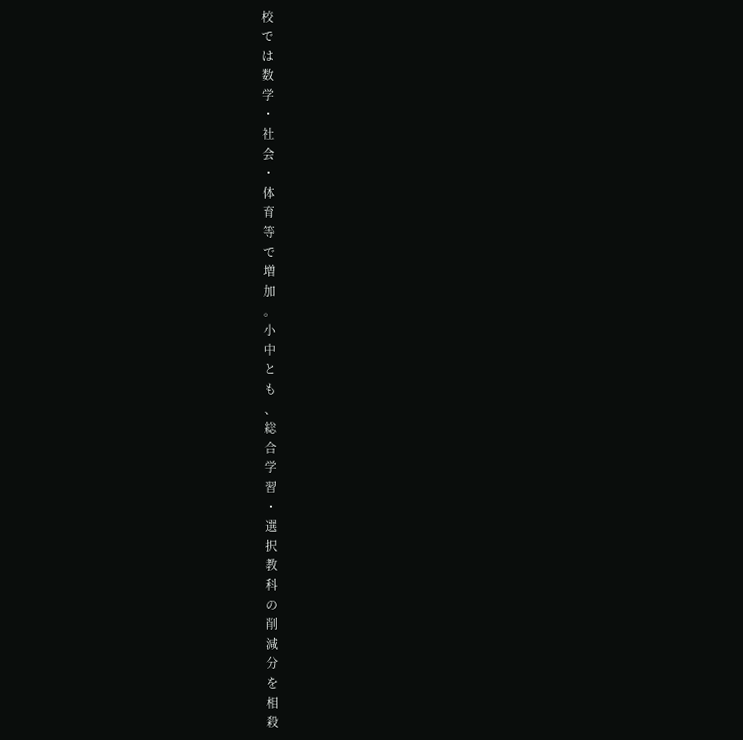校
で
は
数
学
・
社
会
・
体
育
等
で
増
加
。
小
中
と
も
、
総
合
学
習
・
選
択
教
科
の
削
減
分
を
相
殺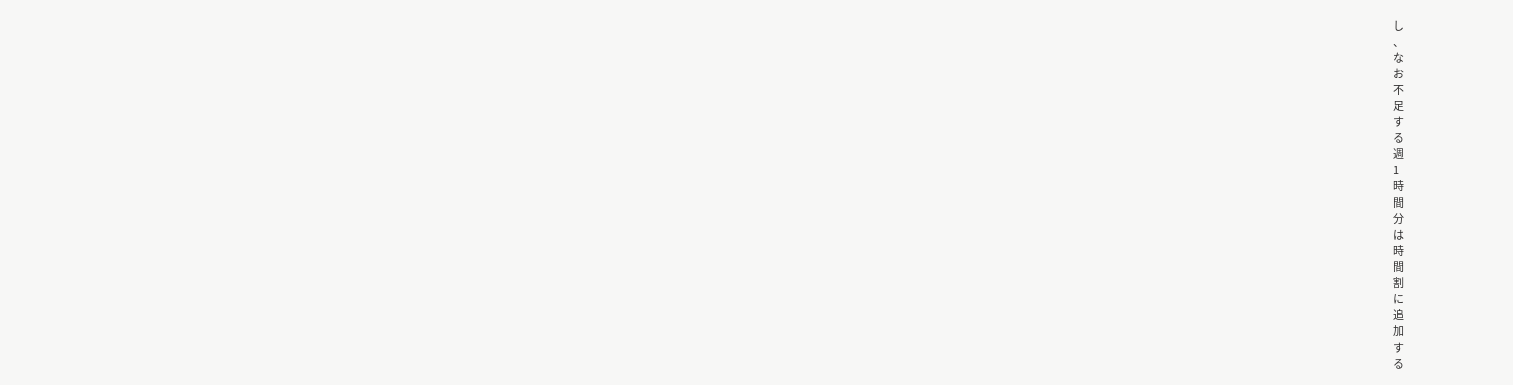し
、
な
お
不
足
す
る
週
1
時
間
分
は
時
間
割
に
追
加
す
る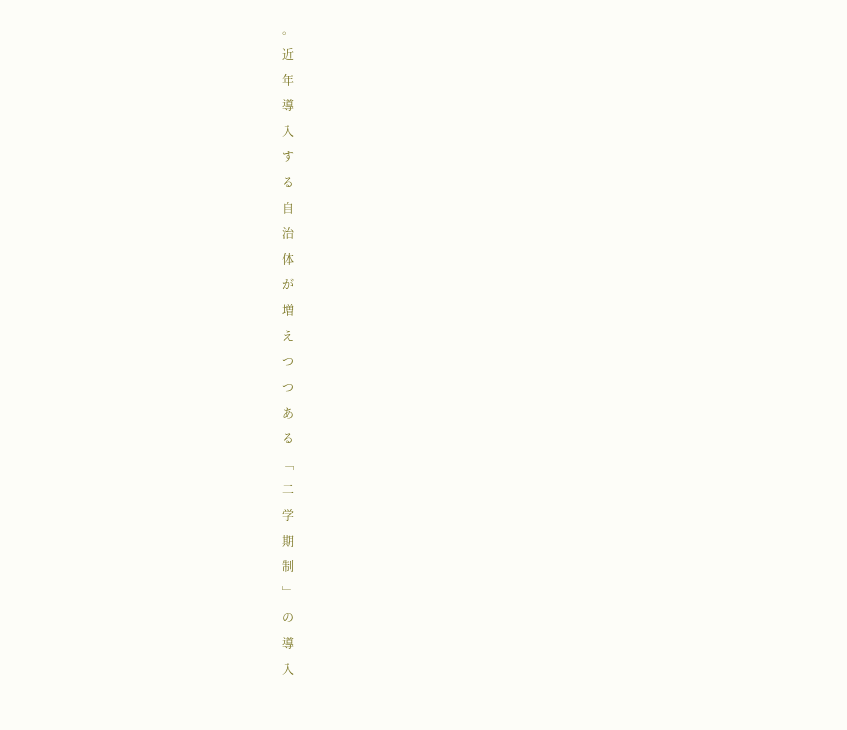。
近
年
導
入
す
る
自
治
体
が
増
え
つ
つ
あ
る
﹁
二
学
期
制
﹂
の
導
入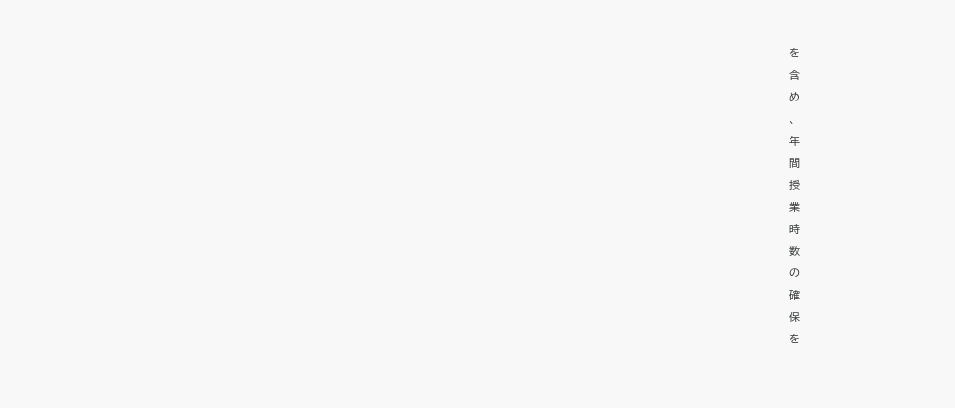を
含
め
、
年
間
授
業
時
数
の
確
保
を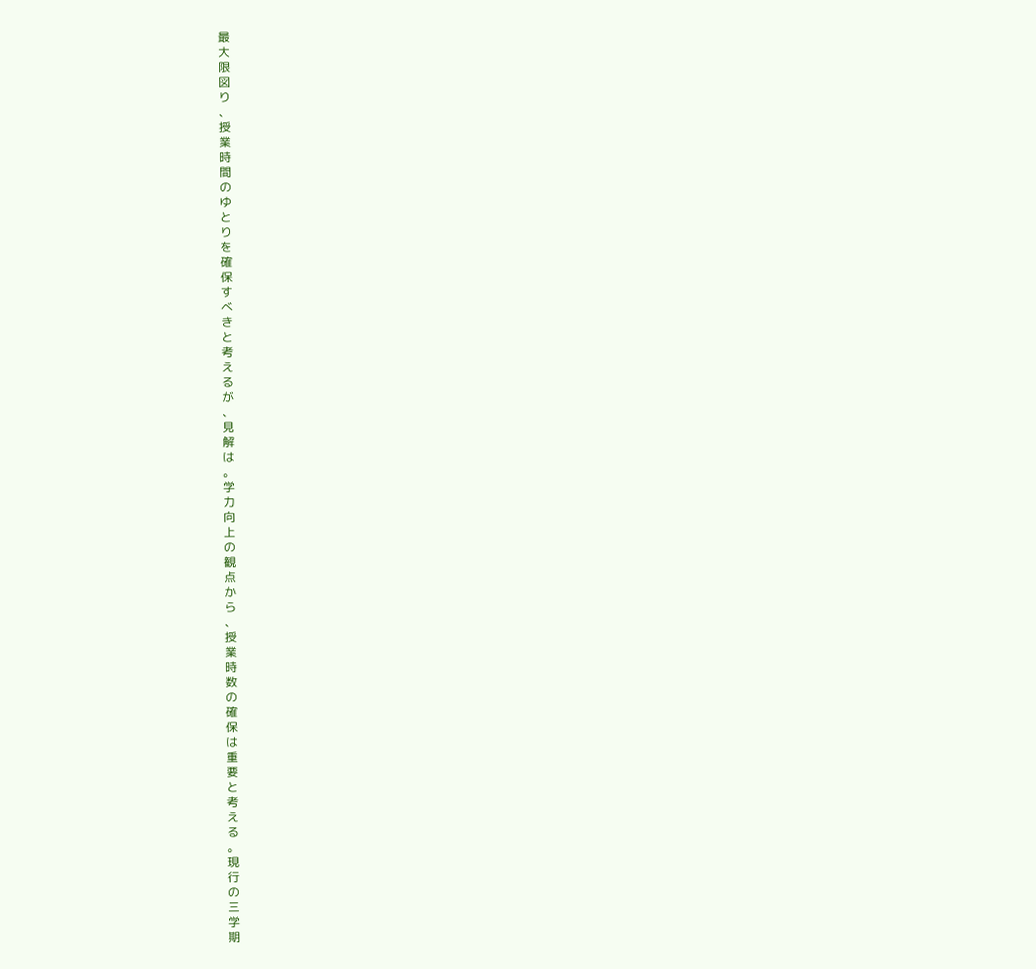最
大
限
図
り
、
授
業
時
間
の
ゆ
と
り
を
確
保
す
べ
き
と
考
え
る
が
、
見
解
は
。
学
力
向
上
の
観
点
か
ら
、
授
業
時
数
の
確
保
は
重
要
と
考
え
る
。
現
行
の
三
学
期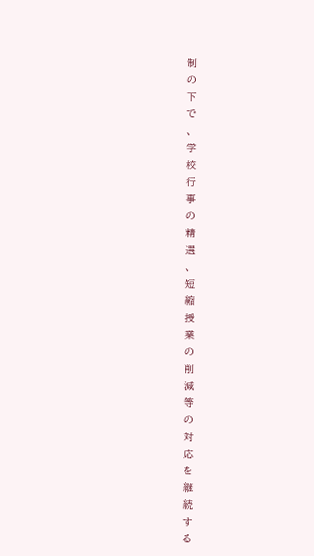制
の
下
で
、
学
校
行
事
の
精
選
、
短
縮
授
業
の
削
減
等
の
対
応
を
継
続
す
る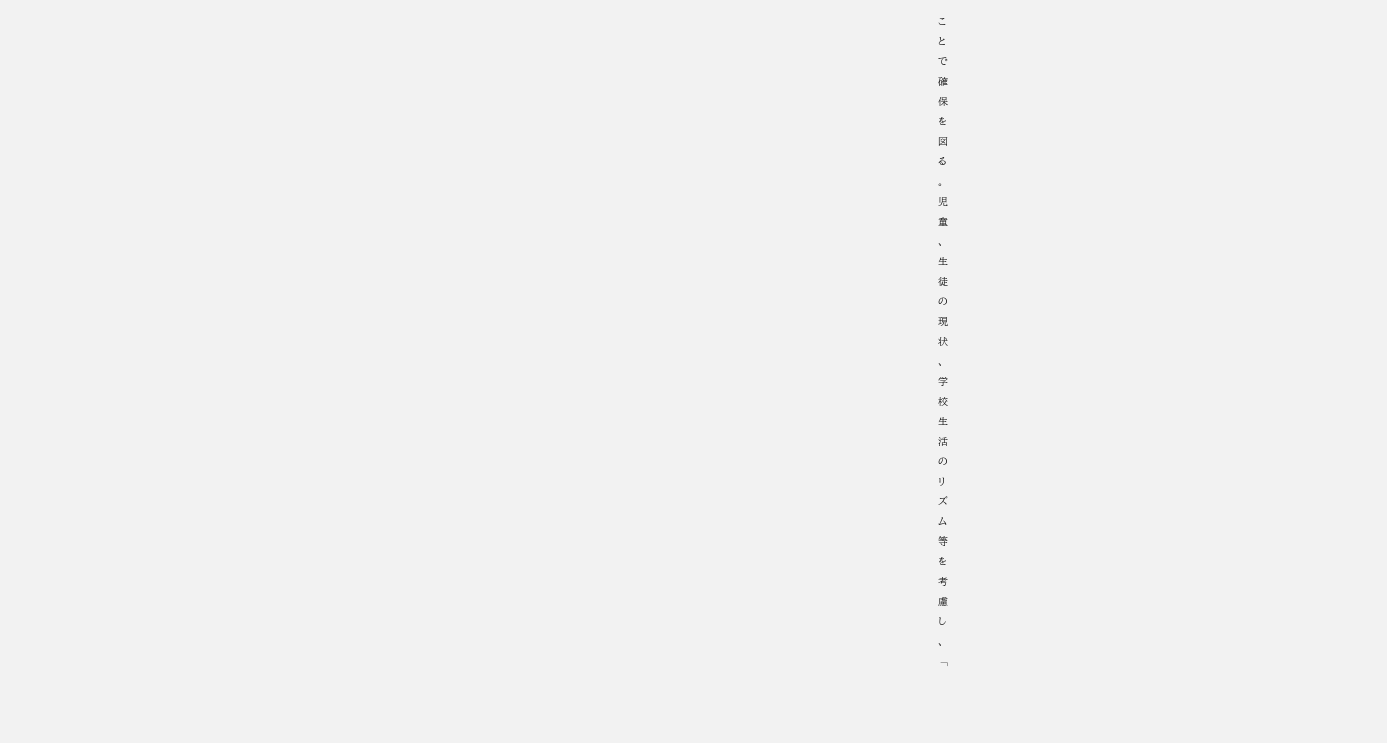こ
と
で
確
保
を
図
る
。
児
童
、
生
徒
の
現
状
、
学
校
生
活
の
リ
ズ
ム
等
を
考
慮
し
、
﹁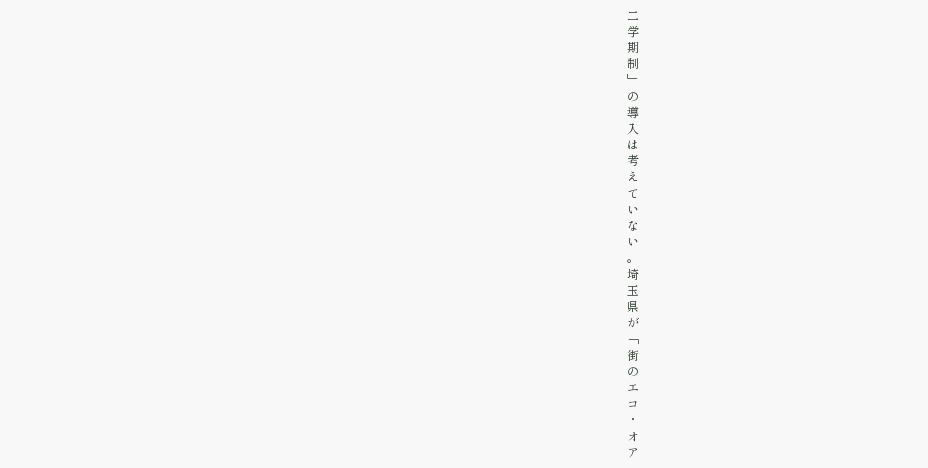二
学
期
制
﹂
の
導
入
は
考
え
て
い
な
い
。
埼
玉
県
が
﹁
街
の
エ
コ
・
オ
ア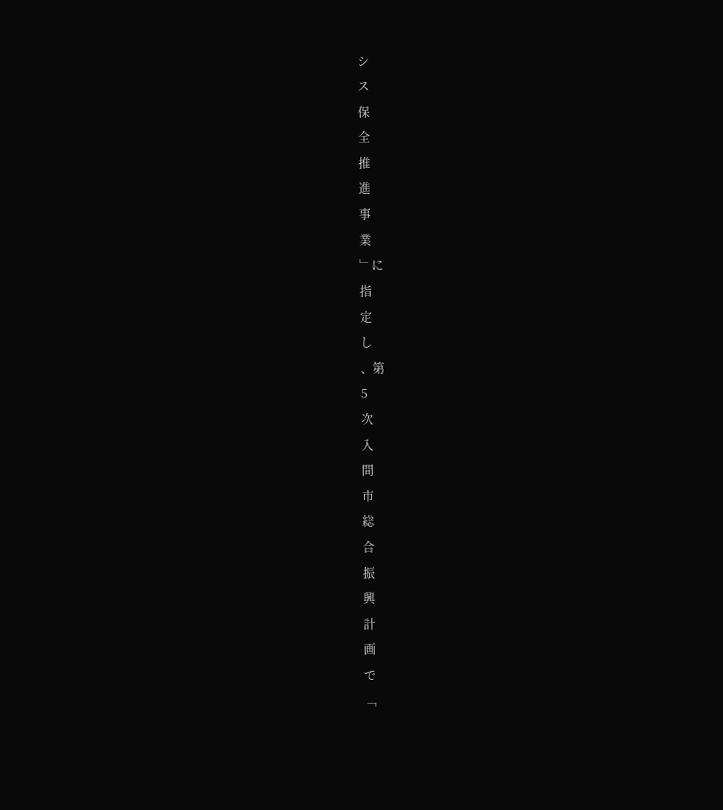シ
ス
保
全
推
進
事
業
﹂に
指
定
し
、第
5
次
入
間
市
総
合
振
興
計
画
で
﹁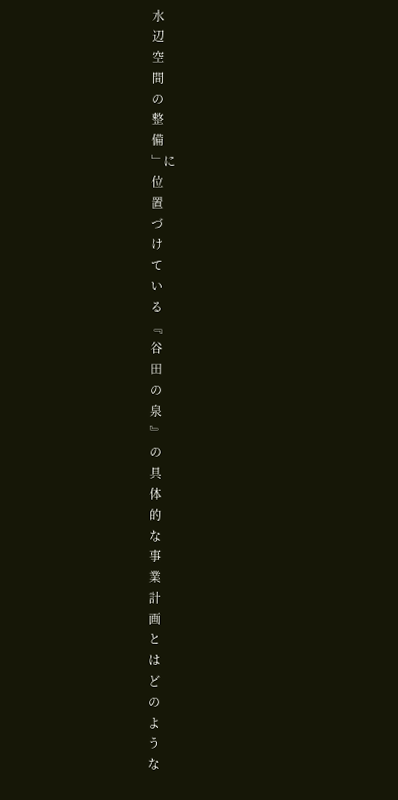水
辺
空
間
の
整
備
﹂に
位
置
づ
け
て
い
る
﹃
谷
田
の
泉
﹄
の
具
体
的
な
事
業
計
画
と
は
ど
の
よ
う
な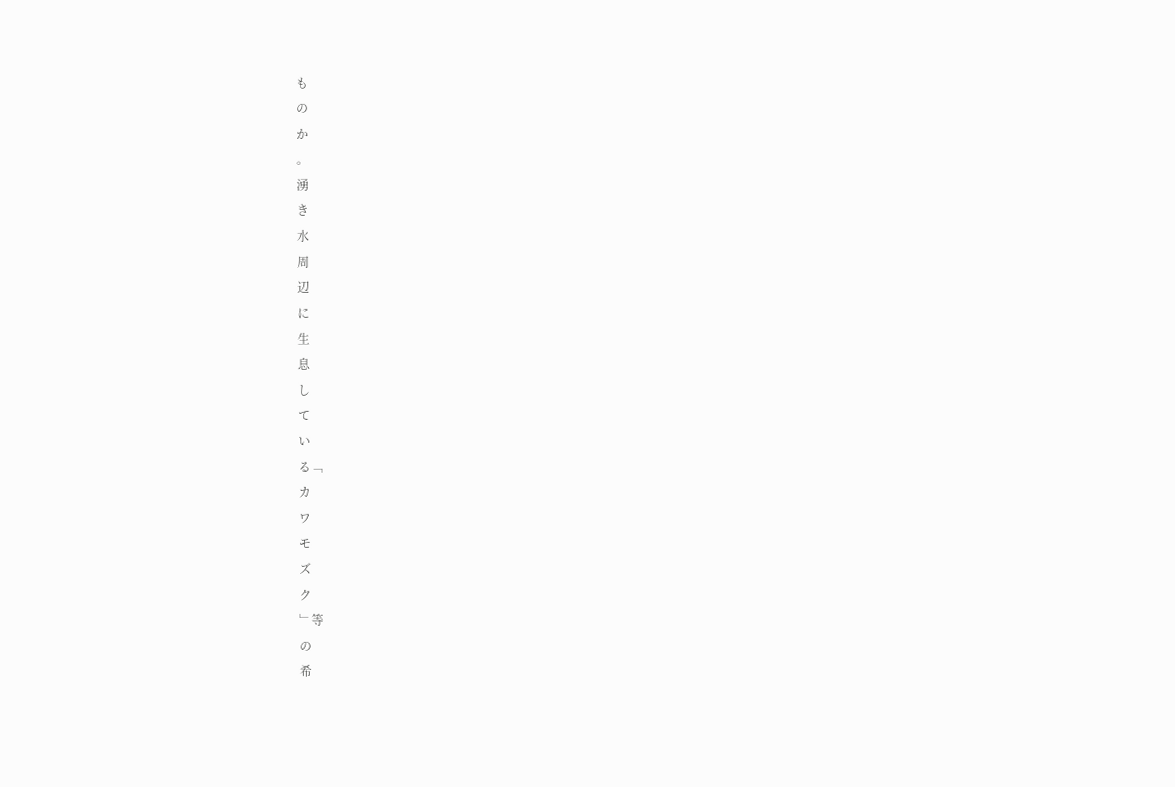も
の
か
。
湧
き
水
周
辺
に
生
息
し
て
い
る﹁
カ
ワ
モ
ズ
ク
﹂等
の
希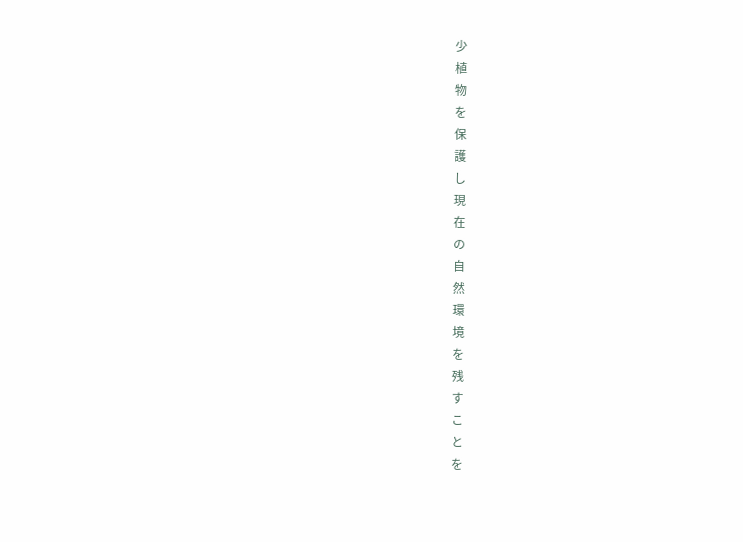少
植
物
を
保
護
し
現
在
の
自
然
環
境
を
残
す
こ
と
を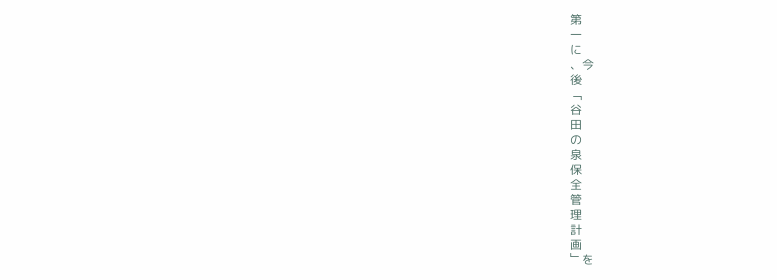第
一
に
、今
後
﹁
谷
田
の
泉
保
全
管
理
計
画
﹂を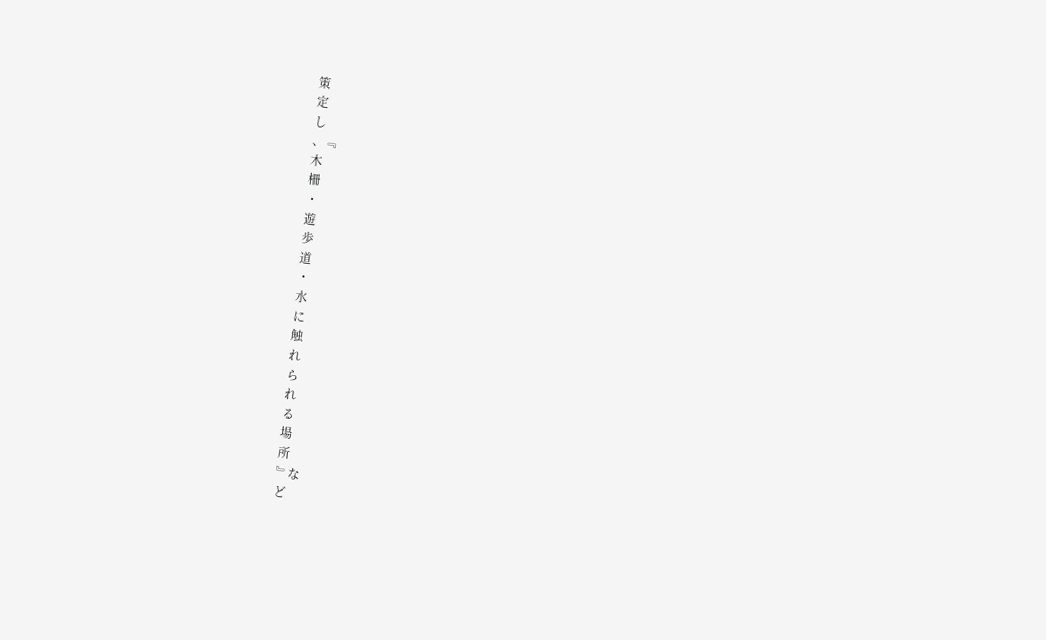策
定
し
、﹃
木
柵
・
遊
歩
道
・
水
に
触
れ
ら
れ
る
場
所
﹄な
ど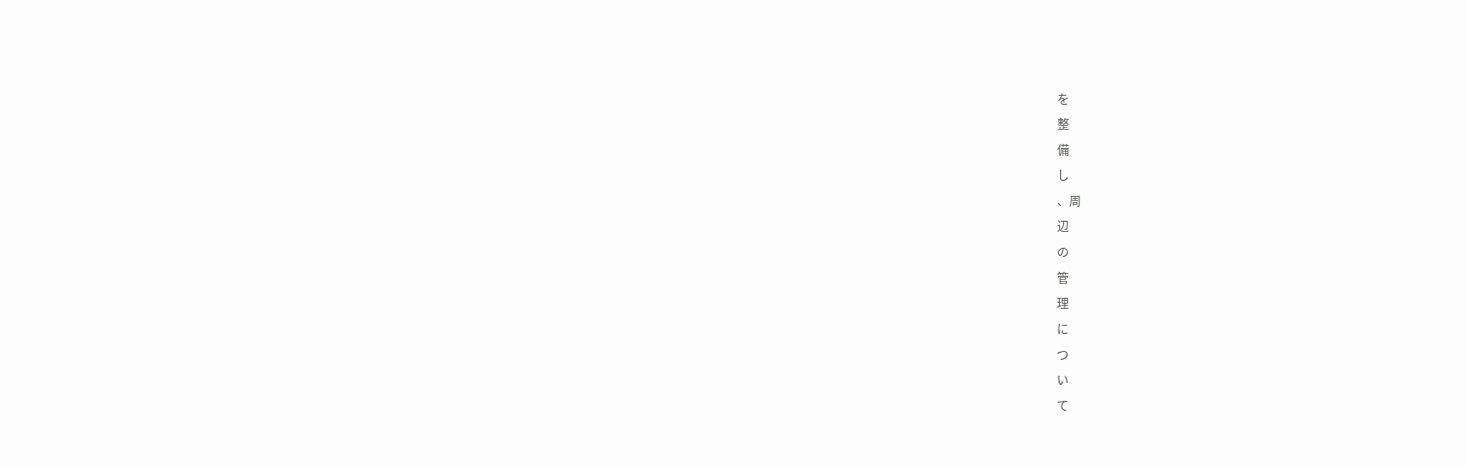を
整
備
し
、周
辺
の
管
理
に
つ
い
て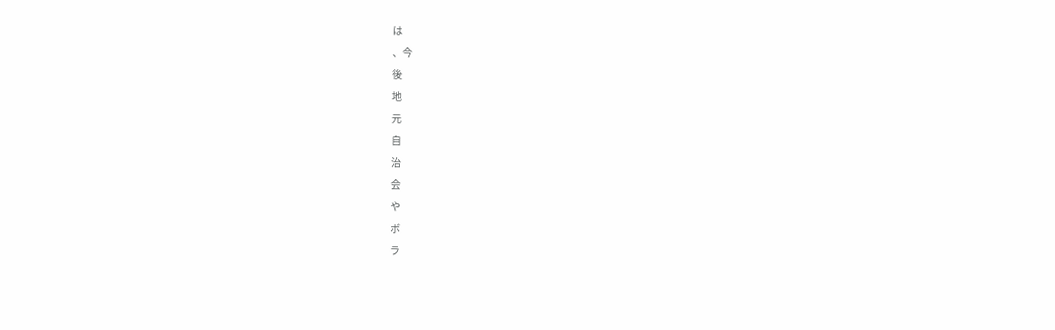は
、今
後
地
元
自
治
会
や
ボ
ラ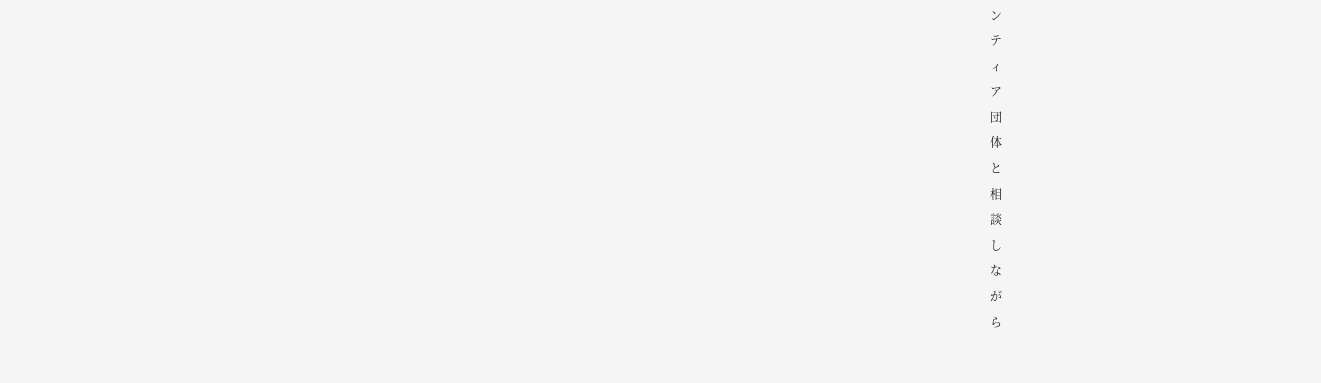ン
テ
ィ
ア
団
体
と
相
談
し
な
が
ら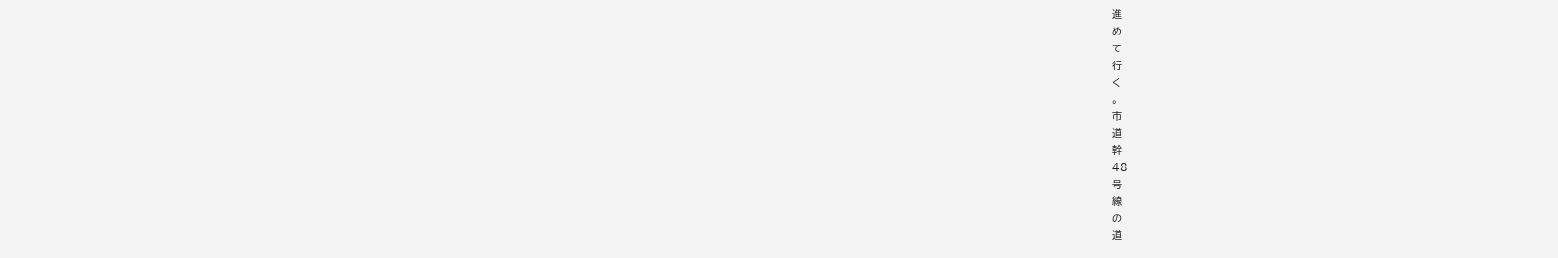進
め
て
行
く
。
市
道
幹
48
号
線
の
道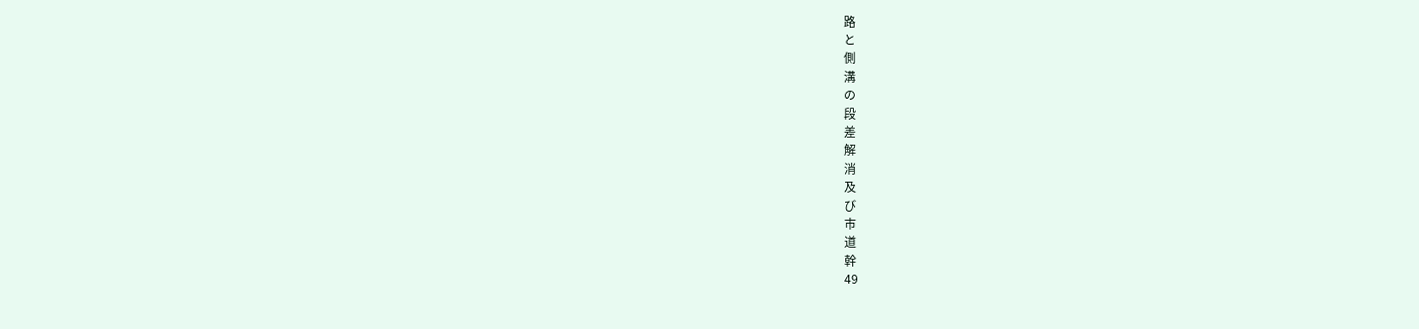路
と
側
溝
の
段
差
解
消
及
び
市
道
幹
49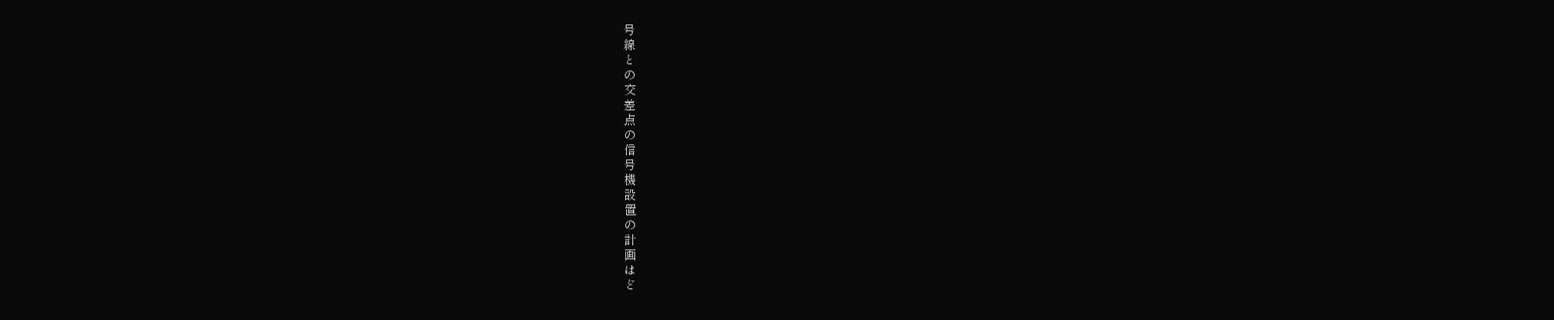号
線
と
の
交
差
点
の
信
号
機
設
置
の
計
画
は
ど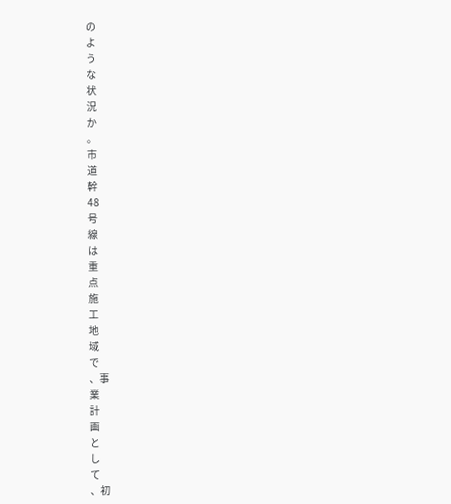の
よ
う
な
状
況
か
。
市
道
幹
48
号
線
は
重
点
施
工
地
域
で
、事
業
計
画
と
し
て
、初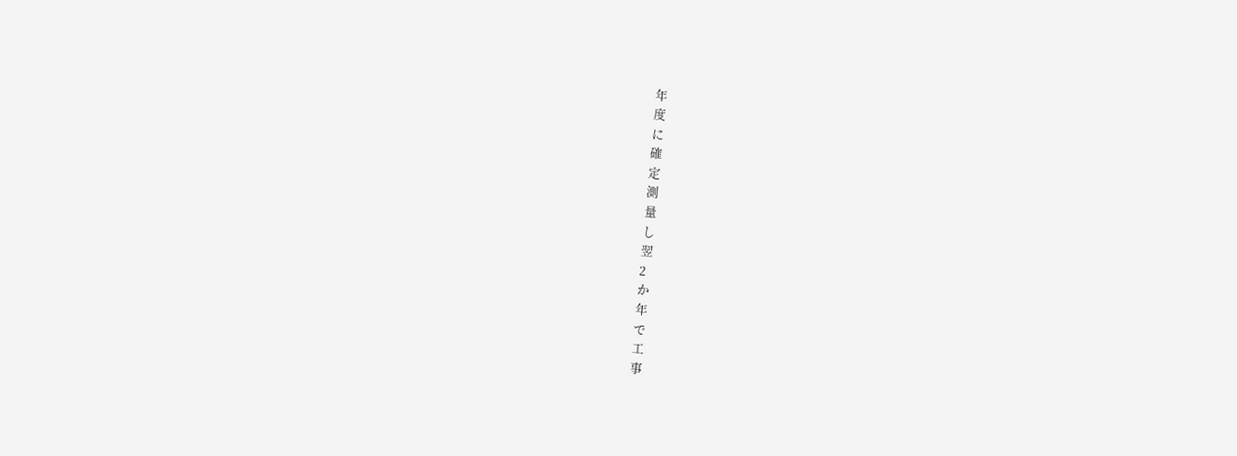年
度
に
確
定
測
量
し
翌
2
か
年
で
工
事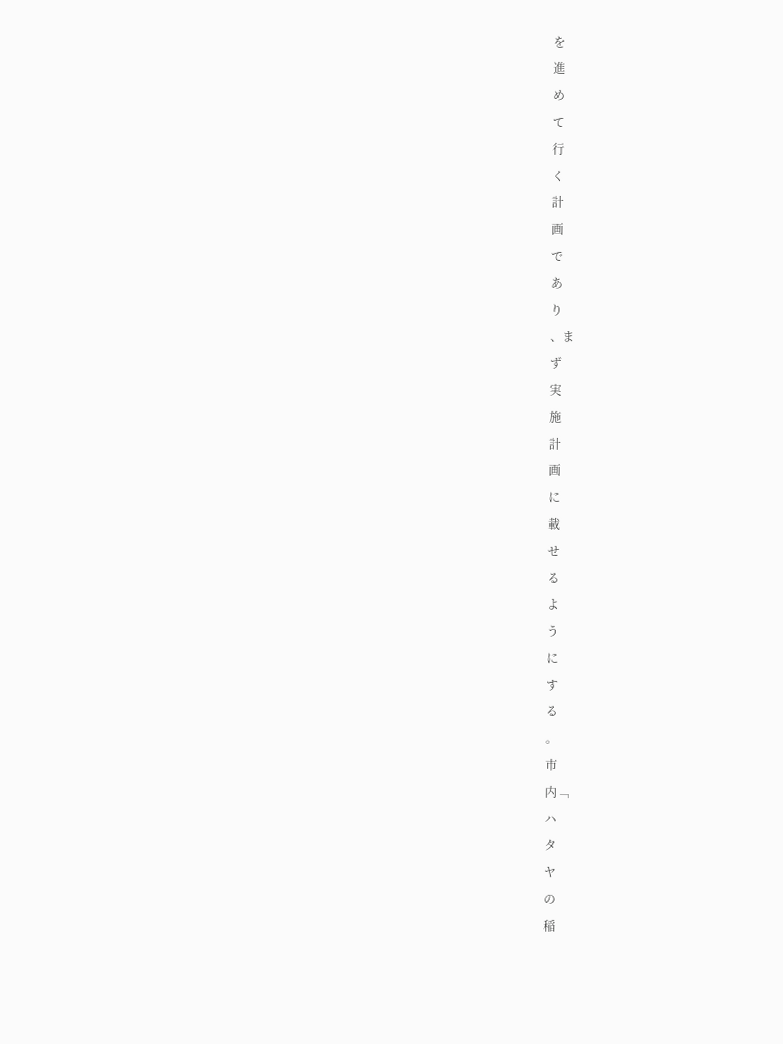を
進
め
て
行
く
計
画
で
あ
り
、ま
ず
実
施
計
画
に
載
せ
る
よ
う
に
す
る
。
市
内﹁
ハ
タ
ヤ
の
稲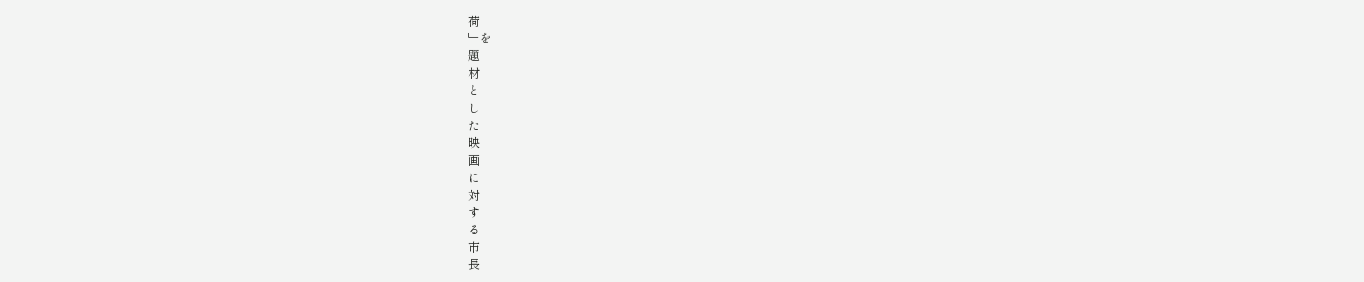荷
﹂を
題
材
と
し
た
映
画
に
対
す
る
市
長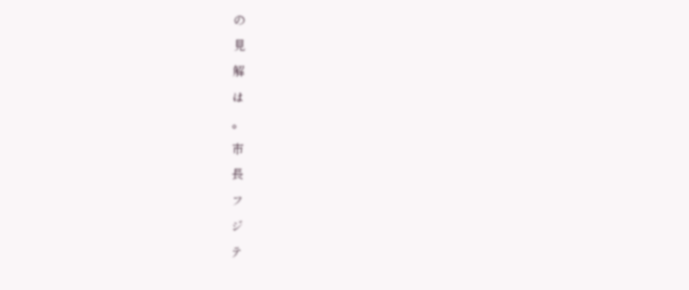の
見
解
は
。
市
長
フ
ジ
テ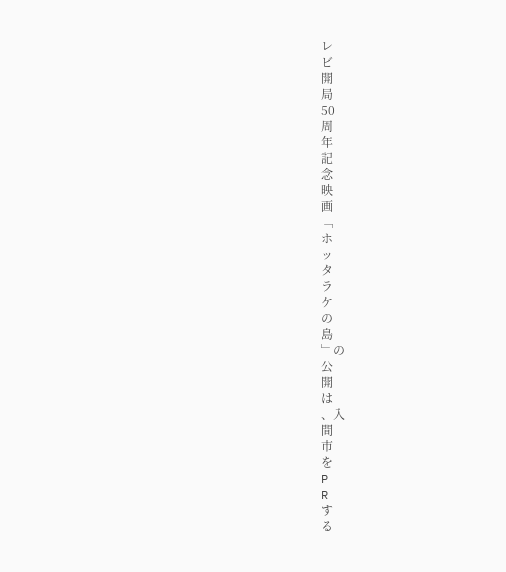レ
ビ
開
局
50
周
年
記
念
映
画
﹁
ホ
ッ
タ
ラ
ケ
の
島
﹂の
公
開
は
、入
間
市
を
P
R
す
る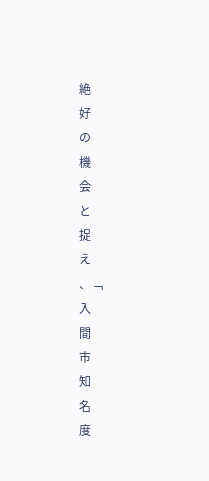絶
好
の
機
会
と
捉
え
、﹁
入
間
市
知
名
度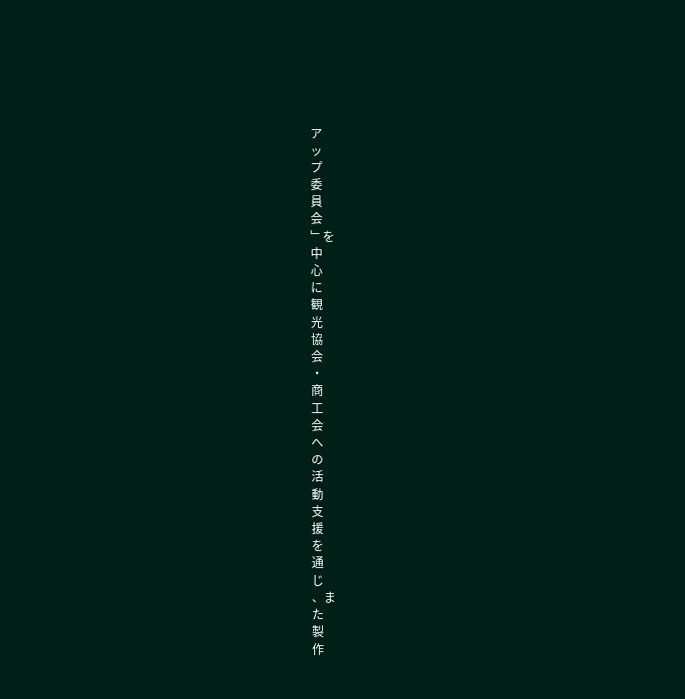ア
ッ
プ
委
員
会
﹂を
中
心
に
観
光
協
会
・
商
工
会
へ
の
活
動
支
援
を
通
じ
、ま
た
製
作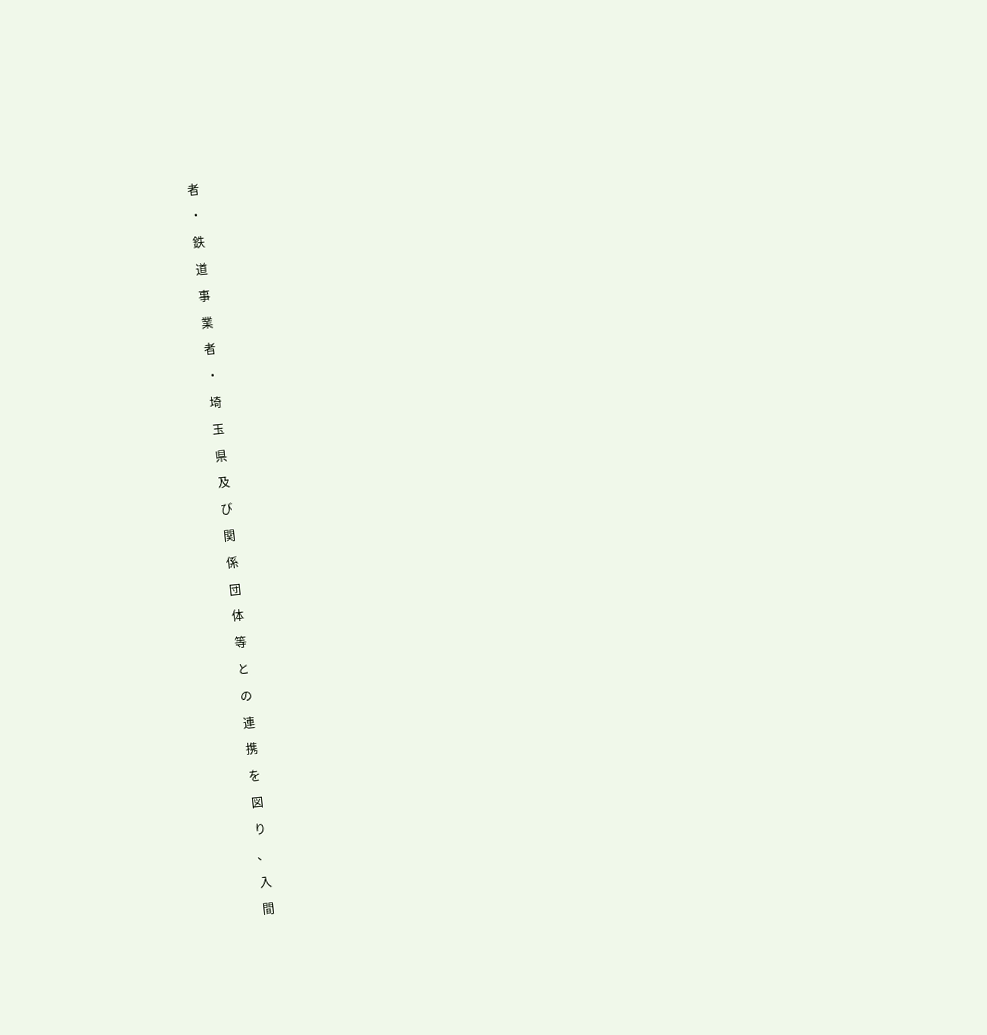者
・
鉄
道
事
業
者
・
埼
玉
県
及
び
関
係
団
体
等
と
の
連
携
を
図
り
、
入
間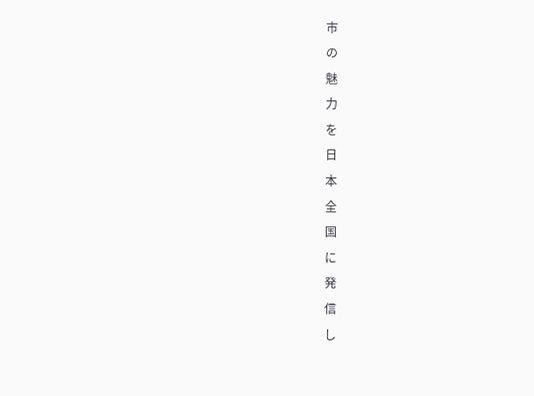市
の
魅
力
を
日
本
全
国
に
発
信
し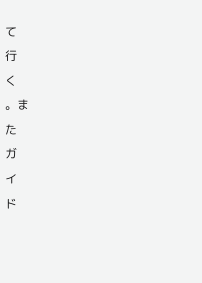て
行
く
。ま
た
ガ
イ
ド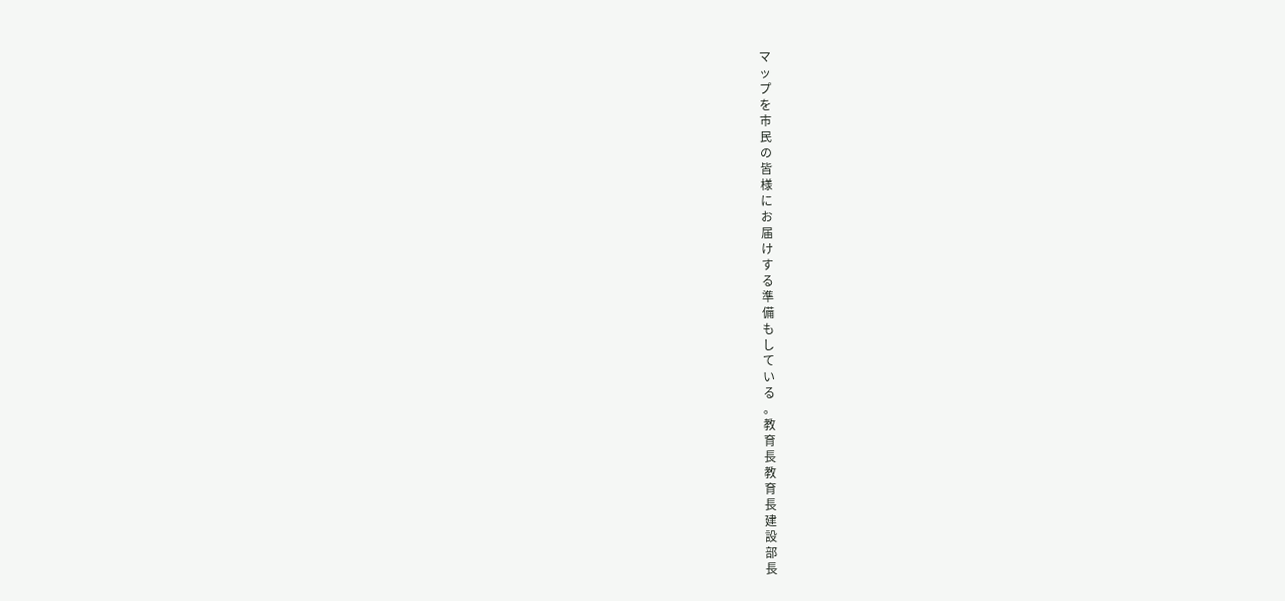マ
ッ
プ
を
市
民
の
皆
様
に
お
届
け
す
る
準
備
も
し
て
い
る
。
教
育
長
教
育
長
建
設
部
長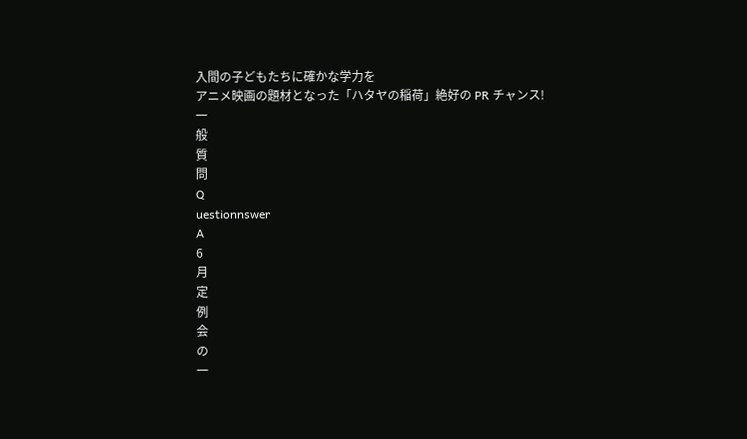入間の子どもたちに確かな学力を
アニメ映画の題材となった「ハタヤの稲荷」絶好の PR チャンス!
一
般
質
問
Q
uestionnswer
A
6
月
定
例
会
の
一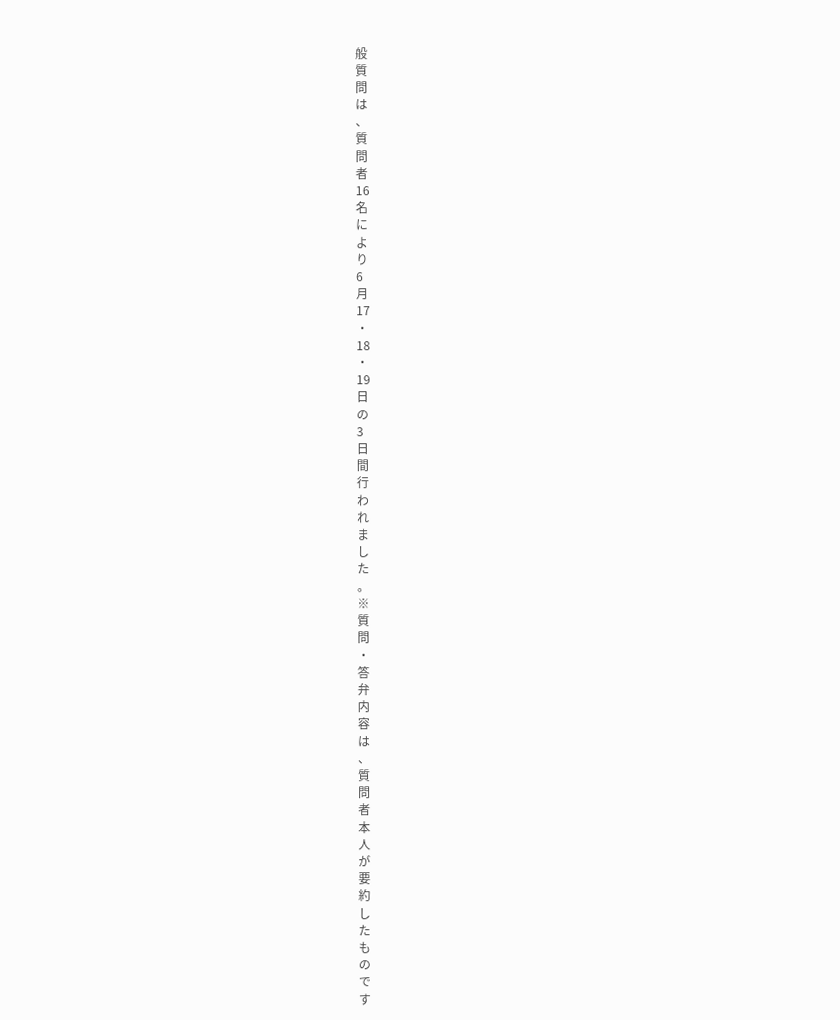般
質
問
は
、
質
問
者
16
名
に
よ
り
6
月
17
・
18
・
19
日
の
3
日
間
行
わ
れ
ま
し
た
。
※
質
問
・
答
弁
内
容
は
、
質
問
者
本
人
が
要
約
し
た
も
の
で
す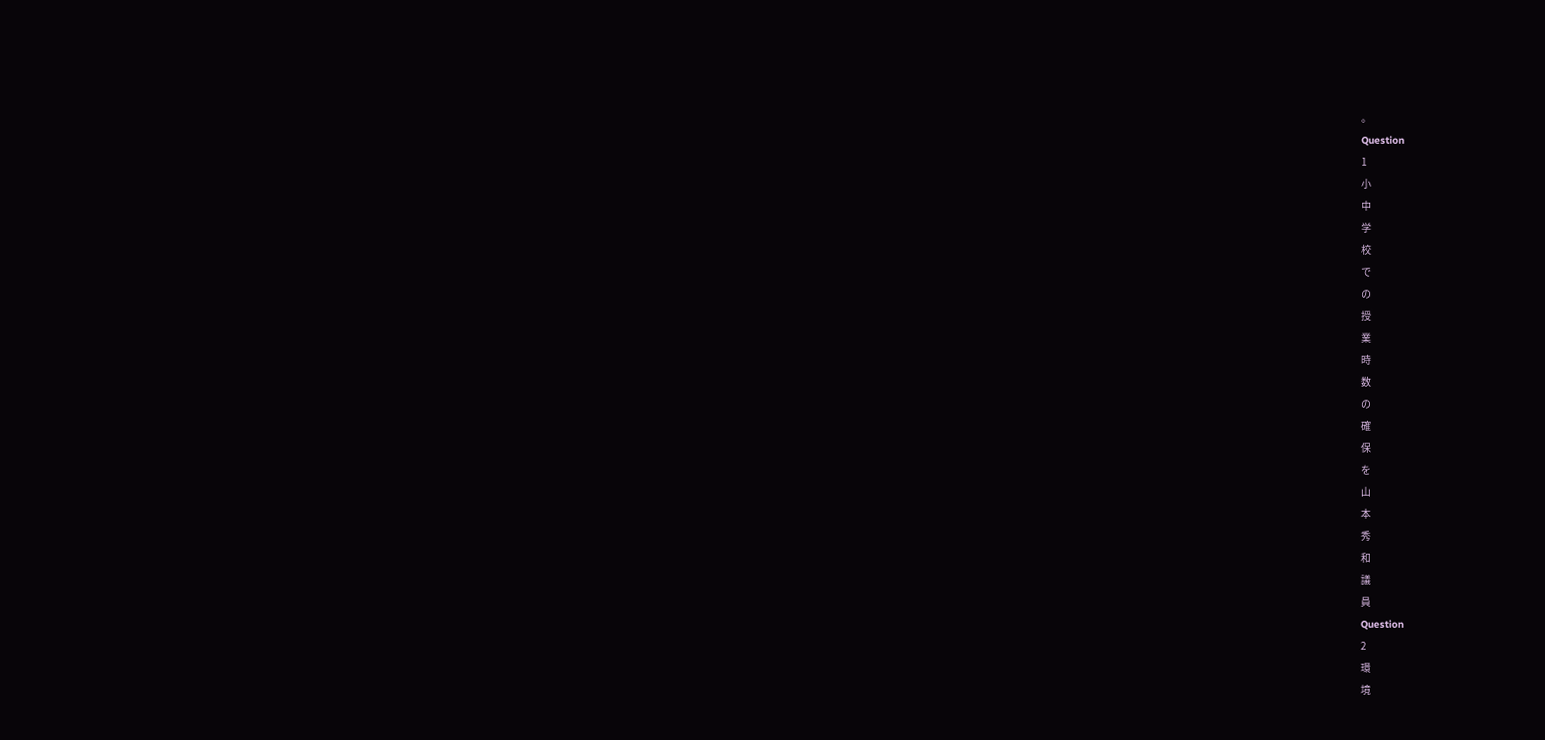。
Question
1
小
中
学
校
で
の
授
業
時
数
の
確
保
を
山
本
秀
和
議
員
Question
2
環
境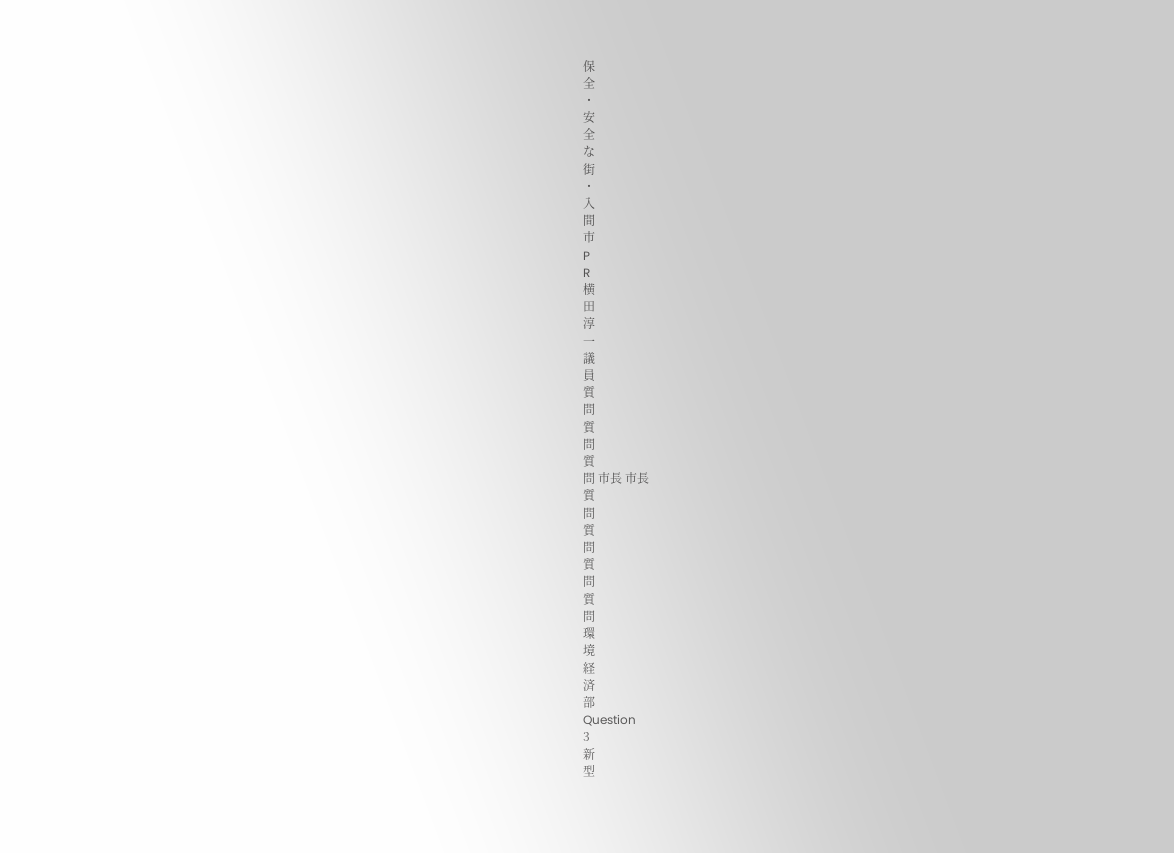保
全
・
安
全
な
街
・
入
間
市
P
R
横
田
淳
一
議
員
質
問
質
問
質
問 市長 市長
質
問
質
問
質
問
質
問
環
境
経
済
部
Question
3
新
型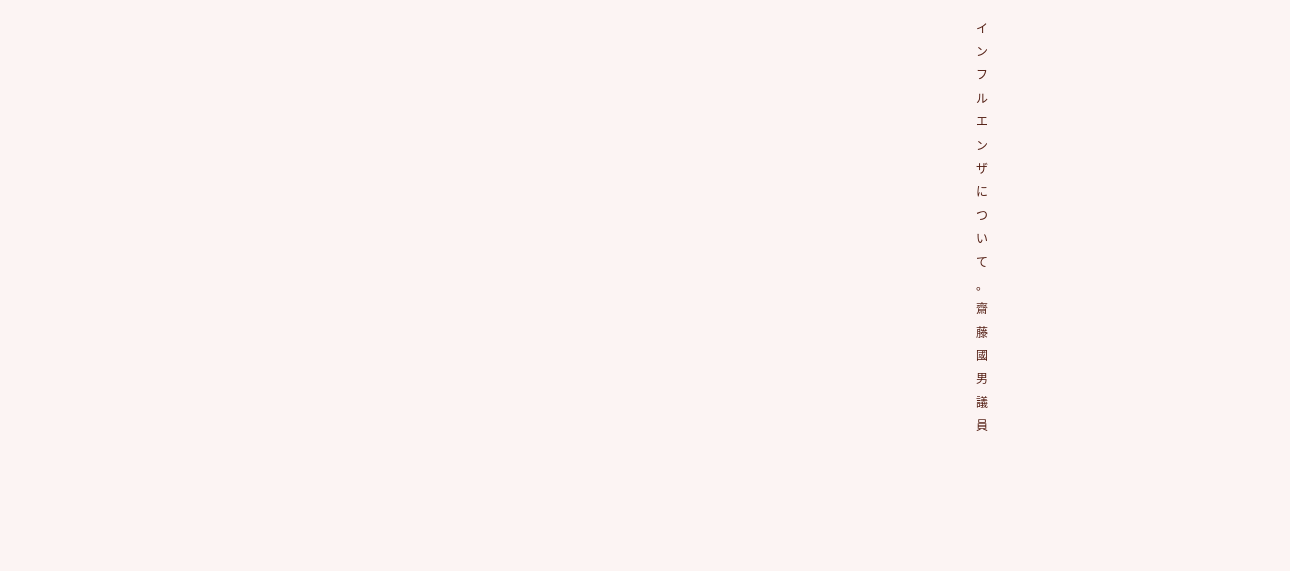イ
ン
フ
ル
エ
ン
ザ
に
つ
い
て
。
齋
藤
國
男
議
員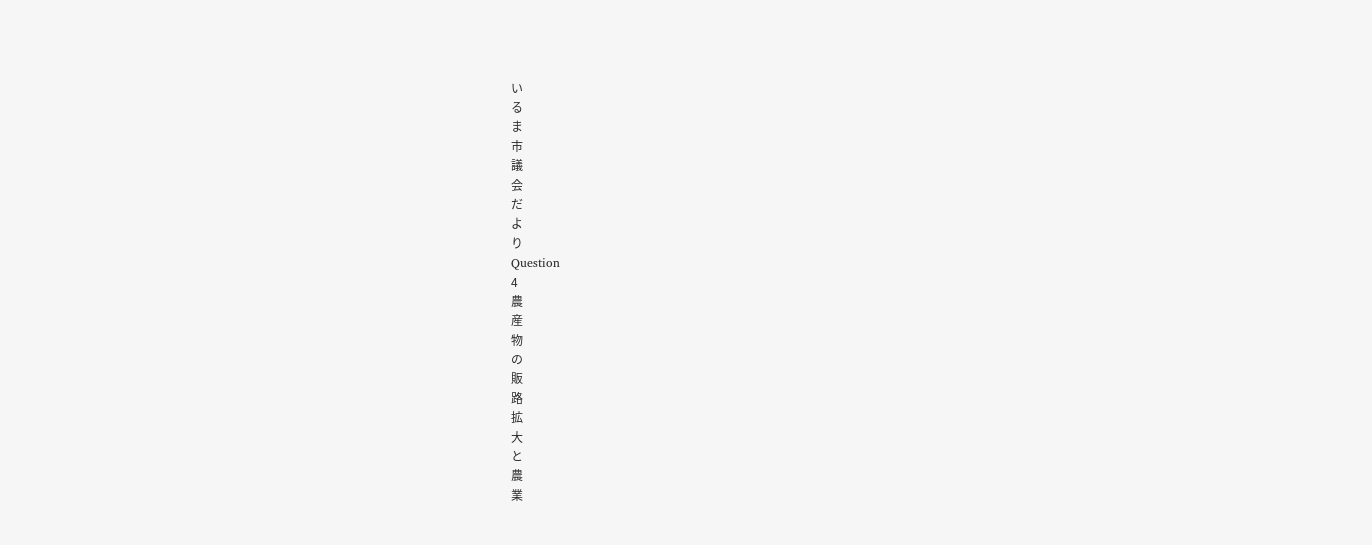い
る
ま
市
議
会
だ
よ
り
Question
4
農
産
物
の
販
路
拡
大
と
農
業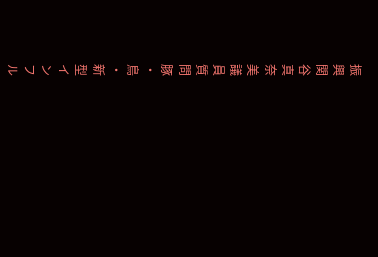振
興
関
谷
真
奈
美
議
員
質
問
豚
・
鳥
・
新
型
イ
ン
フ
ル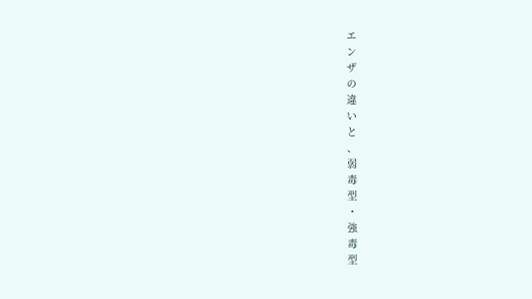エ
ン
ザ
の
違
い
と
、
弱
毒
型
・
強
毒
型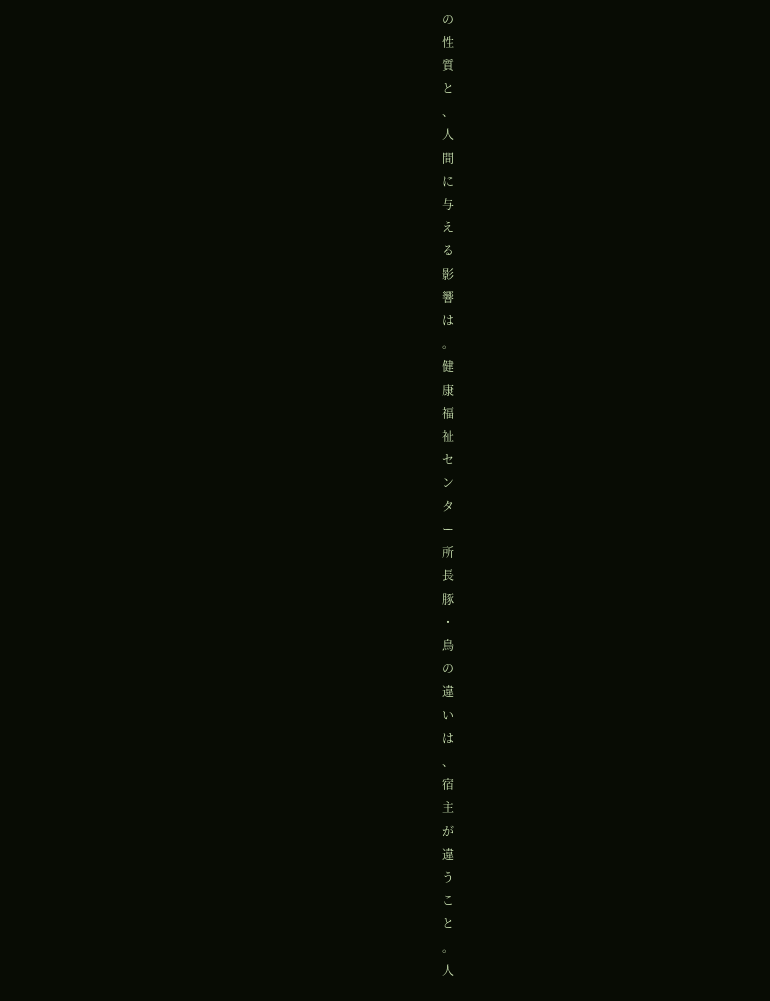の
性
質
と
、
人
間
に
与
え
る
影
響
は
。
健
康
福
祉
セ
ン
タ
ー
所
長
豚
・
鳥
の
違
い
は
、
宿
主
が
違
う
こ
と
。
人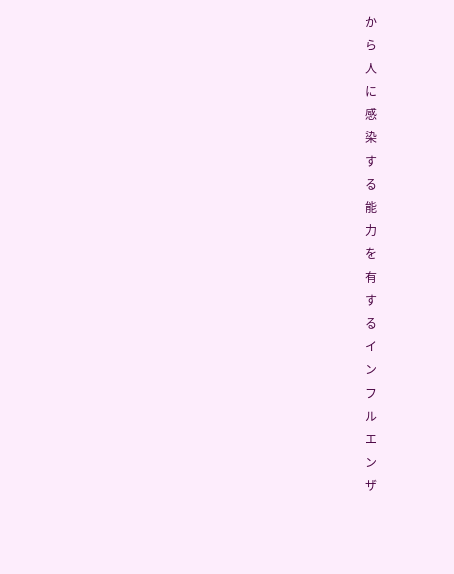か
ら
人
に
感
染
す
る
能
力
を
有
す
る
イ
ン
フ
ル
エ
ン
ザ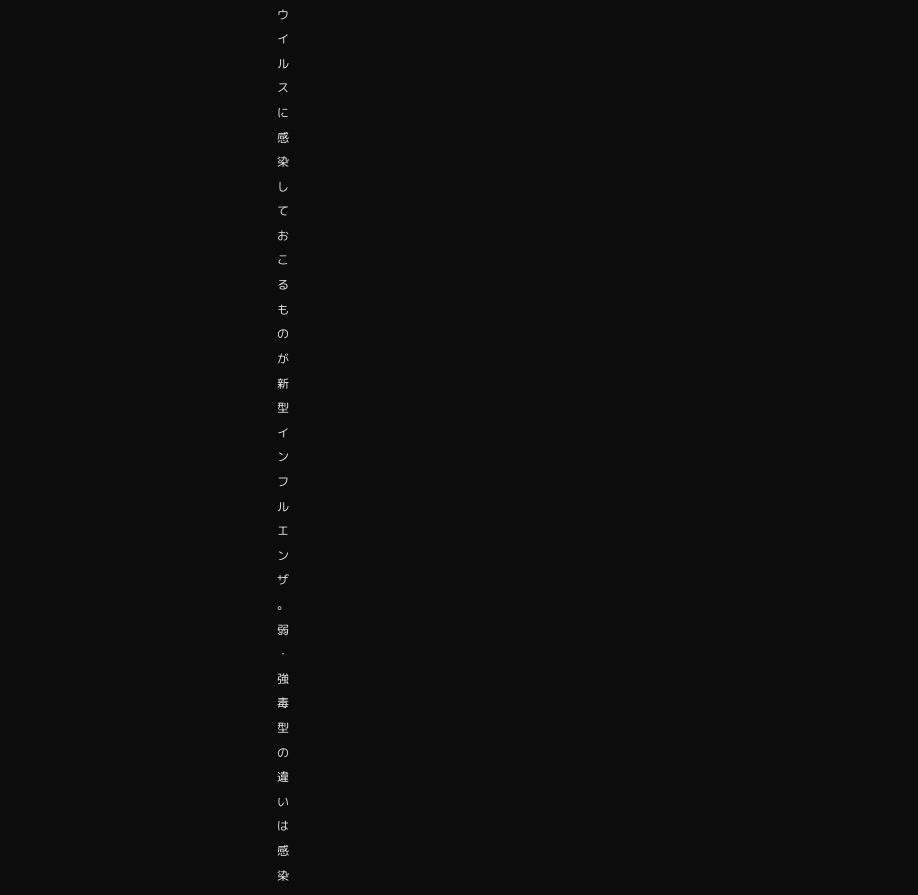ウ
イ
ル
ス
に
感
染
し
て
お
こ
る
も
の
が
新
型
イ
ン
フ
ル
エ
ン
ザ
。
弱
・
強
毒
型
の
違
い
は
感
染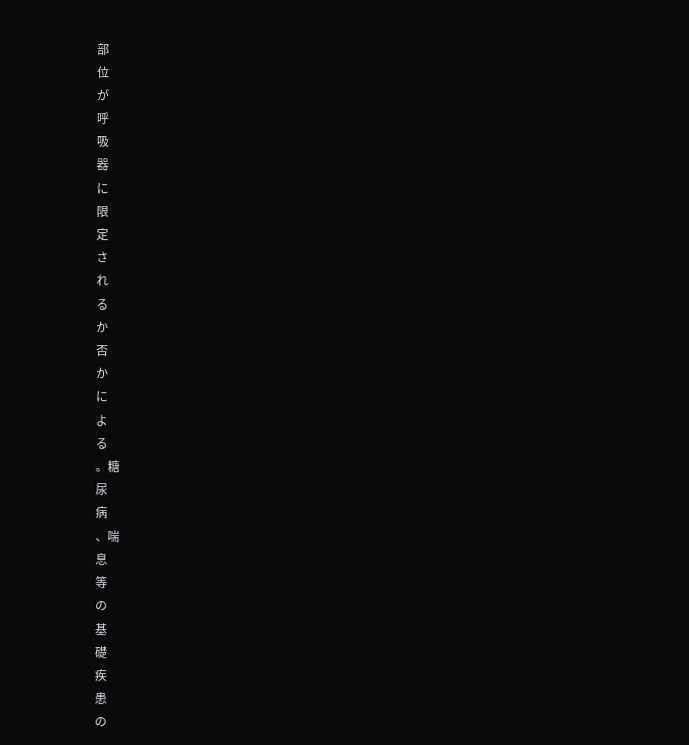部
位
が
呼
吸
器
に
限
定
さ
れ
る
か
否
か
に
よ
る
。糖
尿
病
、喘
息
等
の
基
礎
疾
患
の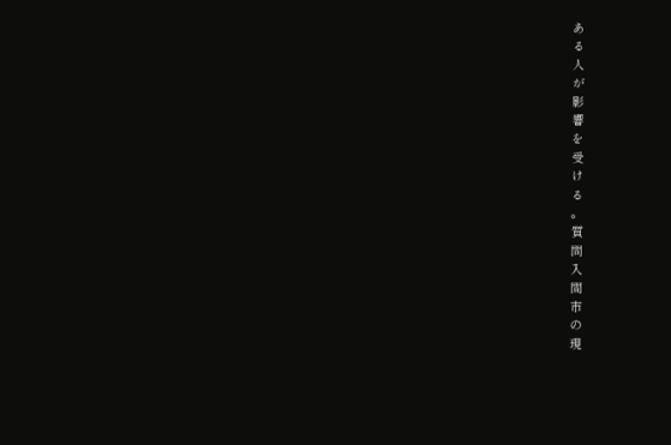あ
る
人
が
影
響
を
受
け
る
。
質
問
入
間
市
の
現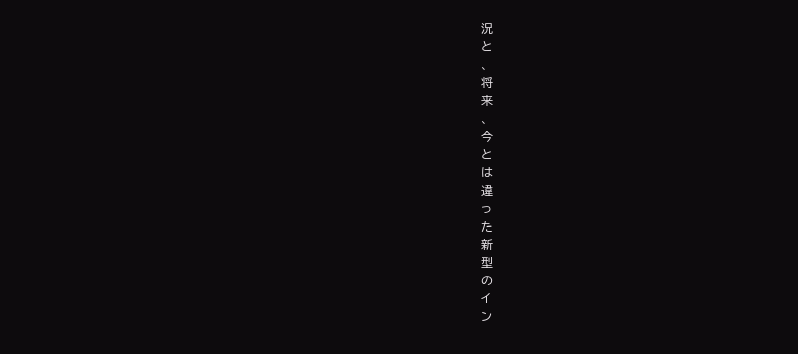況
と
、
将
来
、
今
と
は
違
っ
た
新
型
の
イ
ン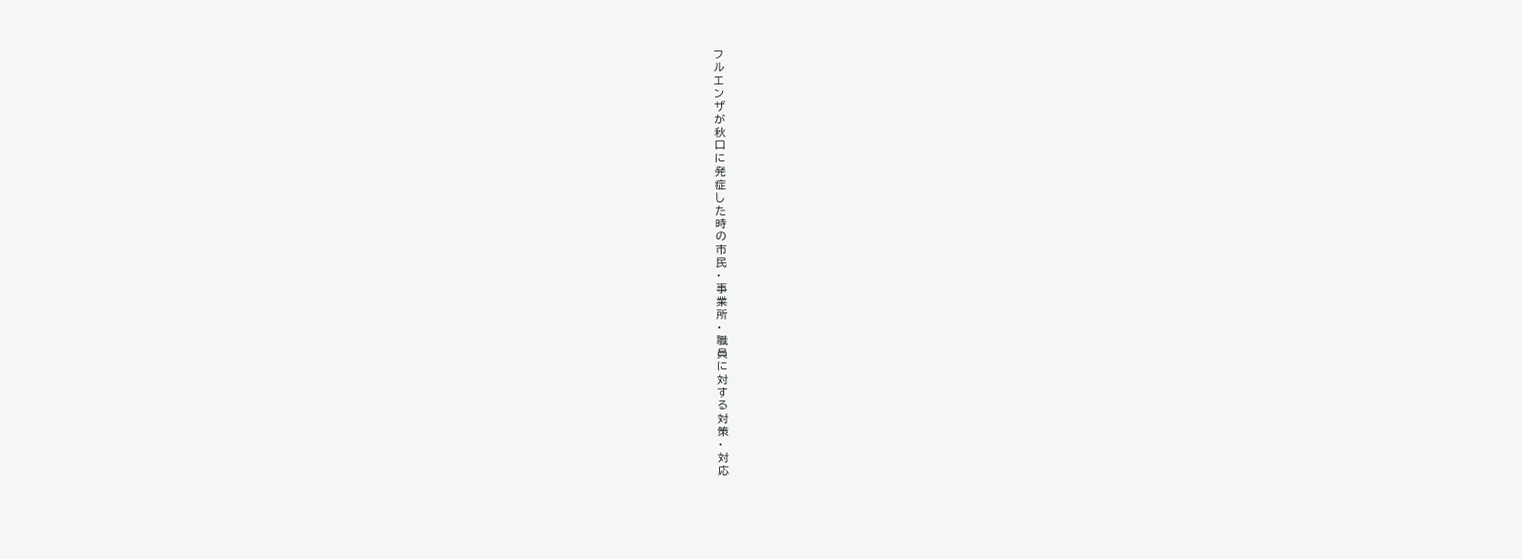フ
ル
エ
ン
ザ
が
秋
口
に
発
症
し
た
時
の
市
民
・
事
業
所
・
職
員
に
対
す
る
対
策
・
対
応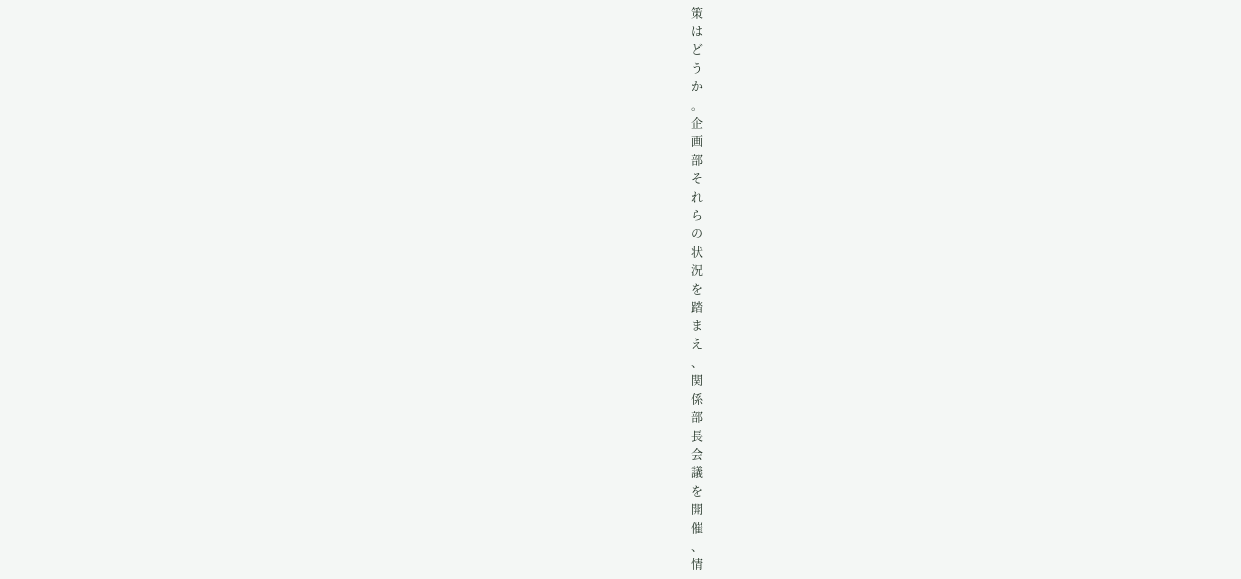策
は
ど
う
か
。
企
画
部
そ
れ
ら
の
状
況
を
踏
ま
え
、
関
係
部
長
会
議
を
開
催
、
情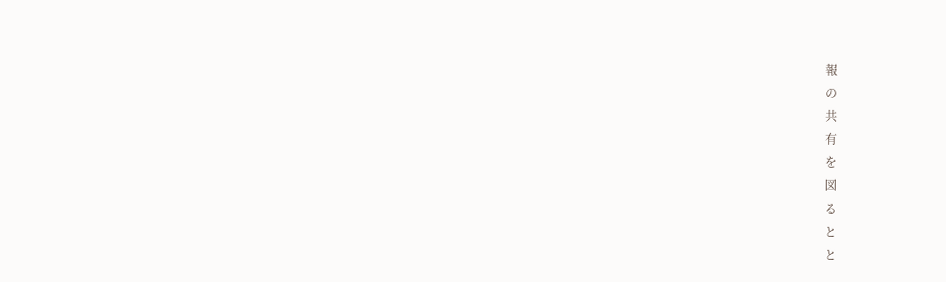報
の
共
有
を
図
る
と
と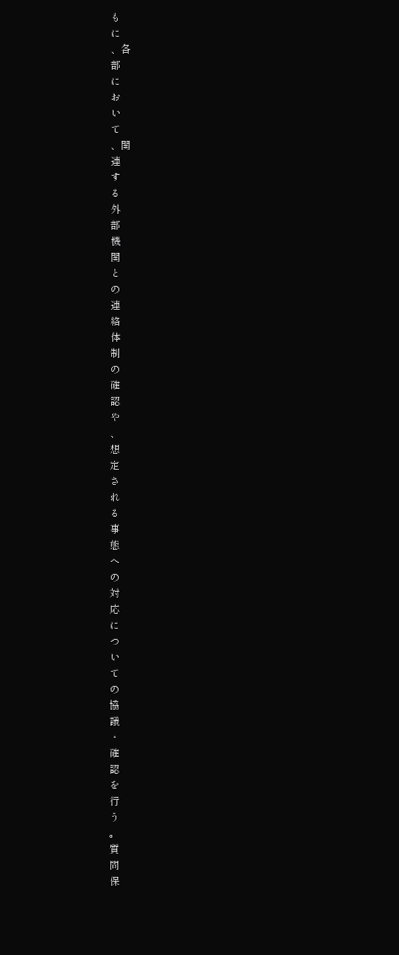も
に
、各
部
に
お
い
て
、関
連
す
る
外
部
機
関
と
の
連
絡
体
制
の
確
認
や
、
想
定
さ
れ
る
事
態
へ
の
対
応
に
つ
い
て
の
協
議
・
確
認
を
行
う
。
質
問
保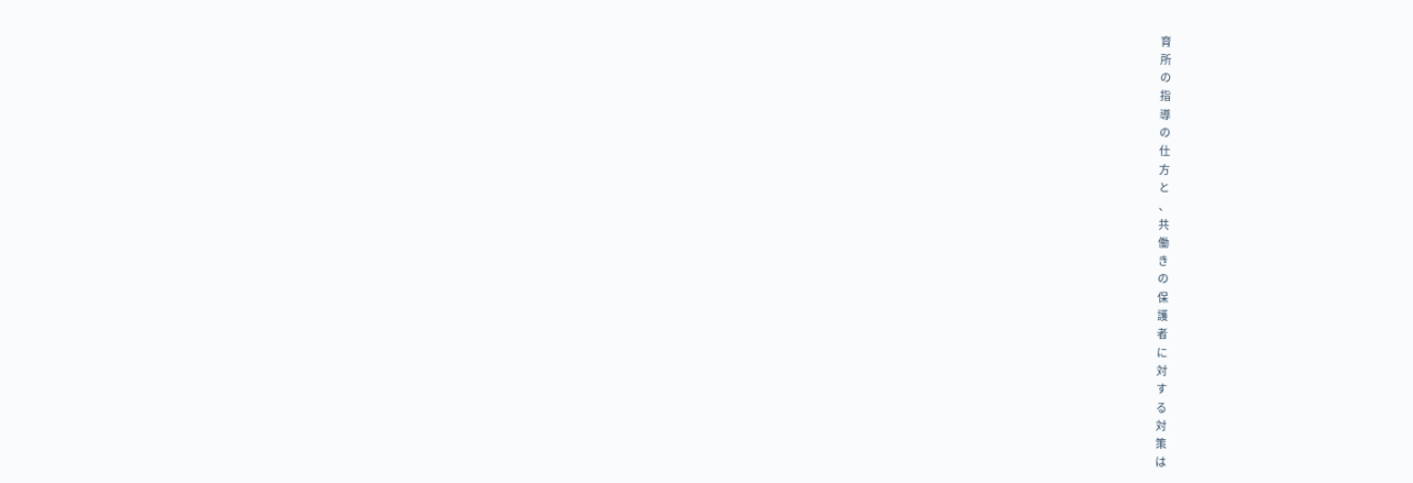育
所
の
指
導
の
仕
方
と
、
共
働
き
の
保
護
者
に
対
す
る
対
策
は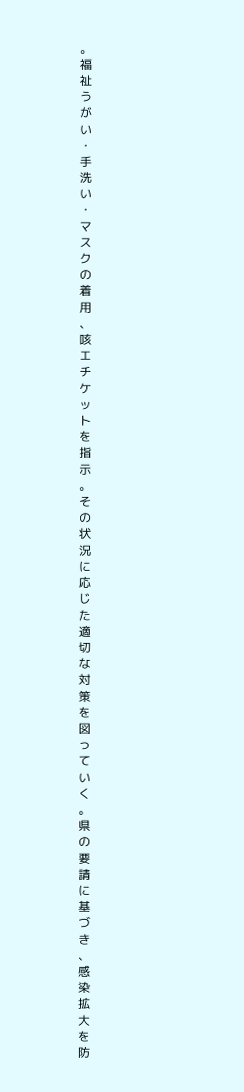。
福
祉
う
が
い
・
手
洗
い
・
マ
ス
ク
の
着
用
、
咳
エ
チ
ケ
ッ
ト
を
指
示
。
そ
の
状
況
に
応
じ
た
適
切
な
対
策
を
図
っ
て
い
く
。
県
の
要
請
に
基
づ
き
、
感
染
拡
大
を
防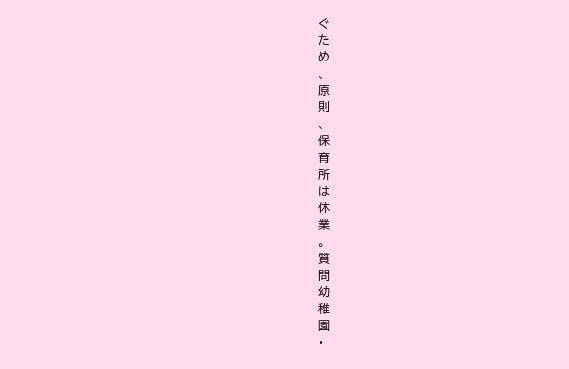ぐ
た
め
、
原
則
、
保
育
所
は
休
業
。
質
問
幼
稚
園
・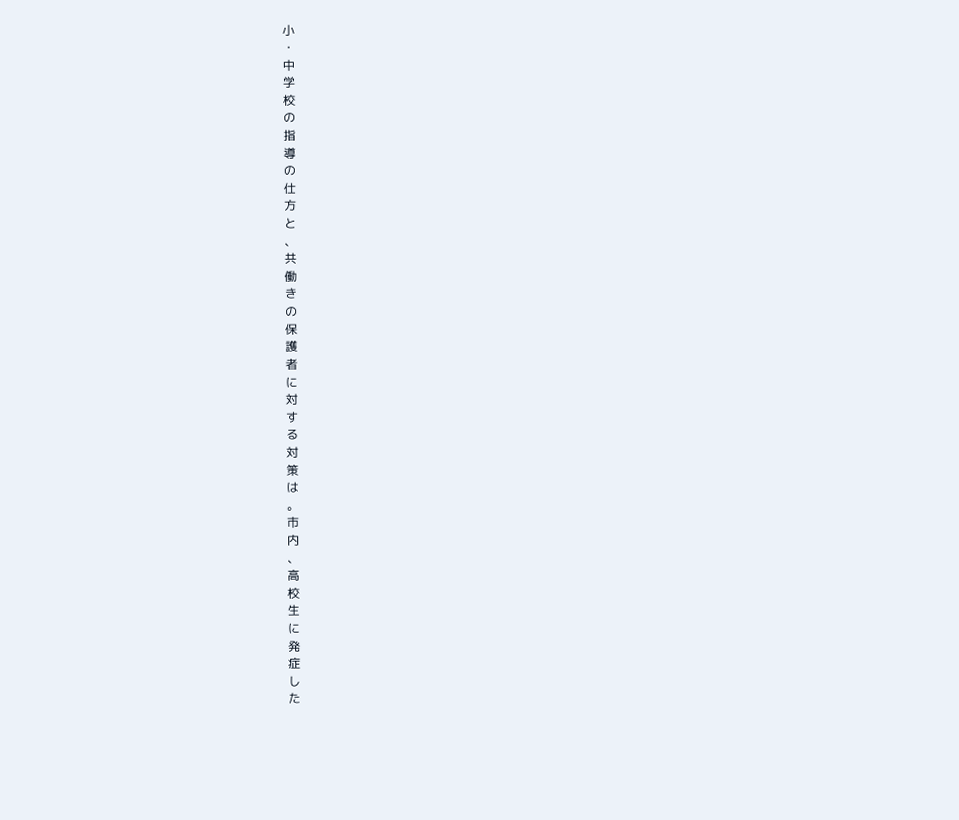小
・
中
学
校
の
指
導
の
仕
方
と
、
共
働
き
の
保
護
者
に
対
す
る
対
策
は
。
市
内
、
高
校
生
に
発
症
し
た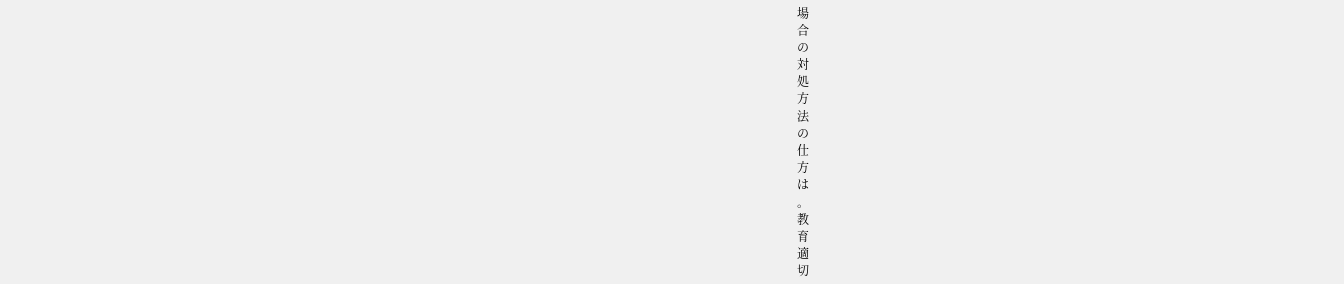場
合
の
対
処
方
法
の
仕
方
は
。
教
育
適
切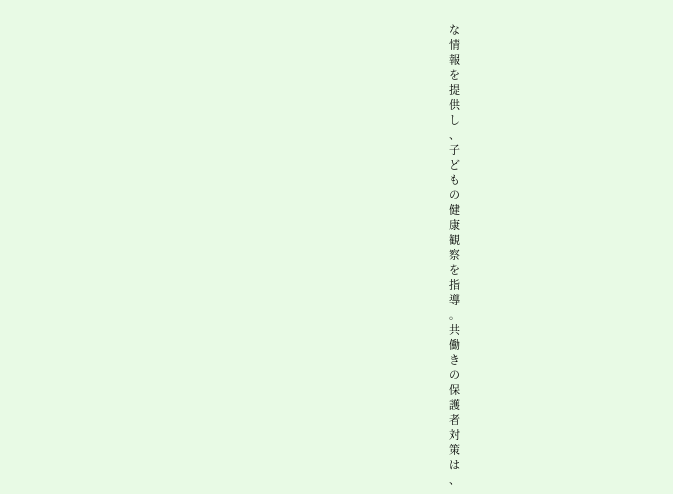な
情
報
を
提
供
し
、
子
ど
も
の
健
康
観
察
を
指
導
。
共
働
き
の
保
護
者
対
策
は
、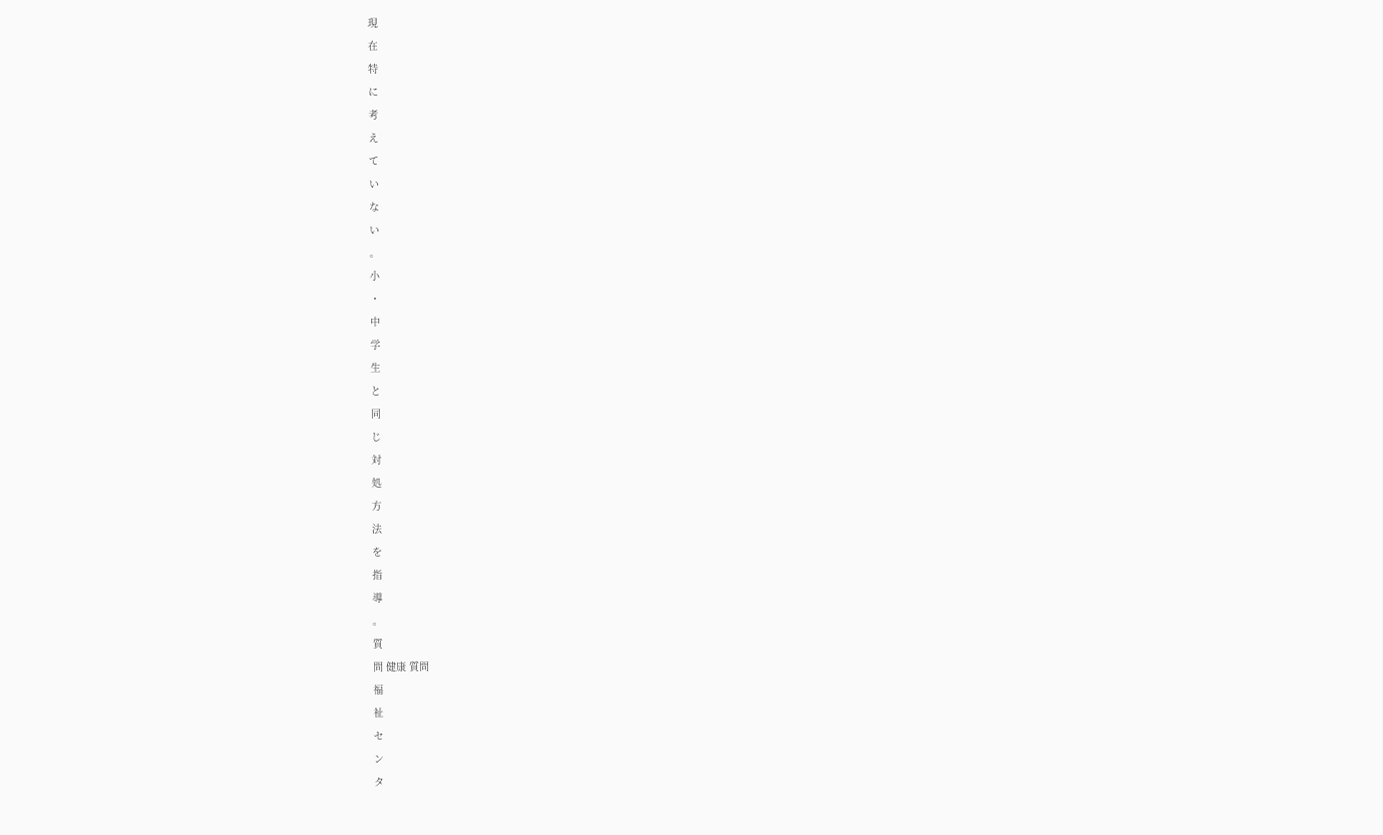現
在
特
に
考
え
て
い
な
い
。
小
・
中
学
生
と
同
じ
対
処
方
法
を
指
導
。
質
問 健康 質問
福
祉
セ
ン
タ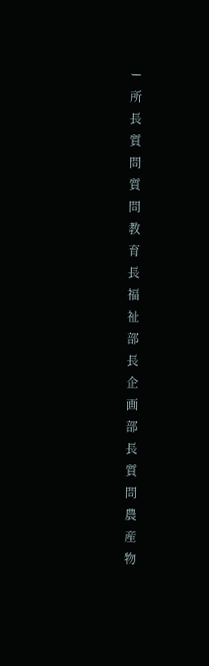ー
所
長
質
問
質
問
教
育
長
福
祉
部
長
企
画
部
長
質
問
農
産
物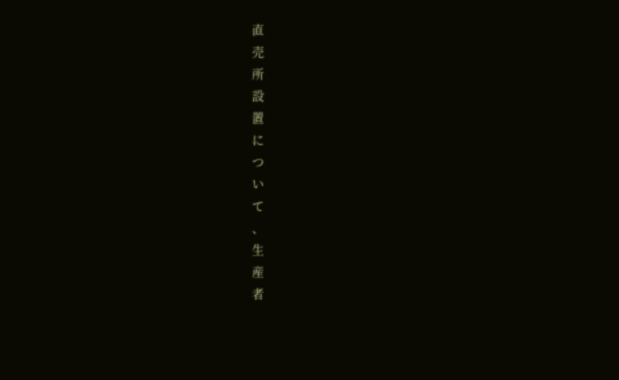直
売
所
設
置
に
つ
い
て
、
生
産
者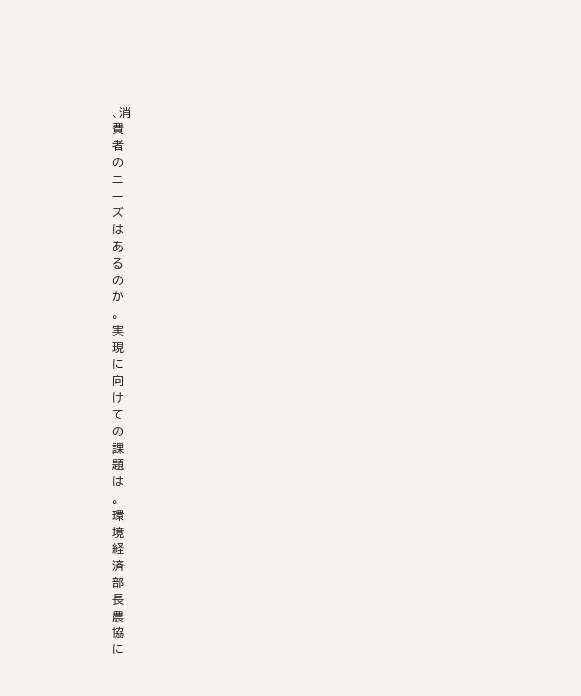、消
費
者
の
ニ
ー
ズ
は
あ
る
の
か
。
実
現
に
向
け
て
の
課
題
は
。
環
境
経
済
部
長
農
協
に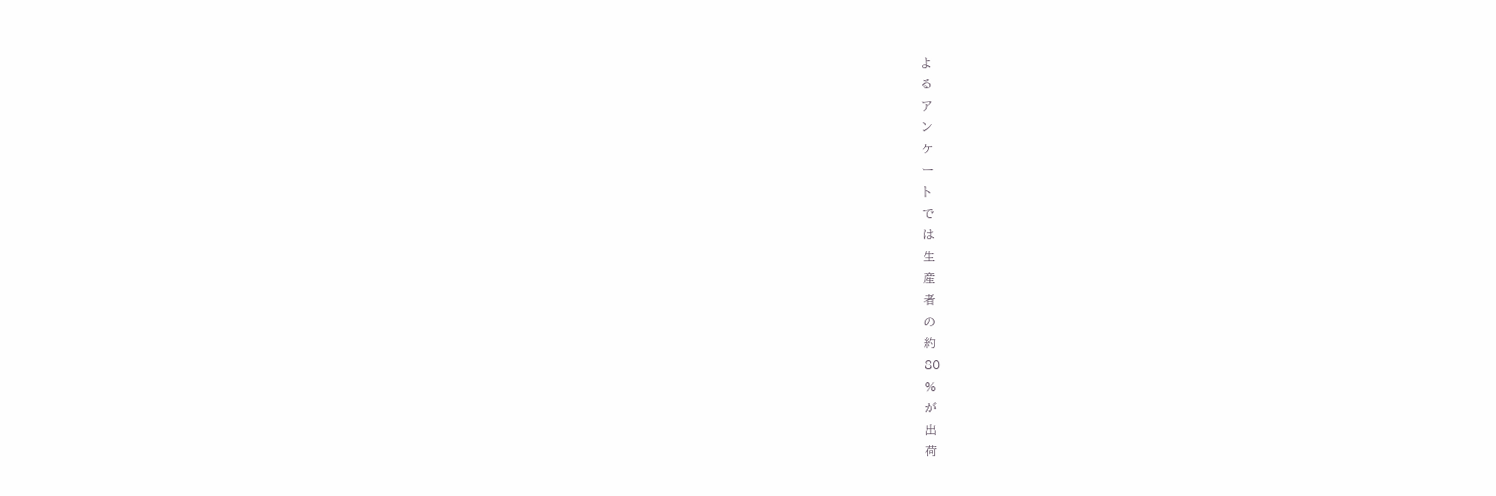よ
る
ア
ン
ケ
ー
ト
で
は
生
産
者
の
約
80
%
が
出
荷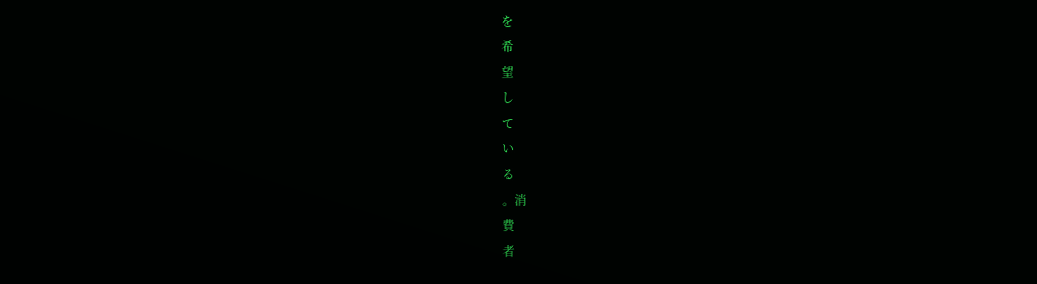を
希
望
し
て
い
る
。消
費
者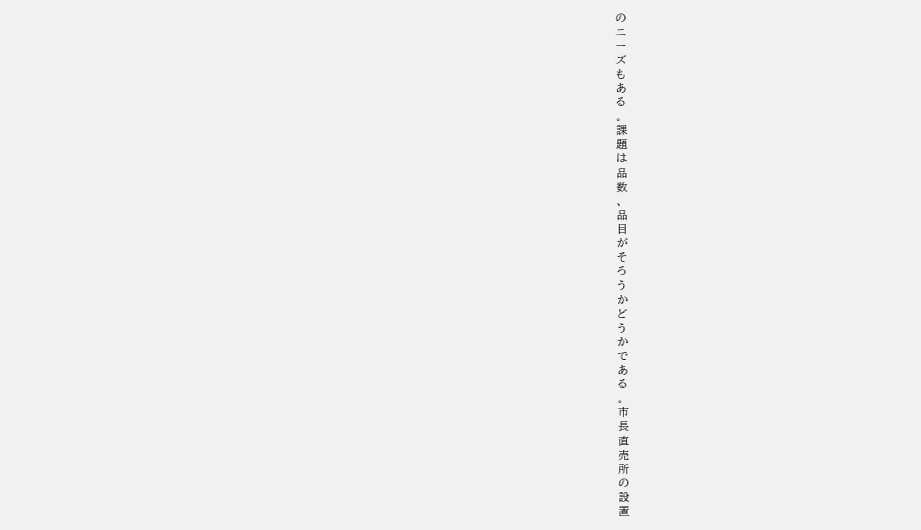の
ニ
ー
ズ
も
あ
る
。
課
題
は
品
数
、
品
目
が
そ
ろ
う
か
ど
う
か
で
あ
る
。
市
長
直
売
所
の
設
置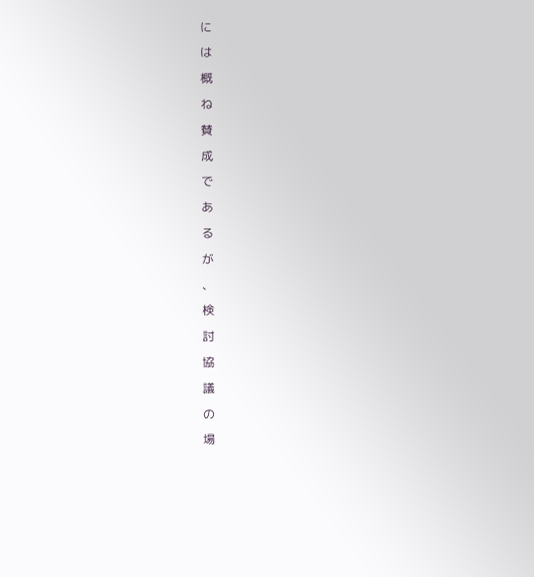に
は
概
ね
賛
成
で
あ
る
が
、
検
討
協
議
の
場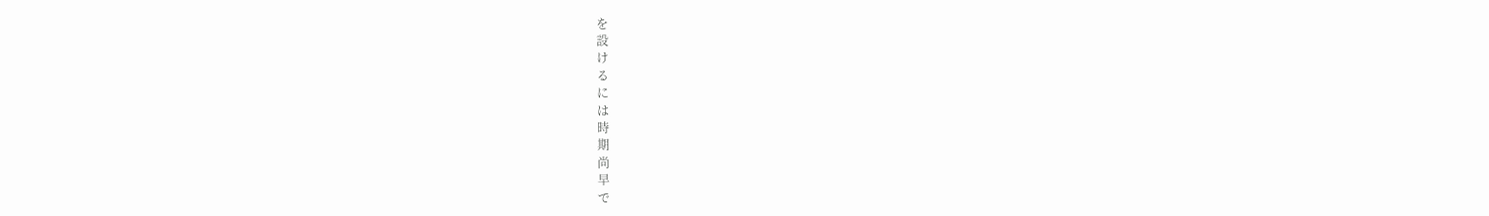を
設
け
る
に
は
時
期
尚
早
で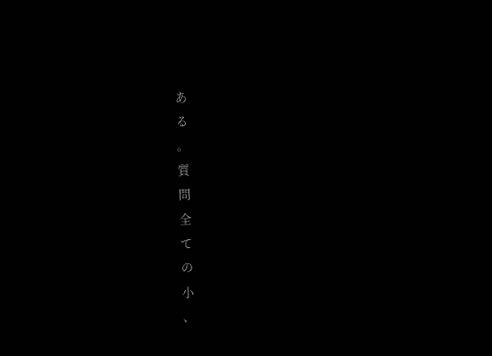あ
る
。
質
問
全
て
の
小
、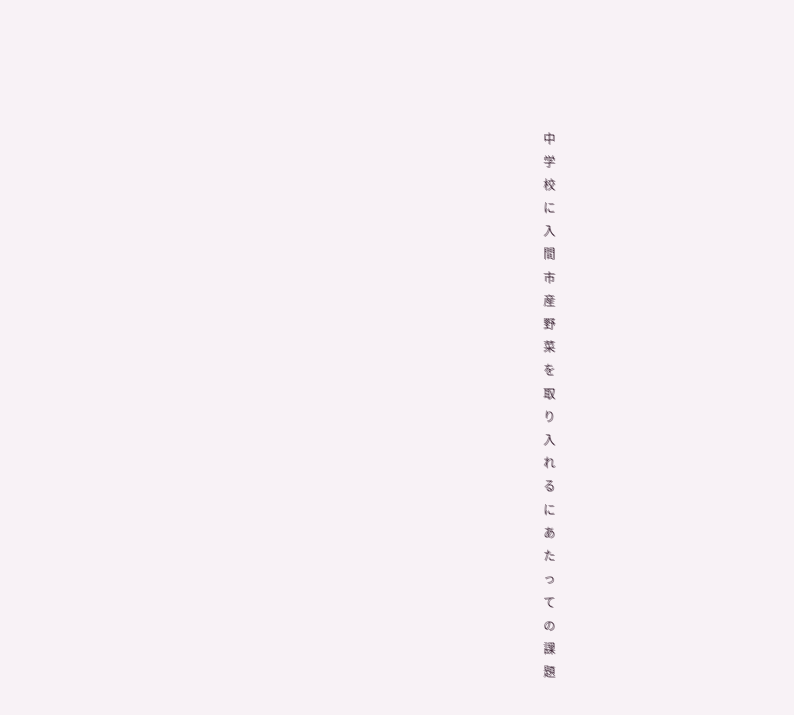中
学
校
に
入
間
市
産
野
菜
を
取
り
入
れ
る
に
あ
た
っ
て
の
課
題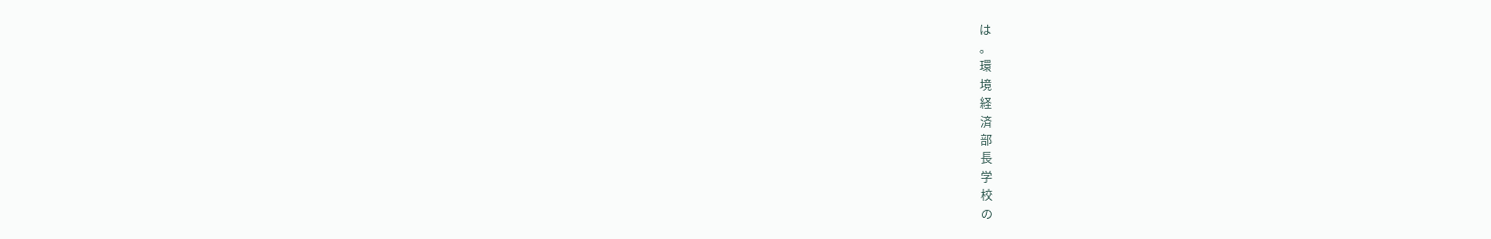は
。
環
境
経
済
部
長
学
校
の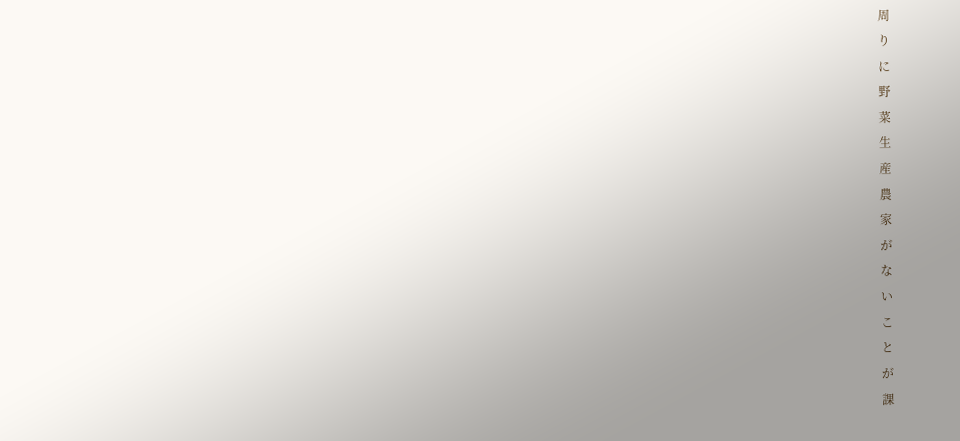周
り
に
野
菜
生
産
農
家
が
な
い
こ
と
が
課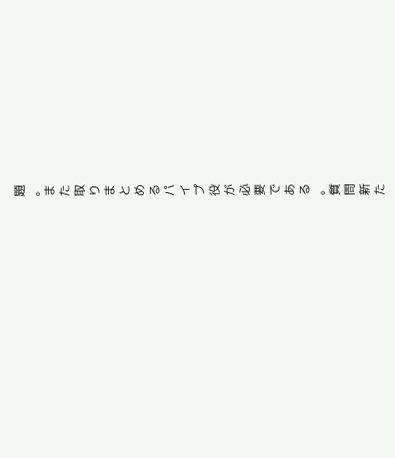題
。
ま
た
取
り
ま
と
め
る
パ
イ
プ
役
が
必
要
で
あ
る
。
質
問
新
た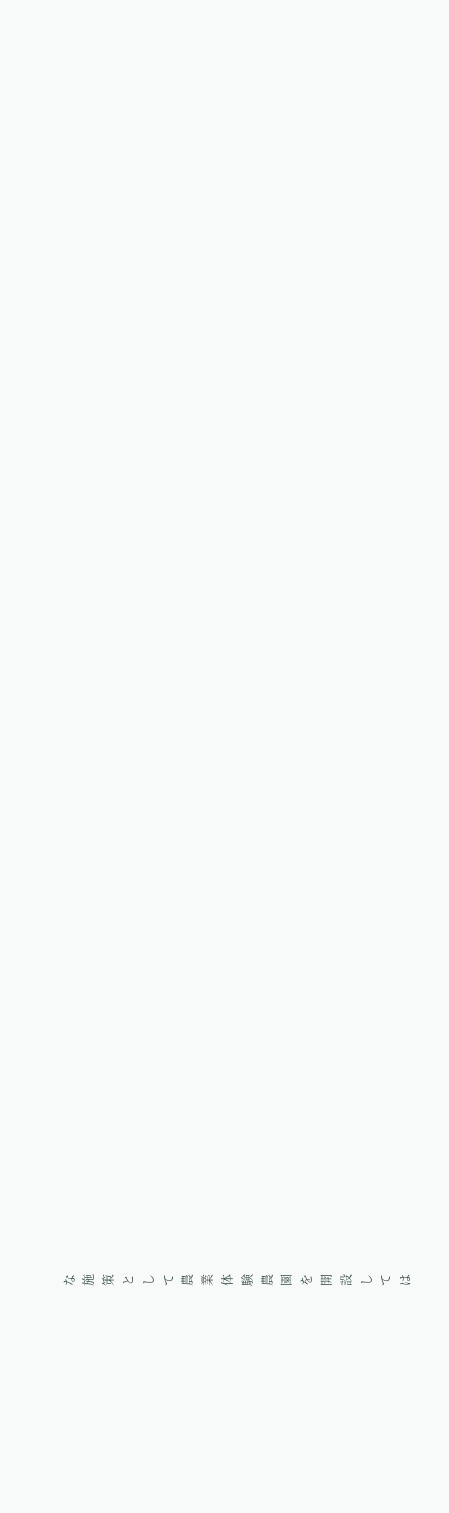な
施
策
と
し
て
農
業
体
験
農
園
を
開
設
し
て
は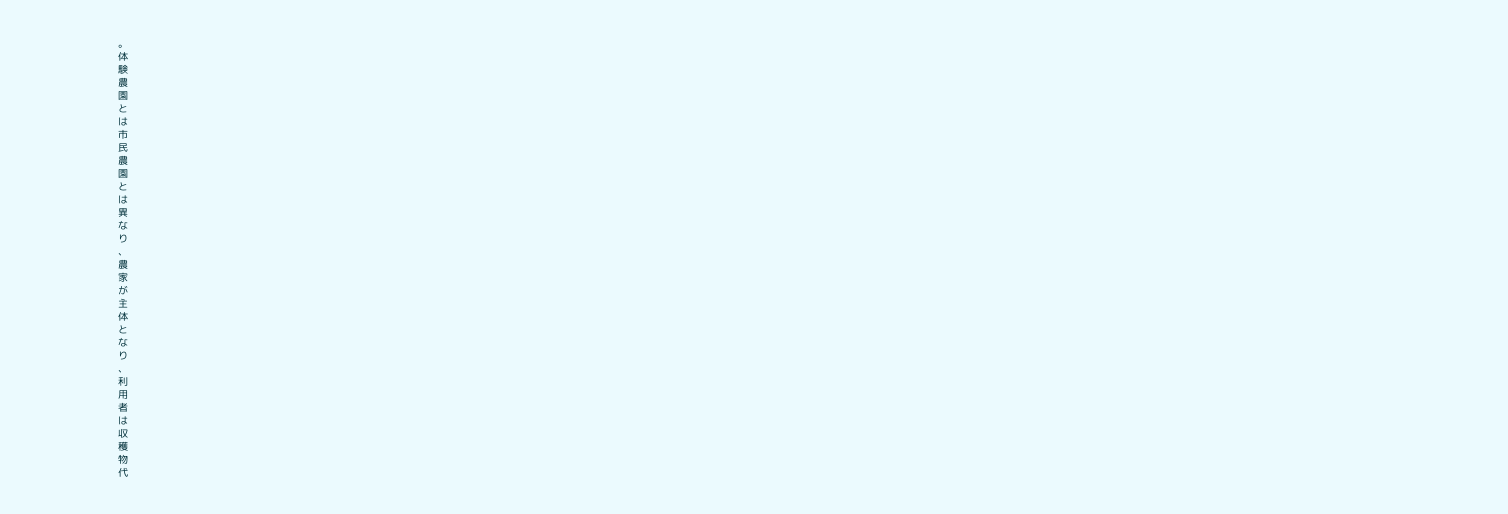。
体
験
農
園
と
は
市
民
農
園
と
は
異
な
り
、
農
家
が
主
体
と
な
り
、
利
用
者
は
収
穫
物
代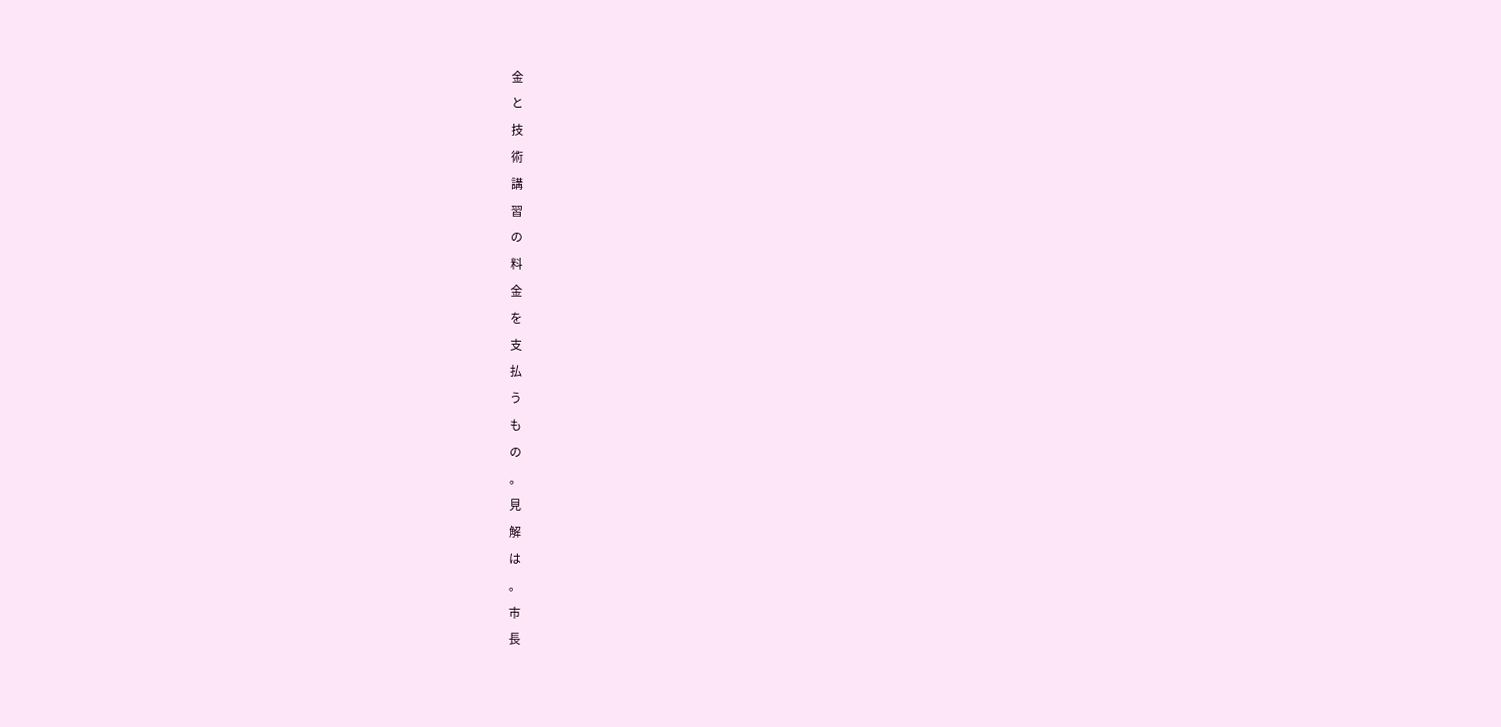金
と
技
術
講
習
の
料
金
を
支
払
う
も
の
。
見
解
は
。
市
長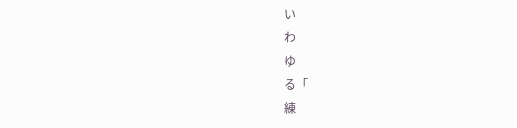い
わ
ゆ
る「
練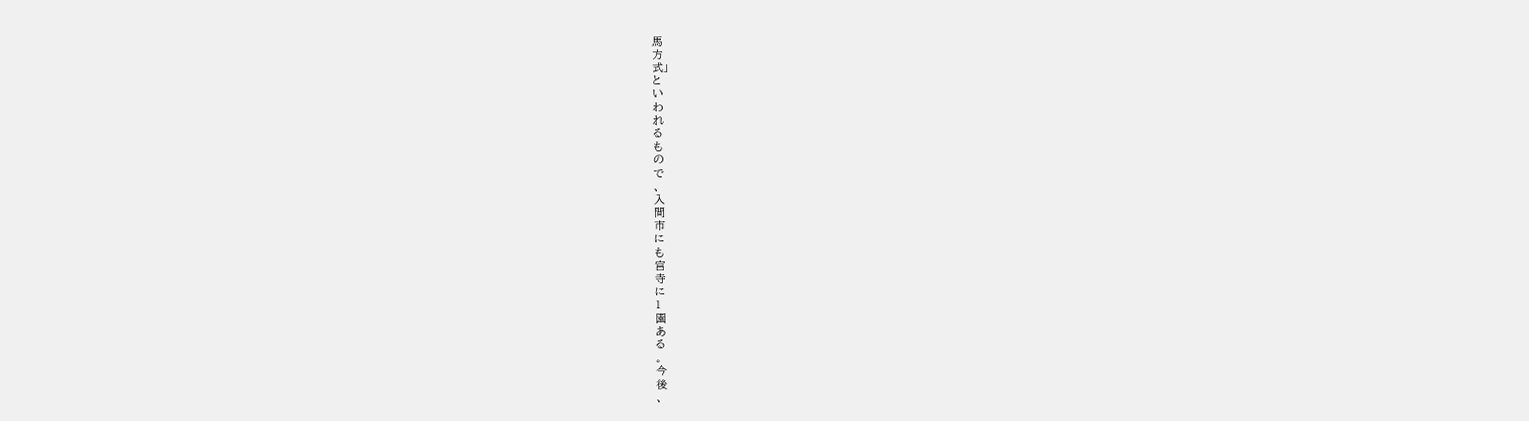馬
方
式」
と
い
わ
れ
る
も
の
で
、
入
間
市
に
も
宮
寺
に
1
園
あ
る
。
今
後
、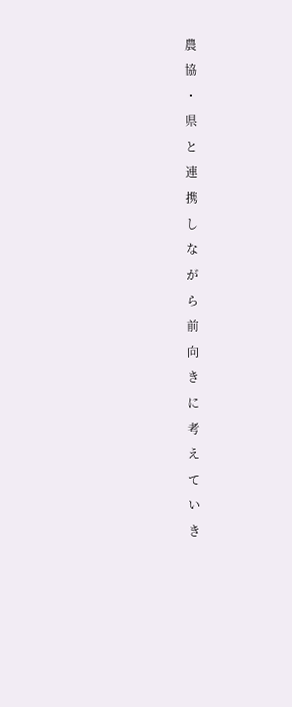農
協
・
県
と
連
携
し
な
が
ら
前
向
き
に
考
え
て
い
き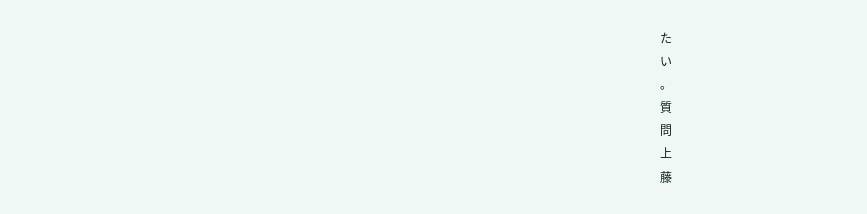た
い
。
質
問
上
藤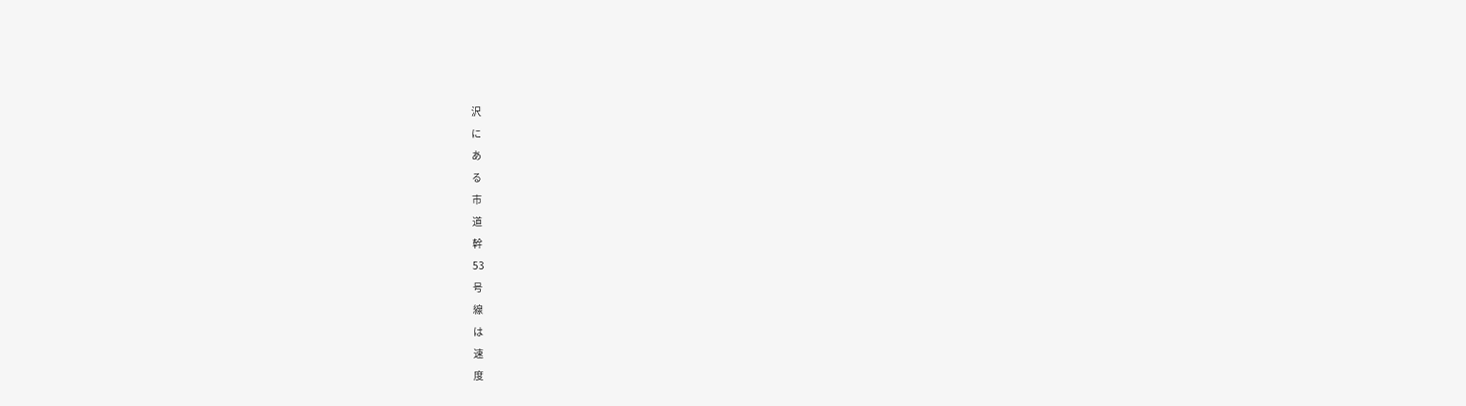沢
に
あ
る
市
道
幹
53
号
線
は
速
度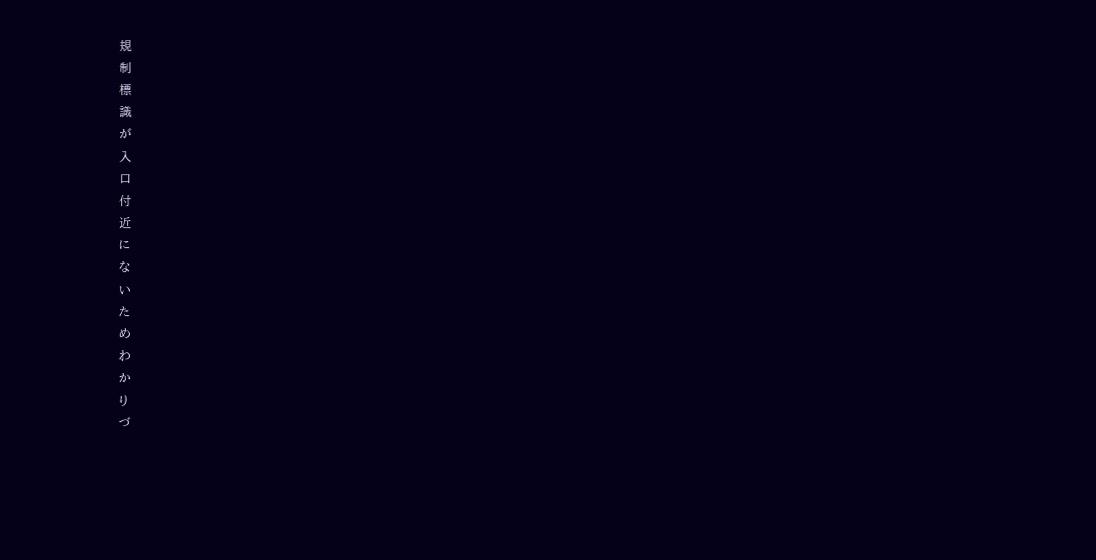規
制
標
識
が
入
口
付
近
に
な
い
た
め
わ
か
り
づ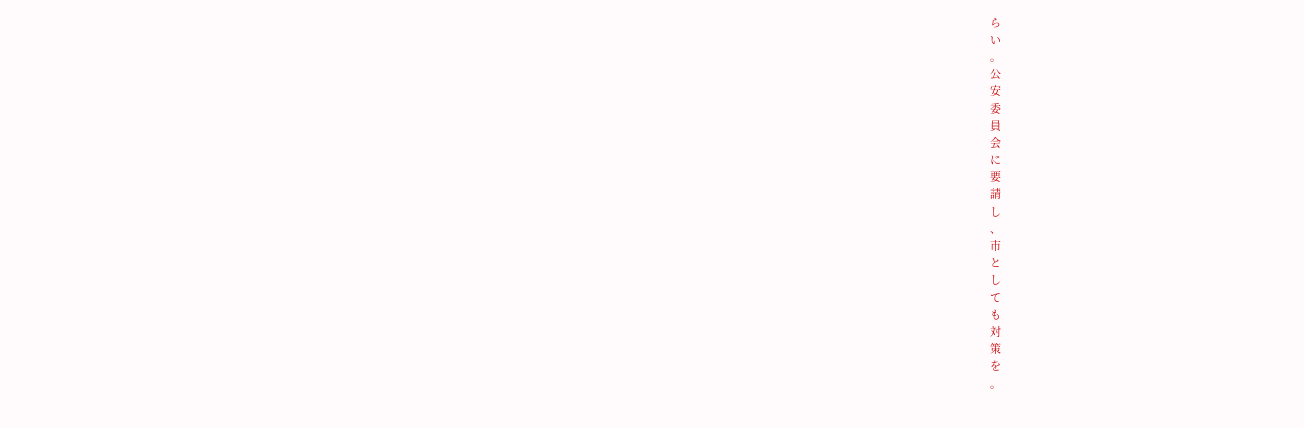ら
い
。
公
安
委
員
会
に
要
請
し
、
市
と
し
て
も
対
策
を
。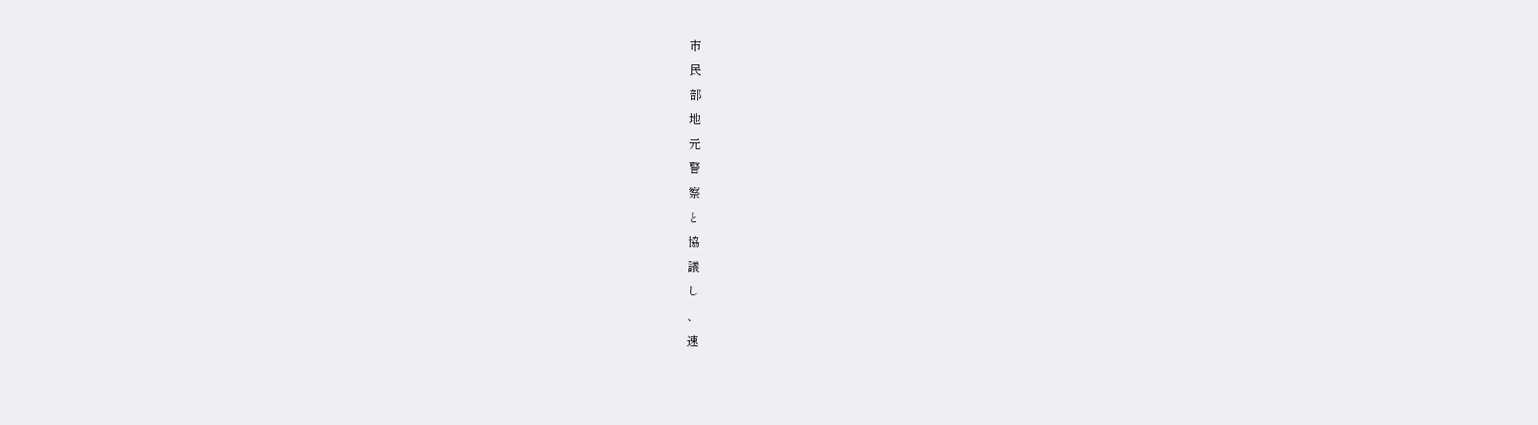市
民
部
地
元
警
察
と
協
議
し
、
速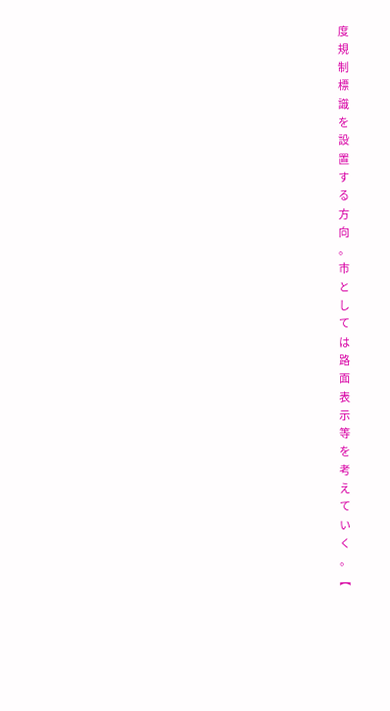度
規
制
標
識
を
設
置
す
る
方
向
。
市
と
し
て
は
路
面
表
示
等
を
考
え
て
い
く
。
︻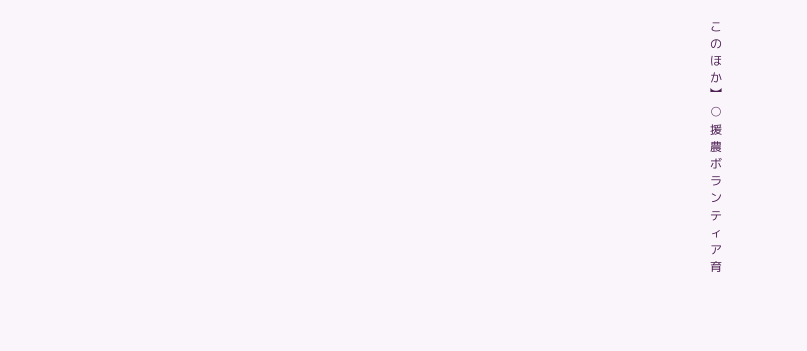こ
の
ほ
か
︼
○
援
農
ボ
ラ
ン
テ
ィ
ア
育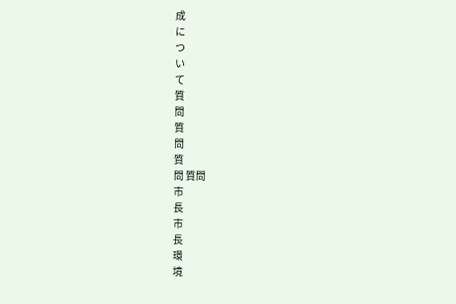成
に
つ
い
て
質
問
質
問
質
問 質問
市
長
市
長
環
境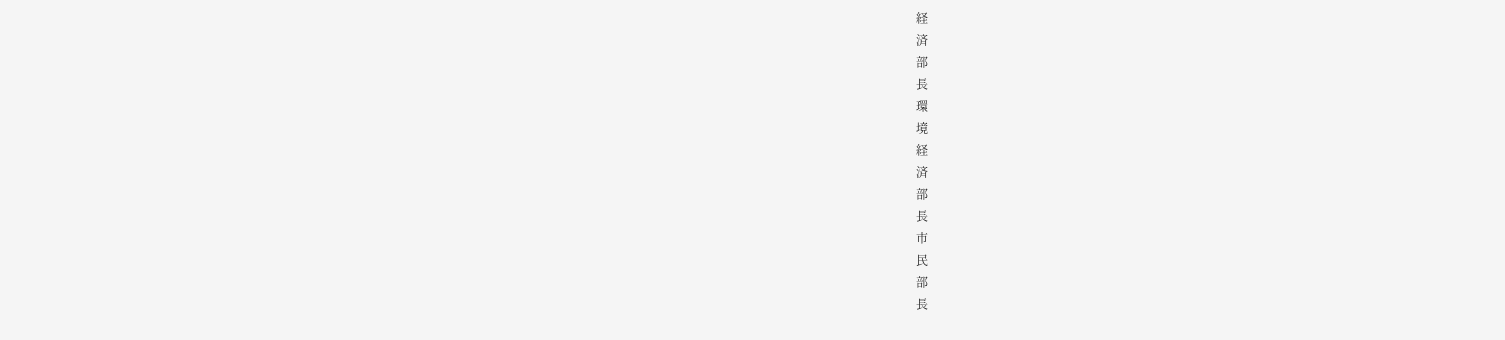経
済
部
長
環
境
経
済
部
長
市
民
部
長